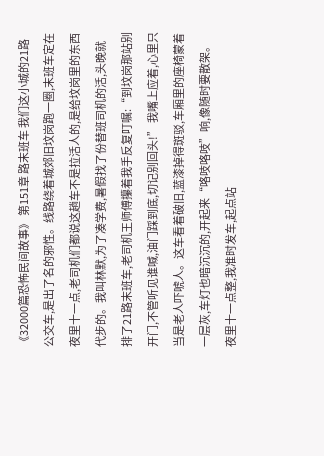《32000篇恐怖民间故事》 第151章 路末班车 我们这小城的21路公交车,是出了名的邪性。线路绕着城郊旧坟岗跑一圈,末班车定在夜里十一点,老司机们都说这趟车不是拉活人的,是给坟岗里的东西代步的。我叫林默,为了凑学费,暑假找了份替班司机的活,头晚就排了21路末班车,老司机王师傅攥着我手反复叮嘱:“到坟岗那站别开门,不管听见谁喊,油门踩到底,切记别回头!” 我嘴上应着,心里只当是老人吓唬人。这车看着破旧,蓝漆掉得斑驳,车厢里的座椅蒙着一层灰,车灯也暗沉沉的,开起来“咯吱咯吱”响,像随时要散架。夜里十一点整,我准时发车,起点站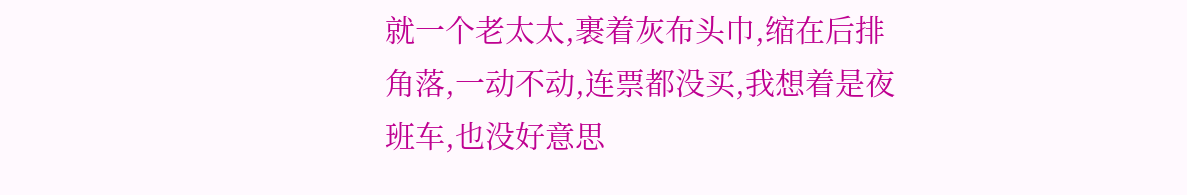就一个老太太,裹着灰布头巾,缩在后排角落,一动不动,连票都没买,我想着是夜班车,也没好意思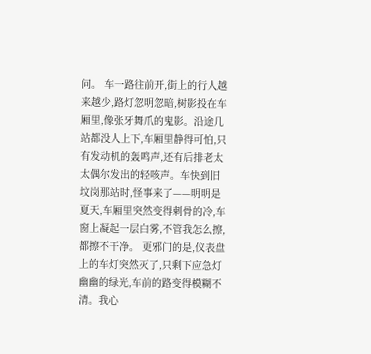问。 车一路往前开,街上的行人越来越少,路灯忽明忽暗,树影投在车厢里,像张牙舞爪的鬼影。沿途几站都没人上下,车厢里静得可怕,只有发动机的轰鸣声,还有后排老太太偶尔发出的轻咳声。车快到旧坟岗那站时,怪事来了——明明是夏天,车厢里突然变得刺骨的冷,车窗上凝起一层白雾,不管我怎么擦,都擦不干净。 更邪门的是,仪表盘上的车灯突然灭了,只剩下应急灯幽幽的绿光,车前的路变得模糊不清。我心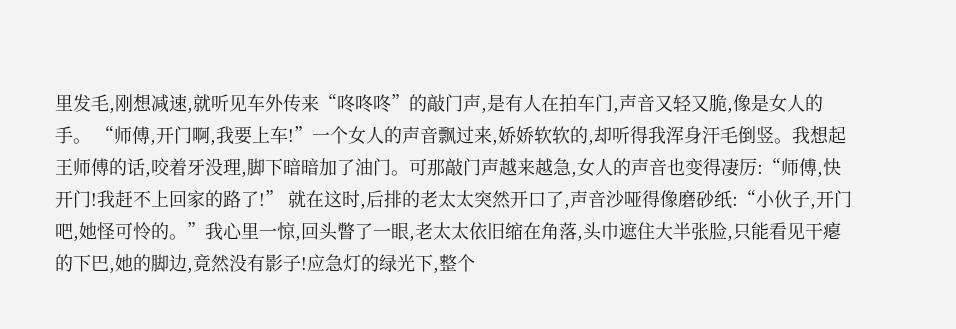里发毛,刚想减速,就听见车外传来“咚咚咚”的敲门声,是有人在拍车门,声音又轻又脆,像是女人的手。 “师傅,开门啊,我要上车!”一个女人的声音飘过来,娇娇软软的,却听得我浑身汗毛倒竖。我想起王师傅的话,咬着牙没理,脚下暗暗加了油门。可那敲门声越来越急,女人的声音也变得凄厉:“师傅,快开门!我赶不上回家的路了!” 就在这时,后排的老太太突然开口了,声音沙哑得像磨砂纸:“小伙子,开门吧,她怪可怜的。”我心里一惊,回头瞥了一眼,老太太依旧缩在角落,头巾遮住大半张脸,只能看见干瘪的下巴,她的脚边,竟然没有影子!应急灯的绿光下,整个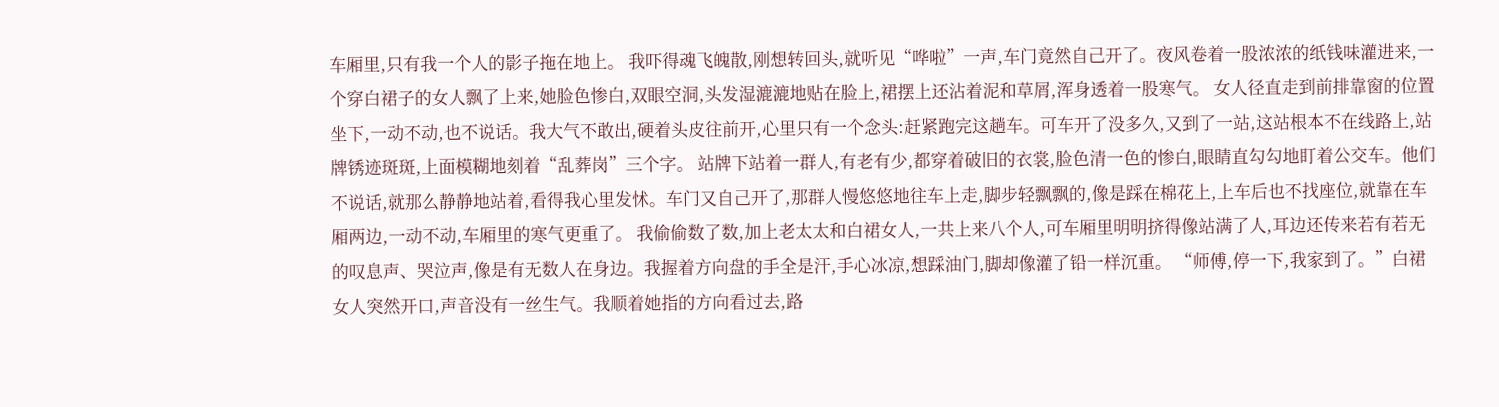车厢里,只有我一个人的影子拖在地上。 我吓得魂飞魄散,刚想转回头,就听见“哗啦”一声,车门竟然自己开了。夜风卷着一股浓浓的纸钱味灌进来,一个穿白裙子的女人飘了上来,她脸色惨白,双眼空洞,头发湿漉漉地贴在脸上,裙摆上还沾着泥和草屑,浑身透着一股寒气。 女人径直走到前排靠窗的位置坐下,一动不动,也不说话。我大气不敢出,硬着头皮往前开,心里只有一个念头:赶紧跑完这趟车。可车开了没多久,又到了一站,这站根本不在线路上,站牌锈迹斑斑,上面模糊地刻着“乱葬岗”三个字。 站牌下站着一群人,有老有少,都穿着破旧的衣裳,脸色清一色的惨白,眼睛直勾勾地盯着公交车。他们不说话,就那么静静地站着,看得我心里发怵。车门又自己开了,那群人慢悠悠地往车上走,脚步轻飘飘的,像是踩在棉花上,上车后也不找座位,就靠在车厢两边,一动不动,车厢里的寒气更重了。 我偷偷数了数,加上老太太和白裙女人,一共上来八个人,可车厢里明明挤得像站满了人,耳边还传来若有若无的叹息声、哭泣声,像是有无数人在身边。我握着方向盘的手全是汗,手心冰凉,想踩油门,脚却像灌了铅一样沉重。 “师傅,停一下,我家到了。”白裙女人突然开口,声音没有一丝生气。我顺着她指的方向看过去,路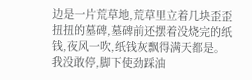边是一片荒草地,荒草里立着几块歪歪扭扭的墓碑,墓碑前还摆着没烧完的纸钱,夜风一吹,纸钱灰飘得满天都是。 我没敢停,脚下使劲踩油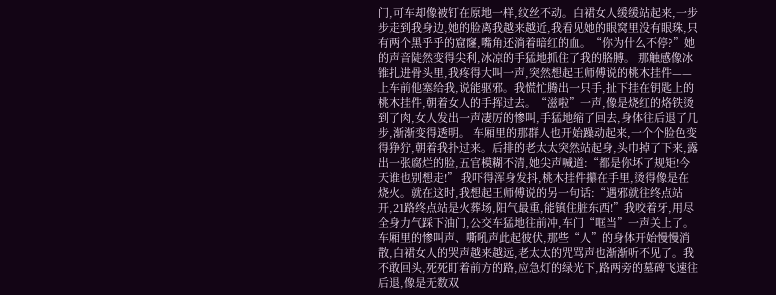门,可车却像被钉在原地一样,纹丝不动。白裙女人缓缓站起来,一步步走到我身边,她的脸离我越来越近,我看见她的眼窝里没有眼珠,只有两个黑乎乎的窟窿,嘴角还淌着暗红的血。“你为什么不停?”她的声音陡然变得尖利,冰凉的手猛地抓住了我的胳膊。 那触感像冰锥扎进骨头里,我疼得大叫一声,突然想起王师傅说的桃木挂件——上车前他塞给我,说能驱邪。我慌忙腾出一只手,扯下挂在钥匙上的桃木挂件,朝着女人的手挥过去。“滋啦”一声,像是烧红的烙铁烫到了肉,女人发出一声凄厉的惨叫,手猛地缩了回去,身体往后退了几步,渐渐变得透明。 车厢里的那群人也开始躁动起来,一个个脸色变得狰狞,朝着我扑过来。后排的老太太突然站起身,头巾掉了下来,露出一张腐烂的脸,五官模糊不清,她尖声喊道:“都是你坏了规矩!今天谁也别想走!” 我吓得浑身发抖,桃木挂件攥在手里,烫得像是在烧火。就在这时,我想起王师傅说的另一句话:“遇邪就往终点站开,21路终点站是火葬场,阳气最重,能镇住脏东西!”我咬着牙,用尽全身力气踩下油门,公交车猛地往前冲,车门“哐当”一声关上了。 车厢里的惨叫声、嘶吼声此起彼伏,那些“人”的身体开始慢慢消散,白裙女人的哭声越来越远,老太太的咒骂声也渐渐听不见了。我不敢回头,死死盯着前方的路,应急灯的绿光下,路两旁的墓碑飞速往后退,像是无数双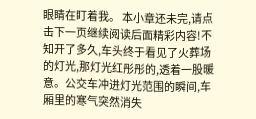眼睛在盯着我。 本小章还未完,请点击下一页继续阅读后面精彩内容!不知开了多久,车头终于看见了火葬场的灯光,那灯光红彤彤的,透着一股暖意。公交车冲进灯光范围的瞬间,车厢里的寒气突然消失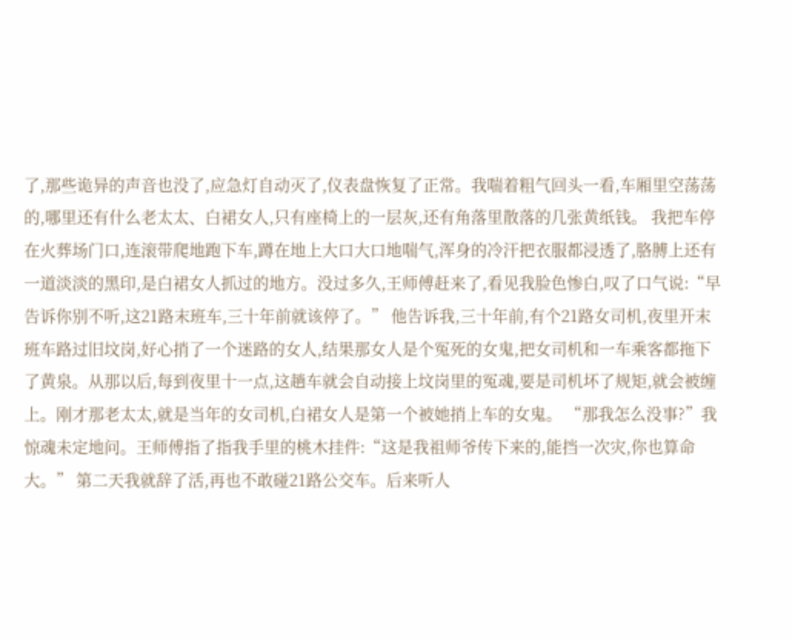了,那些诡异的声音也没了,应急灯自动灭了,仪表盘恢复了正常。我喘着粗气回头一看,车厢里空荡荡的,哪里还有什么老太太、白裙女人,只有座椅上的一层灰,还有角落里散落的几张黄纸钱。 我把车停在火葬场门口,连滚带爬地跑下车,蹲在地上大口大口地喘气,浑身的冷汗把衣服都浸透了,胳膊上还有一道淡淡的黑印,是白裙女人抓过的地方。没过多久,王师傅赶来了,看见我脸色惨白,叹了口气说:“早告诉你别不听,这21路末班车,三十年前就该停了。” 他告诉我,三十年前,有个21路女司机,夜里开末班车路过旧坟岗,好心捎了一个迷路的女人,结果那女人是个冤死的女鬼,把女司机和一车乘客都拖下了黄泉。从那以后,每到夜里十一点,这趟车就会自动接上坟岗里的冤魂,要是司机坏了规矩,就会被缠上。刚才那老太太,就是当年的女司机,白裙女人是第一个被她捎上车的女鬼。 “那我怎么没事?”我惊魂未定地问。王师傅指了指我手里的桃木挂件:“这是我祖师爷传下来的,能挡一次灾,你也算命大。” 第二天我就辞了活,再也不敢碰21路公交车。后来听人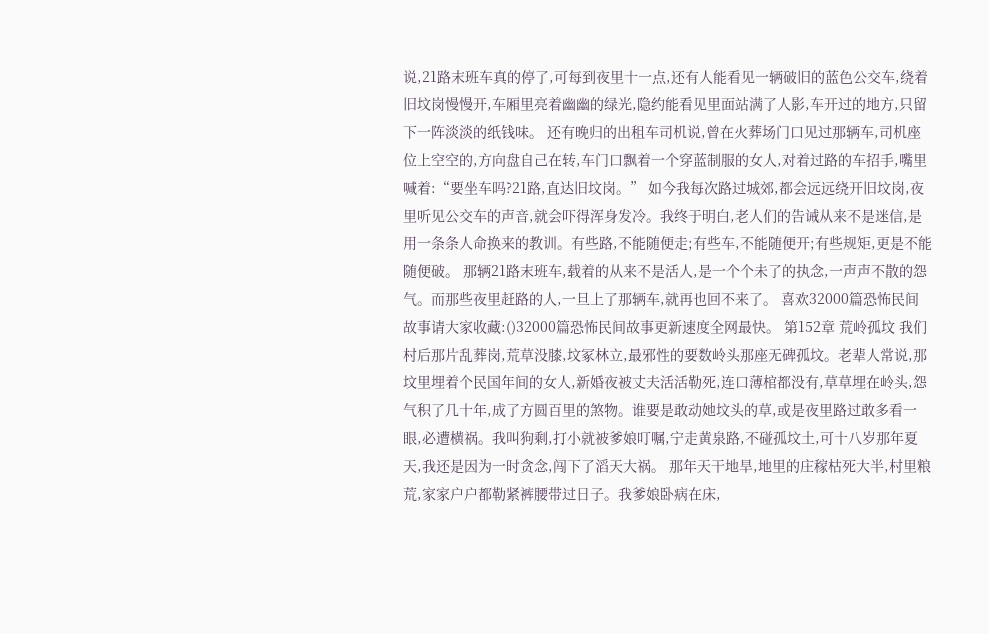说,21路末班车真的停了,可每到夜里十一点,还有人能看见一辆破旧的蓝色公交车,绕着旧坟岗慢慢开,车厢里亮着幽幽的绿光,隐约能看见里面站满了人影,车开过的地方,只留下一阵淡淡的纸钱味。 还有晚归的出租车司机说,曾在火葬场门口见过那辆车,司机座位上空空的,方向盘自己在转,车门口飘着一个穿蓝制服的女人,对着过路的车招手,嘴里喊着:“要坐车吗?21路,直达旧坟岗。” 如今我每次路过城郊,都会远远绕开旧坟岗,夜里听见公交车的声音,就会吓得浑身发冷。我终于明白,老人们的告诫从来不是迷信,是用一条条人命换来的教训。有些路,不能随便走;有些车,不能随便开;有些规矩,更是不能随便破。 那辆21路末班车,载着的从来不是活人,是一个个未了的执念,一声声不散的怨气。而那些夜里赶路的人,一旦上了那辆车,就再也回不来了。 喜欢32000篇恐怖民间故事请大家收藏:()32000篇恐怖民间故事更新速度全网最快。 第152章 荒岭孤坟 我们村后那片乱葬岗,荒草没膝,坟冢林立,最邪性的要数岭头那座无碑孤坟。老辈人常说,那坟里埋着个民国年间的女人,新婚夜被丈夫活活勒死,连口薄棺都没有,草草埋在岭头,怨气积了几十年,成了方圆百里的煞物。谁要是敢动她坟头的草,或是夜里路过敢多看一眼,必遭横祸。我叫狗剩,打小就被爹娘叮嘱,宁走黄泉路,不碰孤坟土,可十八岁那年夏天,我还是因为一时贪念,闯下了滔天大祸。 那年天干地旱,地里的庄稼枯死大半,村里粮荒,家家户户都勒紧裤腰带过日子。我爹娘卧病在床,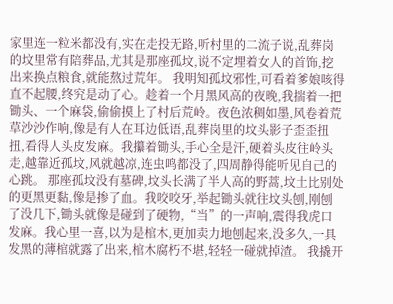家里连一粒米都没有,实在走投无路,听村里的二流子说,乱葬岗的坟里常有陪葬品,尤其是那座孤坟,说不定埋着女人的首饰,挖出来换点粮食,就能熬过荒年。 我明知孤坟邪性,可看着爹娘咳得直不起腰,终究是动了心。趁着一个月黑风高的夜晚,我揣着一把锄头、一个麻袋,偷偷摸上了村后荒岭。夜色浓稠如墨,风卷着荒草沙沙作响,像是有人在耳边低语,乱葬岗里的坟头影子歪歪扭扭,看得人头皮发麻。我攥着锄头,手心全是汗,硬着头皮往岭头走,越靠近孤坟,风就越凉,连虫鸣都没了,四周静得能听见自己的心跳。 那座孤坟没有墓碑,坟头长满了半人高的野蒿,坟土比别处的更黑更黏,像是掺了血。我咬咬牙,举起锄头就往坟头刨,刚刨了没几下,锄头就像是碰到了硬物,“当”的一声响,震得我虎口发麻。我心里一喜,以为是棺木,更加卖力地刨起来,没多久,一具发黑的薄棺就露了出来,棺木腐朽不堪,轻轻一碰就掉渣。 我撬开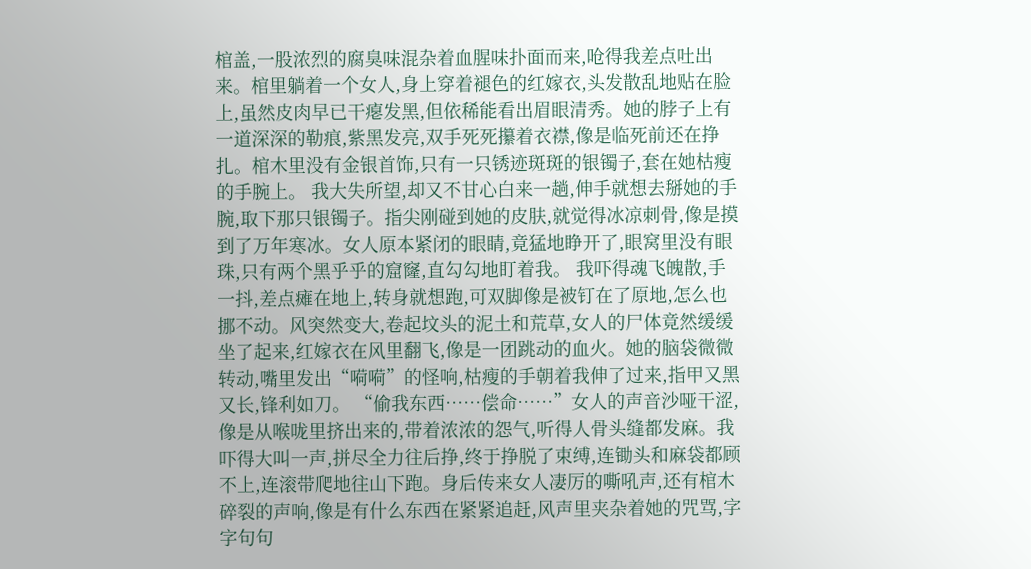棺盖,一股浓烈的腐臭味混杂着血腥味扑面而来,呛得我差点吐出来。棺里躺着一个女人,身上穿着褪色的红嫁衣,头发散乱地贴在脸上,虽然皮肉早已干瘪发黑,但依稀能看出眉眼清秀。她的脖子上有一道深深的勒痕,紫黑发亮,双手死死攥着衣襟,像是临死前还在挣扎。棺木里没有金银首饰,只有一只锈迹斑斑的银镯子,套在她枯瘦的手腕上。 我大失所望,却又不甘心白来一趟,伸手就想去掰她的手腕,取下那只银镯子。指尖刚碰到她的皮肤,就觉得冰凉刺骨,像是摸到了万年寒冰。女人原本紧闭的眼睛,竟猛地睁开了,眼窝里没有眼珠,只有两个黑乎乎的窟窿,直勾勾地盯着我。 我吓得魂飞魄散,手一抖,差点瘫在地上,转身就想跑,可双脚像是被钉在了原地,怎么也挪不动。风突然变大,卷起坟头的泥土和荒草,女人的尸体竟然缓缓坐了起来,红嫁衣在风里翻飞,像是一团跳动的血火。她的脑袋微微转动,嘴里发出“嗬嗬”的怪响,枯瘦的手朝着我伸了过来,指甲又黑又长,锋利如刀。 “偷我东西……偿命……”女人的声音沙哑干涩,像是从喉咙里挤出来的,带着浓浓的怨气,听得人骨头缝都发麻。我吓得大叫一声,拼尽全力往后挣,终于挣脱了束缚,连锄头和麻袋都顾不上,连滚带爬地往山下跑。身后传来女人凄厉的嘶吼声,还有棺木碎裂的声响,像是有什么东西在紧紧追赶,风声里夹杂着她的咒骂,字字句句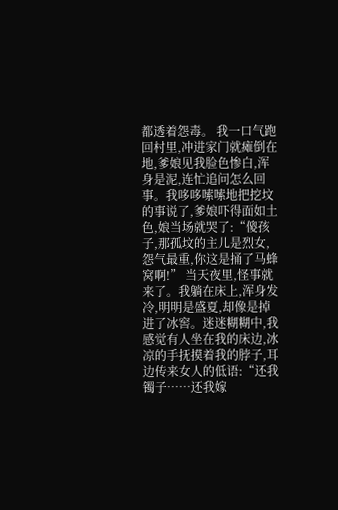都透着怨毒。 我一口气跑回村里,冲进家门就瘫倒在地,爹娘见我脸色惨白,浑身是泥,连忙追问怎么回事。我哆哆嗦嗦地把挖坟的事说了,爹娘吓得面如土色,娘当场就哭了:“傻孩子,那孤坟的主儿是烈女,怨气最重,你这是捅了马蜂窝啊!” 当天夜里,怪事就来了。我躺在床上,浑身发冷,明明是盛夏,却像是掉进了冰窖。迷迷糊糊中,我感觉有人坐在我的床边,冰凉的手抚摸着我的脖子,耳边传来女人的低语:“还我镯子……还我嫁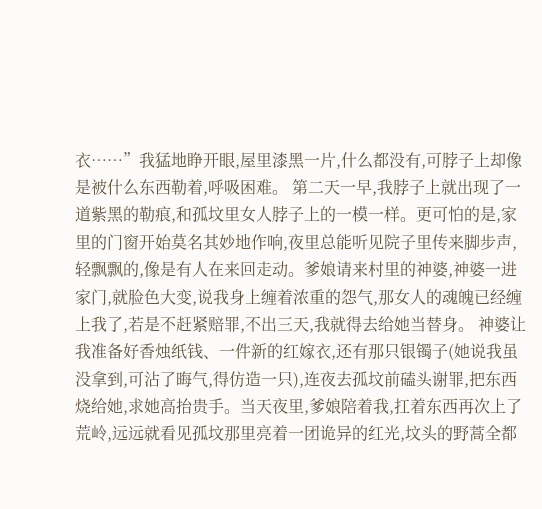衣……”我猛地睁开眼,屋里漆黑一片,什么都没有,可脖子上却像是被什么东西勒着,呼吸困难。 第二天一早,我脖子上就出现了一道紫黑的勒痕,和孤坟里女人脖子上的一模一样。更可怕的是,家里的门窗开始莫名其妙地作响,夜里总能听见院子里传来脚步声,轻飘飘的,像是有人在来回走动。爹娘请来村里的神婆,神婆一进家门,就脸色大变,说我身上缠着浓重的怨气,那女人的魂魄已经缠上我了,若是不赶紧赔罪,不出三天,我就得去给她当替身。 神婆让我准备好香烛纸钱、一件新的红嫁衣,还有那只银镯子(她说我虽没拿到,可沾了晦气,得仿造一只),连夜去孤坟前磕头谢罪,把东西烧给她,求她高抬贵手。当天夜里,爹娘陪着我,扛着东西再次上了荒岭,远远就看见孤坟那里亮着一团诡异的红光,坟头的野蒿全都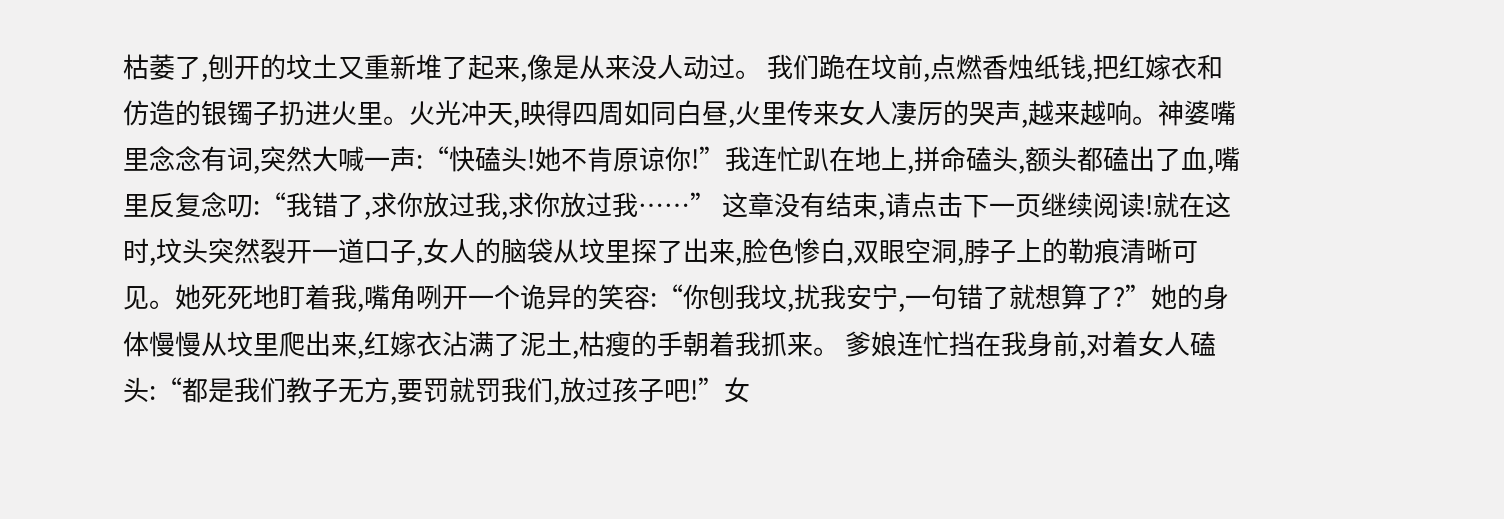枯萎了,刨开的坟土又重新堆了起来,像是从来没人动过。 我们跪在坟前,点燃香烛纸钱,把红嫁衣和仿造的银镯子扔进火里。火光冲天,映得四周如同白昼,火里传来女人凄厉的哭声,越来越响。神婆嘴里念念有词,突然大喊一声:“快磕头!她不肯原谅你!”我连忙趴在地上,拼命磕头,额头都磕出了血,嘴里反复念叨:“我错了,求你放过我,求你放过我……” 这章没有结束,请点击下一页继续阅读!就在这时,坟头突然裂开一道口子,女人的脑袋从坟里探了出来,脸色惨白,双眼空洞,脖子上的勒痕清晰可见。她死死地盯着我,嘴角咧开一个诡异的笑容:“你刨我坟,扰我安宁,一句错了就想算了?”她的身体慢慢从坟里爬出来,红嫁衣沾满了泥土,枯瘦的手朝着我抓来。 爹娘连忙挡在我身前,对着女人磕头:“都是我们教子无方,要罚就罚我们,放过孩子吧!”女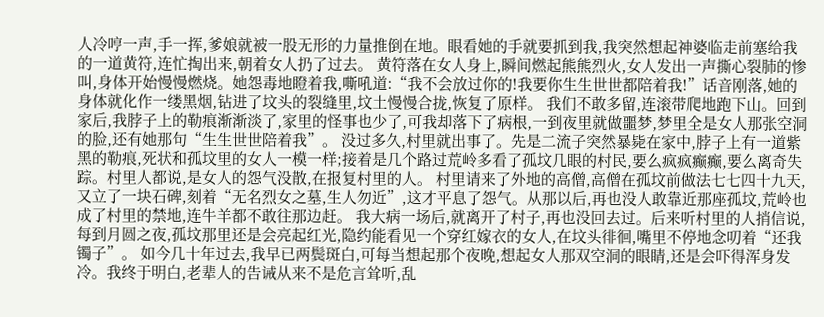人冷哼一声,手一挥,爹娘就被一股无形的力量推倒在地。眼看她的手就要抓到我,我突然想起神婆临走前塞给我的一道黄符,连忙掏出来,朝着女人扔了过去。 黄符落在女人身上,瞬间燃起熊熊烈火,女人发出一声撕心裂肺的惨叫,身体开始慢慢燃烧。她怨毒地瞪着我,嘶吼道:“我不会放过你的!我要你生生世世都陪着我!”话音刚落,她的身体就化作一缕黑烟,钻进了坟头的裂缝里,坟土慢慢合拢,恢复了原样。 我们不敢多留,连滚带爬地跑下山。回到家后,我脖子上的勒痕渐渐淡了,家里的怪事也少了,可我却落下了病根,一到夜里就做噩梦,梦里全是女人那张空洞的脸,还有她那句“生生世世陪着我”。 没过多久,村里就出事了。先是二流子突然暴毙在家中,脖子上有一道紫黑的勒痕,死状和孤坟里的女人一模一样;接着是几个路过荒岭多看了孤坟几眼的村民,要么疯疯癫癫,要么离奇失踪。村里人都说,是女人的怨气没散,在报复村里的人。 村里请来了外地的高僧,高僧在孤坟前做法七七四十九天,又立了一块石碑,刻着“无名烈女之墓,生人勿近”,这才平息了怨气。从那以后,再也没人敢靠近那座孤坟,荒岭也成了村里的禁地,连牛羊都不敢往那边赶。 我大病一场后,就离开了村子,再也没回去过。后来听村里的人捎信说,每到月圆之夜,孤坟那里还是会亮起红光,隐约能看见一个穿红嫁衣的女人,在坟头徘徊,嘴里不停地念叨着“还我镯子”。 如今几十年过去,我早已两鬓斑白,可每当想起那个夜晚,想起女人那双空洞的眼睛,还是会吓得浑身发冷。我终于明白,老辈人的告诫从来不是危言耸听,乱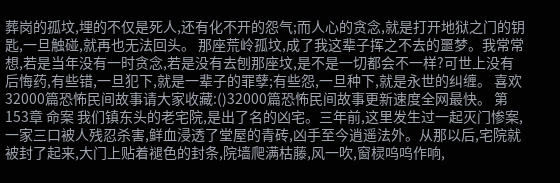葬岗的孤坟,埋的不仅是死人,还有化不开的怨气;而人心的贪念,就是打开地狱之门的钥匙,一旦触碰,就再也无法回头。 那座荒岭孤坟,成了我这辈子挥之不去的噩梦。我常常想,若是当年没有一时贪念,若是没有去刨那座坟,是不是一切都会不一样?可世上没有后悔药,有些错,一旦犯下,就是一辈子的罪孽;有些怨,一旦种下,就是永世的纠缠。 喜欢32000篇恐怖民间故事请大家收藏:()32000篇恐怖民间故事更新速度全网最快。 第153章 命案 我们镇东头的老宅院,是出了名的凶宅。三年前,这里发生过一起灭门惨案,一家三口被人残忍杀害,鲜血浸透了堂屋的青砖,凶手至今逍遥法外。从那以后,宅院就被封了起来,大门上贴着褪色的封条,院墙爬满枯藤,风一吹,窗棂呜呜作响,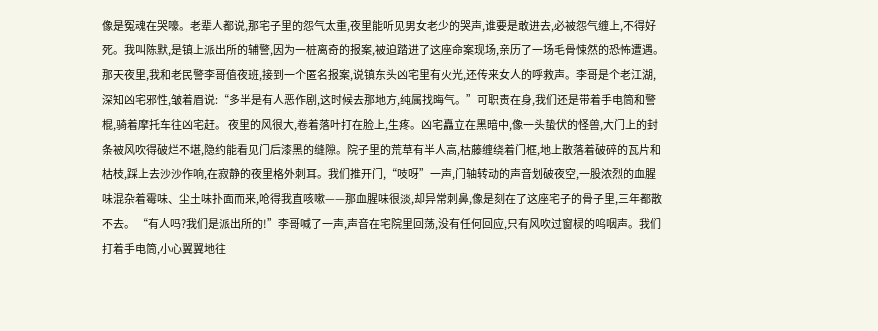像是冤魂在哭嚎。老辈人都说,那宅子里的怨气太重,夜里能听见男女老少的哭声,谁要是敢进去,必被怨气缠上,不得好死。我叫陈默,是镇上派出所的辅警,因为一桩离奇的报案,被迫踏进了这座命案现场,亲历了一场毛骨悚然的恐怖遭遇。 那天夜里,我和老民警李哥值夜班,接到一个匿名报案,说镇东头凶宅里有火光,还传来女人的呼救声。李哥是个老江湖,深知凶宅邪性,皱着眉说:“多半是有人恶作剧,这时候去那地方,纯属找晦气。”可职责在身,我们还是带着手电筒和警棍,骑着摩托车往凶宅赶。 夜里的风很大,卷着落叶打在脸上,生疼。凶宅矗立在黑暗中,像一头蛰伏的怪兽,大门上的封条被风吹得破烂不堪,隐约能看见门后漆黑的缝隙。院子里的荒草有半人高,枯藤缠绕着门框,地上散落着破碎的瓦片和枯枝,踩上去沙沙作响,在寂静的夜里格外刺耳。我们推开门,“吱呀”一声,门轴转动的声音划破夜空,一股浓烈的血腥味混杂着霉味、尘土味扑面而来,呛得我直咳嗽——那血腥味很淡,却异常刺鼻,像是刻在了这座宅子的骨子里,三年都散不去。 “有人吗?我们是派出所的!”李哥喊了一声,声音在宅院里回荡,没有任何回应,只有风吹过窗棂的呜咽声。我们打着手电筒,小心翼翼地往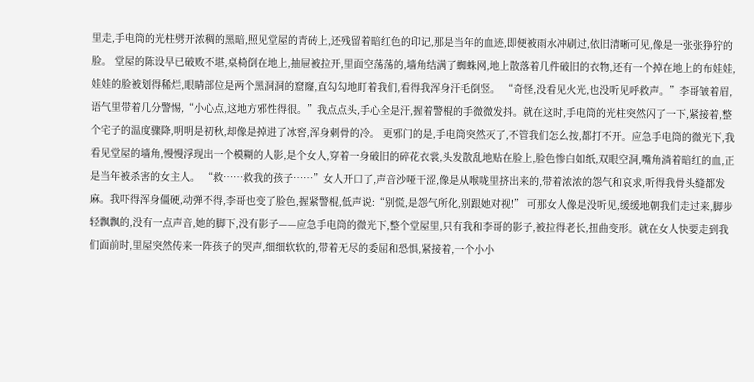里走,手电筒的光柱劈开浓稠的黑暗,照见堂屋的青砖上,还残留着暗红色的印记,那是当年的血迹,即便被雨水冲刷过,依旧清晰可见,像是一张张狰狞的脸。 堂屋的陈设早已破败不堪,桌椅倒在地上,抽屉被拉开,里面空荡荡的,墙角结满了蜘蛛网,地上散落着几件破旧的衣物,还有一个掉在地上的布娃娃,娃娃的脸被划得稀烂,眼睛部位是两个黑洞洞的窟窿,直勾勾地盯着我们,看得我浑身汗毛倒竖。 “奇怪,没看见火光,也没听见呼救声。”李哥皱着眉,语气里带着几分警惕,“小心点,这地方邪性得很。”我点点头,手心全是汗,握着警棍的手微微发抖。就在这时,手电筒的光柱突然闪了一下,紧接着,整个宅子的温度骤降,明明是初秋,却像是掉进了冰窖,浑身刺骨的冷。 更邪门的是,手电筒突然灭了,不管我们怎么按,都打不开。应急手电筒的微光下,我看见堂屋的墙角,慢慢浮现出一个模糊的人影,是个女人,穿着一身破旧的碎花衣裳,头发散乱地贴在脸上,脸色惨白如纸,双眼空洞,嘴角淌着暗红的血,正是当年被杀害的女主人。 “救……救我的孩子……”女人开口了,声音沙哑干涩,像是从喉咙里挤出来的,带着浓浓的怨气和哀求,听得我骨头缝都发麻。我吓得浑身僵硬,动弹不得,李哥也变了脸色,握紧警棍,低声说:“别慌,是怨气所化,别跟她对视!” 可那女人像是没听见,缓缓地朝我们走过来,脚步轻飘飘的,没有一点声音,她的脚下,没有影子——应急手电筒的微光下,整个堂屋里,只有我和李哥的影子,被拉得老长,扭曲变形。就在女人快要走到我们面前时,里屋突然传来一阵孩子的哭声,细细软软的,带着无尽的委屈和恐惧,紧接着,一个小小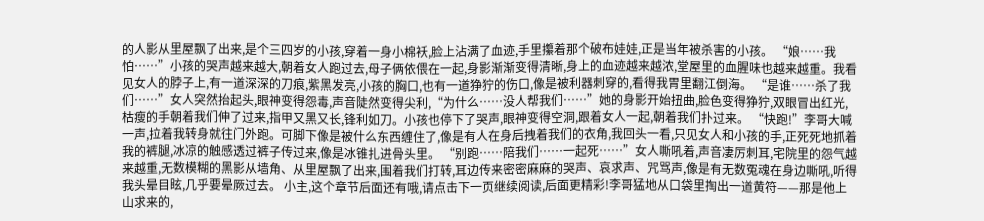的人影从里屋飘了出来,是个三四岁的小孩,穿着一身小棉袄,脸上沾满了血迹,手里攥着那个破布娃娃,正是当年被杀害的小孩。 “娘……我怕……”小孩的哭声越来越大,朝着女人跑过去,母子俩依偎在一起,身影渐渐变得清晰,身上的血迹越来越浓,堂屋里的血腥味也越来越重。我看见女人的脖子上,有一道深深的刀痕,紫黑发亮,小孩的胸口,也有一道狰狞的伤口,像是被利器刺穿的,看得我胃里翻江倒海。 “是谁……杀了我们……”女人突然抬起头,眼神变得怨毒,声音陡然变得尖利,“为什么……没人帮我们……”她的身影开始扭曲,脸色变得狰狞,双眼冒出红光,枯瘦的手朝着我们伸了过来,指甲又黑又长,锋利如刀。小孩也停下了哭声,眼神变得空洞,跟着女人一起,朝着我们扑过来。 “快跑!”李哥大喊一声,拉着我转身就往门外跑。可脚下像是被什么东西缠住了,像是有人在身后拽着我们的衣角,我回头一看,只见女人和小孩的手,正死死地抓着我的裤腿,冰凉的触感透过裤子传过来,像是冰锥扎进骨头里。 “别跑……陪我们……一起死……”女人嘶吼着,声音凄厉刺耳,宅院里的怨气越来越重,无数模糊的黑影从墙角、从里屋飘了出来,围着我们打转,耳边传来密密麻麻的哭声、哀求声、咒骂声,像是有无数冤魂在身边嘶吼,听得我头晕目眩,几乎要晕厥过去。 小主,这个章节后面还有哦,请点击下一页继续阅读,后面更精彩!李哥猛地从口袋里掏出一道黄符——那是他上山求来的,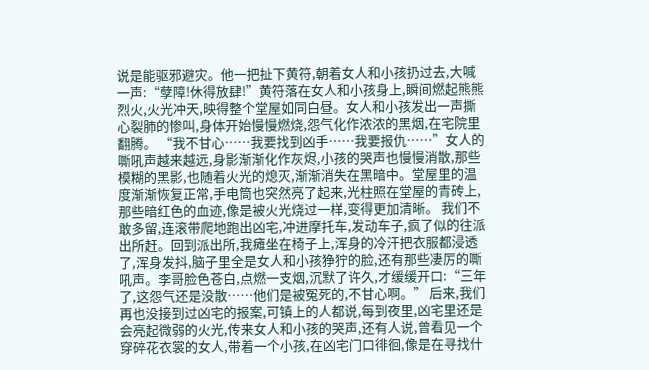说是能驱邪避灾。他一把扯下黄符,朝着女人和小孩扔过去,大喊一声:“孽障!休得放肆!”黄符落在女人和小孩身上,瞬间燃起熊熊烈火,火光冲天,映得整个堂屋如同白昼。女人和小孩发出一声撕心裂肺的惨叫,身体开始慢慢燃烧,怨气化作浓浓的黑烟,在宅院里翻腾。 “我不甘心……我要找到凶手……我要报仇……”女人的嘶吼声越来越远,身影渐渐化作灰烬,小孩的哭声也慢慢消散,那些模糊的黑影,也随着火光的熄灭,渐渐消失在黑暗中。堂屋里的温度渐渐恢复正常,手电筒也突然亮了起来,光柱照在堂屋的青砖上,那些暗红色的血迹,像是被火光烧过一样,变得更加清晰。 我们不敢多留,连滚带爬地跑出凶宅,冲进摩托车,发动车子,疯了似的往派出所赶。回到派出所,我瘫坐在椅子上,浑身的冷汗把衣服都浸透了,浑身发抖,脑子里全是女人和小孩狰狞的脸,还有那些凄厉的嘶吼声。李哥脸色苍白,点燃一支烟,沉默了许久,才缓缓开口:“三年了,这怨气还是没散……他们是被冤死的,不甘心啊。” 后来,我们再也没接到过凶宅的报案,可镇上的人都说,每到夜里,凶宅里还是会亮起微弱的火光,传来女人和小孩的哭声,还有人说,曾看见一个穿碎花衣裳的女人,带着一个小孩,在凶宅门口徘徊,像是在寻找什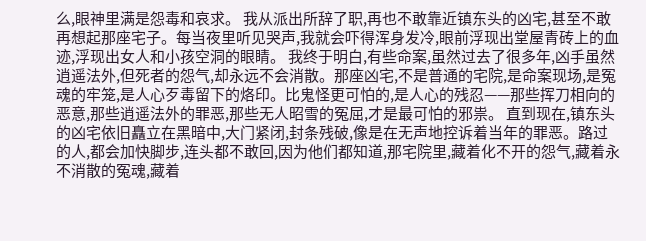么,眼神里满是怨毒和哀求。 我从派出所辞了职,再也不敢靠近镇东头的凶宅,甚至不敢再想起那座宅子。每当夜里听见哭声,我就会吓得浑身发冷,眼前浮现出堂屋青砖上的血迹,浮现出女人和小孩空洞的眼睛。 我终于明白,有些命案,虽然过去了很多年,凶手虽然逍遥法外,但死者的怨气,却永远不会消散。那座凶宅,不是普通的宅院,是命案现场,是冤魂的牢笼,是人心歹毒留下的烙印。比鬼怪更可怕的,是人心的残忍——那些挥刀相向的恶意,那些逍遥法外的罪恶,那些无人昭雪的冤屈,才是最可怕的邪祟。 直到现在,镇东头的凶宅依旧矗立在黑暗中,大门紧闭,封条残破,像是在无声地控诉着当年的罪恶。路过的人,都会加快脚步,连头都不敢回,因为他们都知道,那宅院里,藏着化不开的怨气,藏着永不消散的冤魂,藏着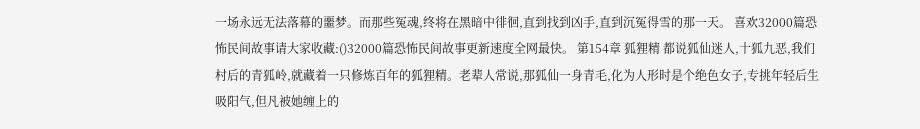一场永远无法落幕的噩梦。而那些冤魂,终将在黑暗中徘徊,直到找到凶手,直到沉冤得雪的那一天。 喜欢32000篇恐怖民间故事请大家收藏:()32000篇恐怖民间故事更新速度全网最快。 第154章 狐狸精 都说狐仙迷人,十狐九恶,我们村后的青狐岭,就藏着一只修炼百年的狐狸精。老辈人常说,那狐仙一身青毛,化为人形时是个绝色女子,专挑年轻后生吸阳气,但凡被她缠上的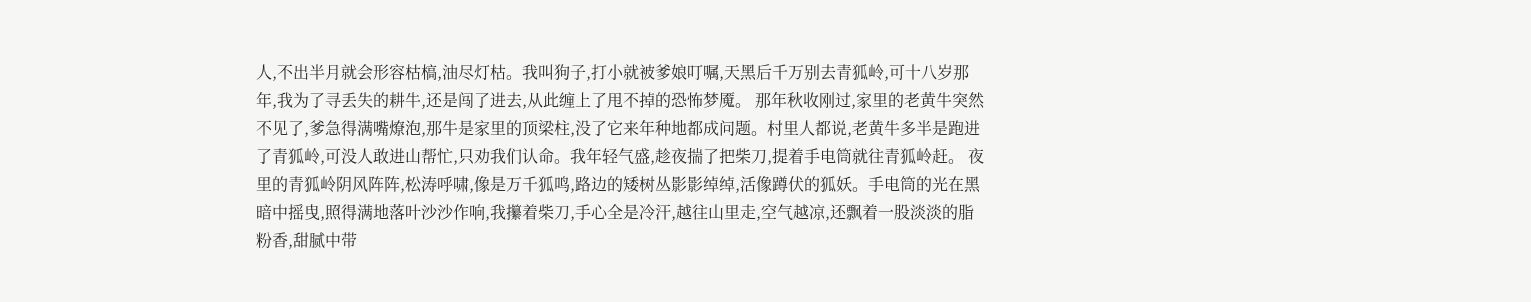人,不出半月就会形容枯槁,油尽灯枯。我叫狗子,打小就被爹娘叮嘱,天黑后千万别去青狐岭,可十八岁那年,我为了寻丢失的耕牛,还是闯了进去,从此缠上了甩不掉的恐怖梦魇。 那年秋收刚过,家里的老黄牛突然不见了,爹急得满嘴燎泡,那牛是家里的顶梁柱,没了它来年种地都成问题。村里人都说,老黄牛多半是跑进了青狐岭,可没人敢进山帮忙,只劝我们认命。我年轻气盛,趁夜揣了把柴刀,提着手电筒就往青狐岭赶。 夜里的青狐岭阴风阵阵,松涛呼啸,像是万千狐鸣,路边的矮树丛影影绰绰,活像蹲伏的狐妖。手电筒的光在黑暗中摇曳,照得满地落叶沙沙作响,我攥着柴刀,手心全是冷汗,越往山里走,空气越凉,还飘着一股淡淡的脂粉香,甜腻中带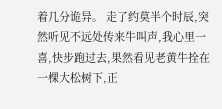着几分诡异。 走了约莫半个时辰,突然听见不远处传来牛叫声,我心里一喜,快步跑过去,果然看见老黄牛拴在一棵大松树下,正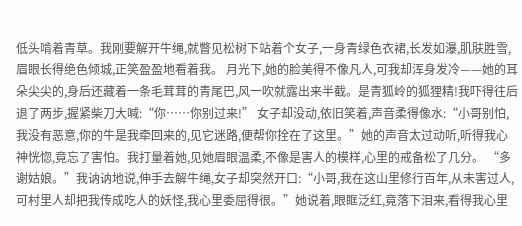低头啃着青草。我刚要解开牛绳,就瞥见松树下站着个女子,一身青绿色衣裙,长发如瀑,肌肤胜雪,眉眼长得绝色倾城,正笑盈盈地看着我。 月光下,她的脸美得不像凡人,可我却浑身发冷——她的耳朵尖尖的,身后还藏着一条毛茸茸的青尾巴,风一吹就露出来半截。是青狐岭的狐狸精!我吓得往后退了两步,握紧柴刀大喊:“你……你别过来!” 女子却没动,依旧笑着,声音柔得像水:“小哥别怕,我没有恶意,你的牛是我牵回来的,见它迷路,便帮你拴在了这里。”她的声音太过动听,听得我心神恍惚,竟忘了害怕。我打量着她,见她眉眼温柔,不像是害人的模样,心里的戒备松了几分。 “多谢姑娘。”我讷讷地说,伸手去解牛绳,女子却突然开口:“小哥,我在这山里修行百年,从未害过人,可村里人却把我传成吃人的妖怪,我心里委屈得很。”她说着,眼眶泛红,竟落下泪来,看得我心里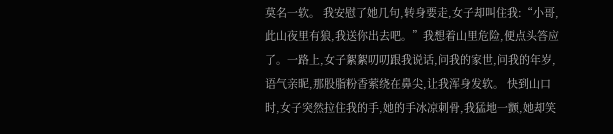莫名一软。 我安慰了她几句,转身要走,女子却叫住我:“小哥,此山夜里有狼,我送你出去吧。”我想着山里危险,便点头答应了。一路上,女子絮絮叨叨跟我说话,问我的家世,问我的年岁,语气亲昵,那股脂粉香萦绕在鼻尖,让我浑身发软。 快到山口时,女子突然拉住我的手,她的手冰凉刺骨,我猛地一颤,她却笑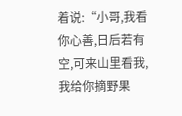着说:“小哥,我看你心善,日后若有空,可来山里看我,我给你摘野果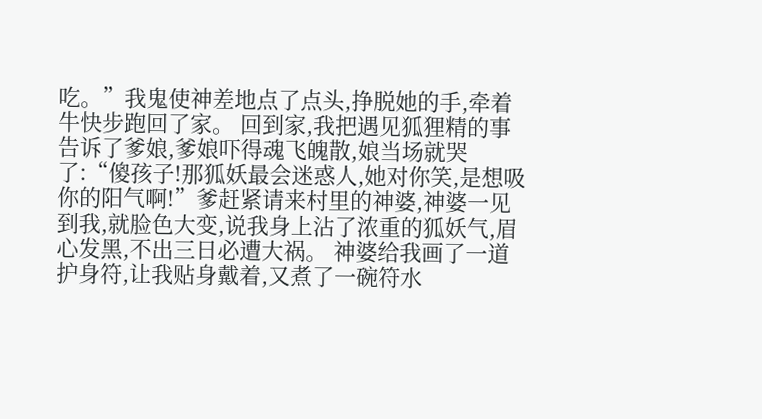吃。”我鬼使神差地点了点头,挣脱她的手,牵着牛快步跑回了家。 回到家,我把遇见狐狸精的事告诉了爹娘,爹娘吓得魂飞魄散,娘当场就哭了:“傻孩子!那狐妖最会迷惑人,她对你笑,是想吸你的阳气啊!”爹赶紧请来村里的神婆,神婆一见到我,就脸色大变,说我身上沾了浓重的狐妖气,眉心发黑,不出三日必遭大祸。 神婆给我画了一道护身符,让我贴身戴着,又煮了一碗符水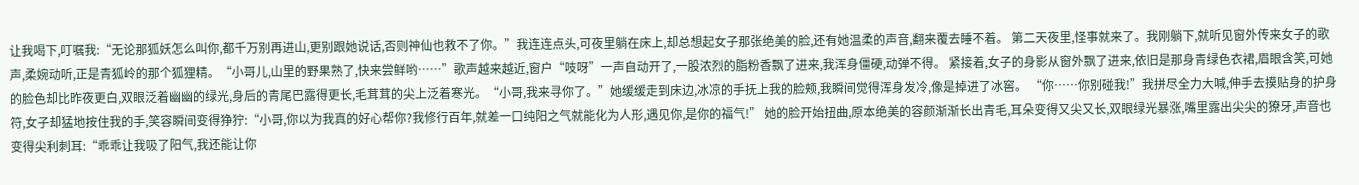让我喝下,叮嘱我:“无论那狐妖怎么叫你,都千万别再进山,更别跟她说话,否则神仙也救不了你。”我连连点头,可夜里躺在床上,却总想起女子那张绝美的脸,还有她温柔的声音,翻来覆去睡不着。 第二天夜里,怪事就来了。我刚躺下,就听见窗外传来女子的歌声,柔婉动听,正是青狐岭的那个狐狸精。“小哥儿,山里的野果熟了,快来尝鲜哟……”歌声越来越近,窗户“吱呀”一声自动开了,一股浓烈的脂粉香飘了进来,我浑身僵硬,动弹不得。 紧接着,女子的身影从窗外飘了进来,依旧是那身青绿色衣裙,眉眼含笑,可她的脸色却比昨夜更白,双眼泛着幽幽的绿光,身后的青尾巴露得更长,毛茸茸的尖上泛着寒光。“小哥,我来寻你了。”她缓缓走到床边,冰凉的手抚上我的脸颊,我瞬间觉得浑身发冷,像是掉进了冰窖。 “你……你别碰我!”我拼尽全力大喊,伸手去摸贴身的护身符,女子却猛地按住我的手,笑容瞬间变得狰狞:“小哥,你以为我真的好心帮你?我修行百年,就差一口纯阳之气就能化为人形,遇见你,是你的福气!” 她的脸开始扭曲,原本绝美的容颜渐渐长出青毛,耳朵变得又尖又长,双眼绿光暴涨,嘴里露出尖尖的獠牙,声音也变得尖利刺耳:“乖乖让我吸了阳气,我还能让你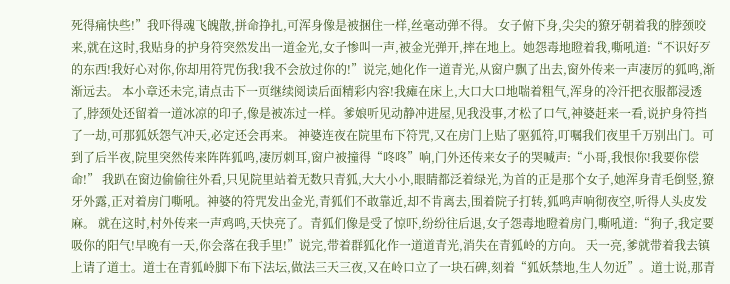死得痛快些!”我吓得魂飞魄散,拼命挣扎,可浑身像是被捆住一样,丝毫动弹不得。 女子俯下身,尖尖的獠牙朝着我的脖颈咬来,就在这时,我贴身的护身符突然发出一道金光,女子惨叫一声,被金光弹开,摔在地上。她怨毒地瞪着我,嘶吼道:“不识好歹的东西!我好心对你,你却用符咒伤我!我不会放过你的!”说完,她化作一道青光,从窗户飘了出去,窗外传来一声凄厉的狐鸣,渐渐远去。 本小章还未完,请点击下一页继续阅读后面精彩内容!我瘫在床上,大口大口地喘着粗气,浑身的冷汗把衣服都浸透了,脖颈处还留着一道冰凉的印子,像是被冻过一样。爹娘听见动静冲进屋,见我没事,才松了口气,神婆赶来一看,说护身符挡了一劫,可那狐妖怨气冲天,必定还会再来。 神婆连夜在院里布下符咒,又在房门上贴了驱狐符,叮嘱我们夜里千万别出门。可到了后半夜,院里突然传来阵阵狐鸣,凄厉刺耳,窗户被撞得“咚咚”响,门外还传来女子的哭喊声:“小哥,我恨你!我要你偿命!” 我趴在窗边偷偷往外看,只见院里站着无数只青狐,大大小小,眼睛都泛着绿光,为首的正是那个女子,她浑身青毛倒竖,獠牙外露,正对着房门嘶吼。神婆的符咒发出金光,青狐们不敢靠近,却不肯离去,围着院子打转,狐鸣声响彻夜空,听得人头皮发麻。 就在这时,村外传来一声鸡鸣,天快亮了。青狐们像是受了惊吓,纷纷往后退,女子怨毒地瞪着房门,嘶吼道:“狗子,我定要吸你的阳气!早晚有一天,你会落在我手里!”说完,带着群狐化作一道道青光,消失在青狐岭的方向。 天一亮,爹就带着我去镇上请了道士。道士在青狐岭脚下布下法坛,做法三天三夜,又在岭口立了一块石碑,刻着“狐妖禁地,生人勿近”。道士说,那青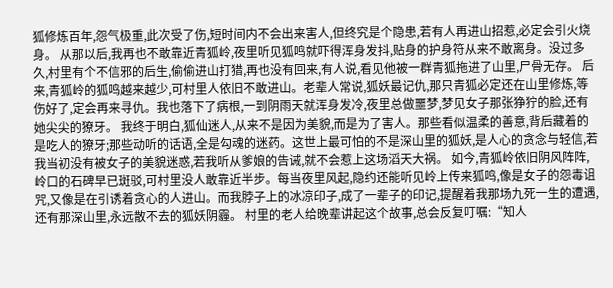狐修炼百年,怨气极重,此次受了伤,短时间内不会出来害人,但终究是个隐患,若有人再进山招惹,必定会引火烧身。 从那以后,我再也不敢靠近青狐岭,夜里听见狐鸣就吓得浑身发抖,贴身的护身符从来不敢离身。没过多久,村里有个不信邪的后生,偷偷进山打猎,再也没有回来,有人说,看见他被一群青狐拖进了山里,尸骨无存。 后来,青狐岭的狐鸣越来越少,可村里人依旧不敢进山。老辈人常说,狐妖最记仇,那只青狐必定还在山里修炼,等伤好了,定会再来寻仇。我也落下了病根,一到阴雨天就浑身发冷,夜里总做噩梦,梦见女子那张狰狞的脸,还有她尖尖的獠牙。 我终于明白,狐仙迷人,从来不是因为美貌,而是为了害人。那些看似温柔的善意,背后藏着的是吃人的獠牙;那些动听的话语,全是勾魂的迷药。这世上最可怕的不是深山里的狐妖,是人心的贪念与轻信,若我当初没有被女子的美貌迷惑,若我听从爹娘的告诫,就不会惹上这场滔天大祸。 如今,青狐岭依旧阴风阵阵,岭口的石碑早已斑驳,可村里没人敢靠近半步。每当夜里风起,隐约还能听见岭上传来狐鸣,像是女子的怨毒诅咒,又像是在引诱着贪心的人进山。而我脖子上的冰凉印子,成了一辈子的印记,提醒着我那场九死一生的遭遇,还有那深山里,永远散不去的狐妖阴霾。 村里的老人给晚辈讲起这个故事,总会反复叮嘱:“知人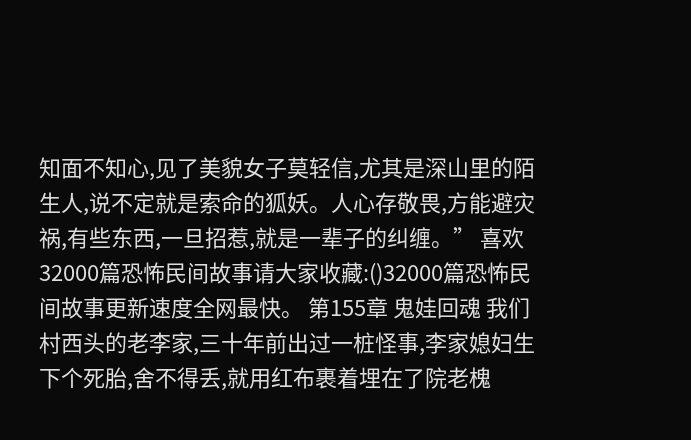知面不知心,见了美貌女子莫轻信,尤其是深山里的陌生人,说不定就是索命的狐妖。人心存敬畏,方能避灾祸,有些东西,一旦招惹,就是一辈子的纠缠。” 喜欢32000篇恐怖民间故事请大家收藏:()32000篇恐怖民间故事更新速度全网最快。 第155章 鬼娃回魂 我们村西头的老李家,三十年前出过一桩怪事,李家媳妇生下个死胎,舍不得丢,就用红布裹着埋在了院老槐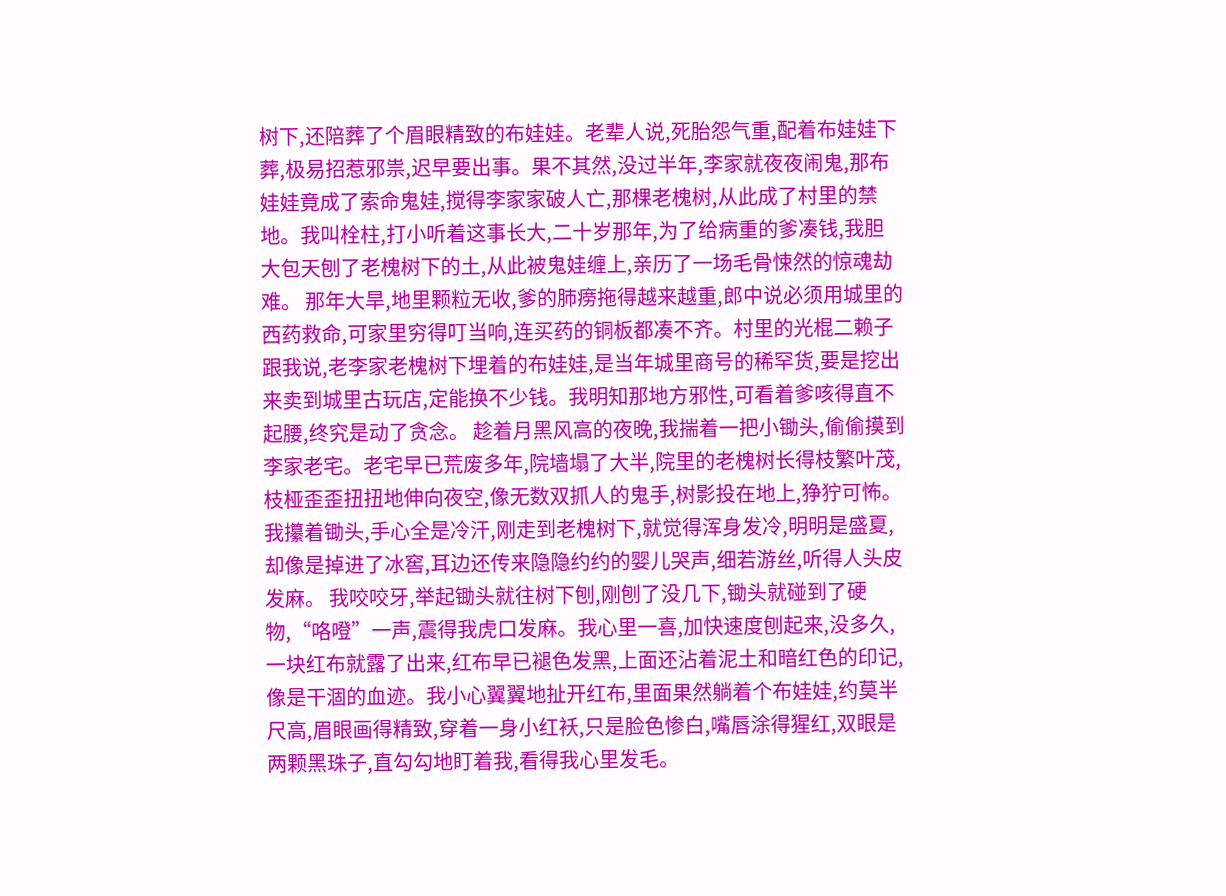树下,还陪葬了个眉眼精致的布娃娃。老辈人说,死胎怨气重,配着布娃娃下葬,极易招惹邪祟,迟早要出事。果不其然,没过半年,李家就夜夜闹鬼,那布娃娃竟成了索命鬼娃,搅得李家家破人亡,那棵老槐树,从此成了村里的禁地。我叫栓柱,打小听着这事长大,二十岁那年,为了给病重的爹凑钱,我胆大包天刨了老槐树下的土,从此被鬼娃缠上,亲历了一场毛骨悚然的惊魂劫难。 那年大旱,地里颗粒无收,爹的肺痨拖得越来越重,郎中说必须用城里的西药救命,可家里穷得叮当响,连买药的铜板都凑不齐。村里的光棍二赖子跟我说,老李家老槐树下埋着的布娃娃,是当年城里商号的稀罕货,要是挖出来卖到城里古玩店,定能换不少钱。我明知那地方邪性,可看着爹咳得直不起腰,终究是动了贪念。 趁着月黑风高的夜晚,我揣着一把小锄头,偷偷摸到李家老宅。老宅早已荒废多年,院墙塌了大半,院里的老槐树长得枝繁叶茂,枝桠歪歪扭扭地伸向夜空,像无数双抓人的鬼手,树影投在地上,狰狞可怖。我攥着锄头,手心全是冷汗,刚走到老槐树下,就觉得浑身发冷,明明是盛夏,却像是掉进了冰窖,耳边还传来隐隐约约的婴儿哭声,细若游丝,听得人头皮发麻。 我咬咬牙,举起锄头就往树下刨,刚刨了没几下,锄头就碰到了硬物,“咯噔”一声,震得我虎口发麻。我心里一喜,加快速度刨起来,没多久,一块红布就露了出来,红布早已褪色发黑,上面还沾着泥土和暗红色的印记,像是干涸的血迹。我小心翼翼地扯开红布,里面果然躺着个布娃娃,约莫半尺高,眉眼画得精致,穿着一身小红袄,只是脸色惨白,嘴唇涂得猩红,双眼是两颗黑珠子,直勾勾地盯着我,看得我心里发毛。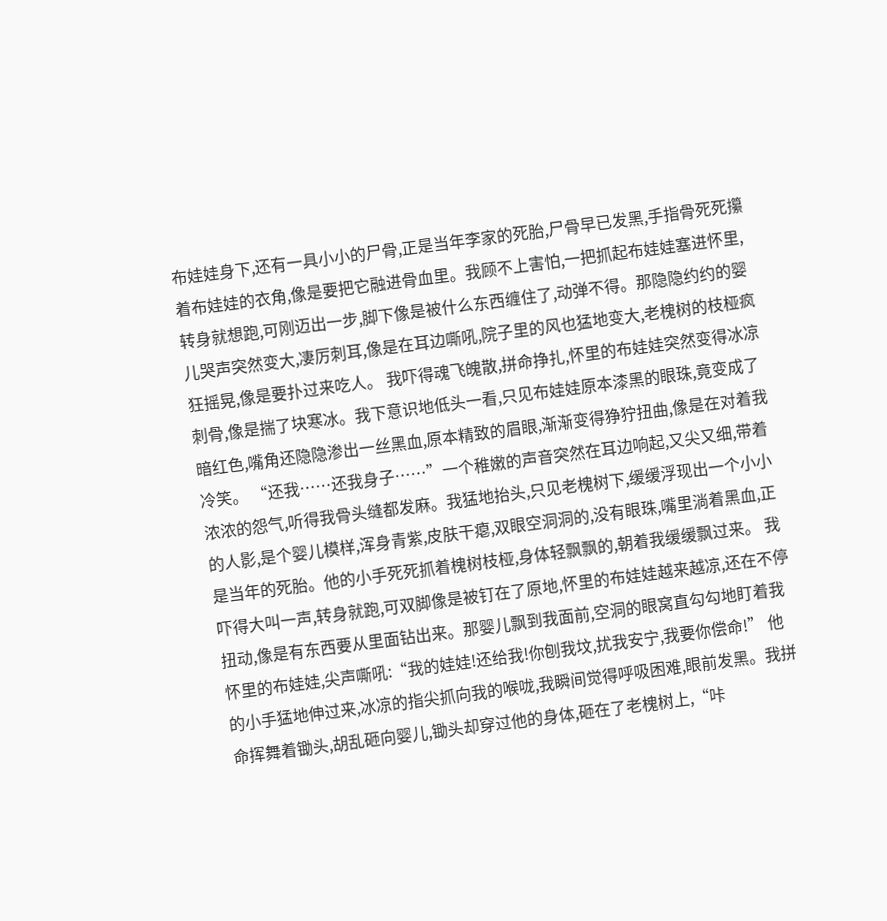布娃娃身下,还有一具小小的尸骨,正是当年李家的死胎,尸骨早已发黑,手指骨死死攥着布娃娃的衣角,像是要把它融进骨血里。我顾不上害怕,一把抓起布娃娃塞进怀里,转身就想跑,可刚迈出一步,脚下像是被什么东西缠住了,动弹不得。那隐隐约约的婴儿哭声突然变大,凄厉刺耳,像是在耳边嘶吼,院子里的风也猛地变大,老槐树的枝桠疯狂摇晃,像是要扑过来吃人。 我吓得魂飞魄散,拼命挣扎,怀里的布娃娃突然变得冰凉刺骨,像是揣了块寒冰。我下意识地低头一看,只见布娃娃原本漆黑的眼珠,竟变成了暗红色,嘴角还隐隐渗出一丝黑血,原本精致的眉眼,渐渐变得狰狞扭曲,像是在对着我冷笑。 “还我……还我身子……”一个稚嫩的声音突然在耳边响起,又尖又细,带着浓浓的怨气,听得我骨头缝都发麻。我猛地抬头,只见老槐树下,缓缓浮现出一个小小的人影,是个婴儿模样,浑身青紫,皮肤干瘪,双眼空洞洞的,没有眼珠,嘴里淌着黑血,正是当年的死胎。他的小手死死抓着槐树枝桠,身体轻飘飘的,朝着我缓缓飘过来。 我吓得大叫一声,转身就跑,可双脚像是被钉在了原地,怀里的布娃娃越来越凉,还在不停扭动,像是有东西要从里面钻出来。那婴儿飘到我面前,空洞的眼窝直勾勾地盯着我怀里的布娃娃,尖声嘶吼:“我的娃娃!还给我!你刨我坟,扰我安宁,我要你偿命!” 他的小手猛地伸过来,冰凉的指尖抓向我的喉咙,我瞬间觉得呼吸困难,眼前发黑。我拼命挥舞着锄头,胡乱砸向婴儿,锄头却穿过他的身体,砸在了老槐树上,“咔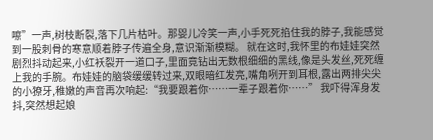嚓”一声,树枝断裂,落下几片枯叶。那婴儿冷笑一声,小手死死掐住我的脖子,我能感觉到一股刺骨的寒意顺着脖子传遍全身,意识渐渐模糊。 就在这时,我怀里的布娃娃突然剧烈抖动起来,小红袄裂开一道口子,里面竟钻出无数根细细的黑线,像是头发丝,死死缠上我的手腕。布娃娃的脑袋缓缓转过来,双眼暗红发亮,嘴角咧开到耳根,露出两排尖尖的小獠牙,稚嫩的声音再次响起:“我要跟着你……一辈子跟着你……” 我吓得浑身发抖,突然想起娘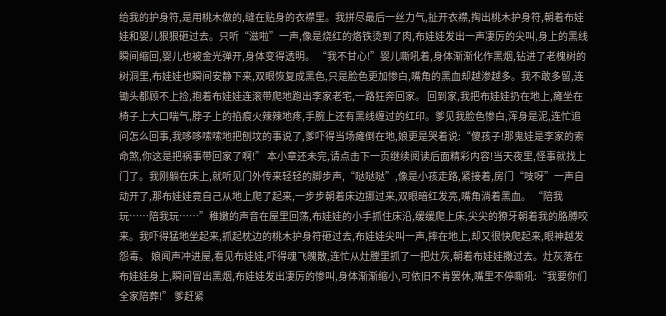给我的护身符,是用桃木做的,缝在贴身的衣襟里。我拼尽最后一丝力气,扯开衣襟,掏出桃木护身符,朝着布娃娃和婴儿狠狠砸过去。只听“滋啦”一声,像是烧红的烙铁烫到了肉,布娃娃发出一声凄厉的尖叫,身上的黑线瞬间缩回,婴儿也被金光弹开,身体变得透明。 “我不甘心!”婴儿嘶吼着,身体渐渐化作黑烟,钻进了老槐树的树洞里,布娃娃也瞬间安静下来,双眼恢复成黑色,只是脸色更加惨白,嘴角的黑血却越渗越多。我不敢多留,连锄头都顾不上捡,抱着布娃娃连滚带爬地跑出李家老宅,一路狂奔回家。 回到家,我把布娃娃扔在地上,瘫坐在椅子上大口喘气,脖子上的掐痕火辣辣地疼,手腕上还有黑线缠过的红印。爹见我脸色惨白,浑身是泥,连忙追问怎么回事,我哆哆嗦嗦地把刨坟的事说了,爹吓得当场瘫倒在地,娘更是哭着说:“傻孩子!那鬼娃是李家的索命煞,你这是把祸事带回家了啊!” 本小章还未完,请点击下一页继续阅读后面精彩内容!当天夜里,怪事就找上门了。我刚躺在床上,就听见门外传来轻轻的脚步声,“哒哒哒”,像是小孩走路,紧接着,房门“吱呀”一声自动开了,那布娃娃竟自己从地上爬了起来,一步步朝着床边挪过来,双眼暗红发亮,嘴角淌着黑血。 “陪我玩……陪我玩……”稚嫩的声音在屋里回荡,布娃娃的小手抓住床沿,缓缓爬上床,尖尖的獠牙朝着我的胳膊咬来。我吓得猛地坐起来,抓起枕边的桃木护身符砸过去,布娃娃尖叫一声,摔在地上,却又很快爬起来,眼神越发怨毒。 娘闻声冲进屋,看见布娃娃,吓得魂飞魄散,连忙从灶膛里抓了一把灶灰,朝着布娃娃撒过去。灶灰落在布娃娃身上,瞬间冒出黑烟,布娃娃发出凄厉的惨叫,身体渐渐缩小,可依旧不肯罢休,嘴里不停嘶吼:“我要你们全家陪葬!” 爹赶紧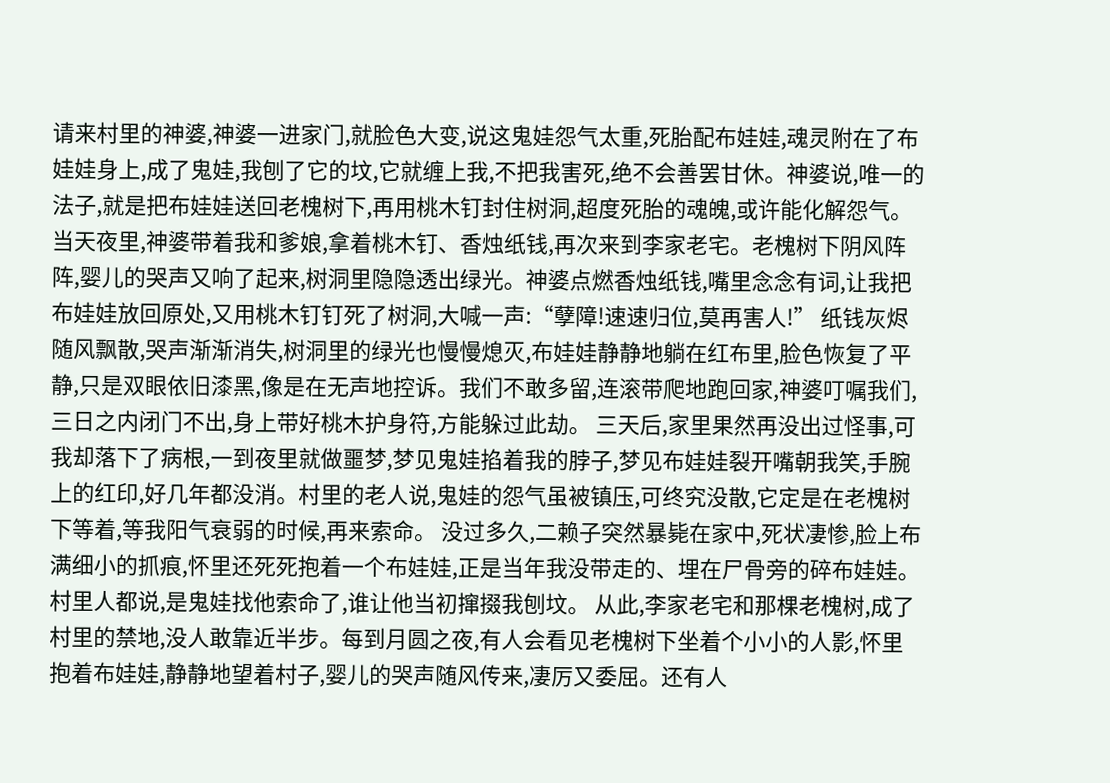请来村里的神婆,神婆一进家门,就脸色大变,说这鬼娃怨气太重,死胎配布娃娃,魂灵附在了布娃娃身上,成了鬼娃,我刨了它的坟,它就缠上我,不把我害死,绝不会善罢甘休。神婆说,唯一的法子,就是把布娃娃送回老槐树下,再用桃木钉封住树洞,超度死胎的魂魄,或许能化解怨气。 当天夜里,神婆带着我和爹娘,拿着桃木钉、香烛纸钱,再次来到李家老宅。老槐树下阴风阵阵,婴儿的哭声又响了起来,树洞里隐隐透出绿光。神婆点燃香烛纸钱,嘴里念念有词,让我把布娃娃放回原处,又用桃木钉钉死了树洞,大喊一声:“孽障!速速归位,莫再害人!” 纸钱灰烬随风飘散,哭声渐渐消失,树洞里的绿光也慢慢熄灭,布娃娃静静地躺在红布里,脸色恢复了平静,只是双眼依旧漆黑,像是在无声地控诉。我们不敢多留,连滚带爬地跑回家,神婆叮嘱我们,三日之内闭门不出,身上带好桃木护身符,方能躲过此劫。 三天后,家里果然再没出过怪事,可我却落下了病根,一到夜里就做噩梦,梦见鬼娃掐着我的脖子,梦见布娃娃裂开嘴朝我笑,手腕上的红印,好几年都没消。村里的老人说,鬼娃的怨气虽被镇压,可终究没散,它定是在老槐树下等着,等我阳气衰弱的时候,再来索命。 没过多久,二赖子突然暴毙在家中,死状凄惨,脸上布满细小的抓痕,怀里还死死抱着一个布娃娃,正是当年我没带走的、埋在尸骨旁的碎布娃娃。村里人都说,是鬼娃找他索命了,谁让他当初撺掇我刨坟。 从此,李家老宅和那棵老槐树,成了村里的禁地,没人敢靠近半步。每到月圆之夜,有人会看见老槐树下坐着个小小的人影,怀里抱着布娃娃,静静地望着村子,婴儿的哭声随风传来,凄厉又委屈。还有人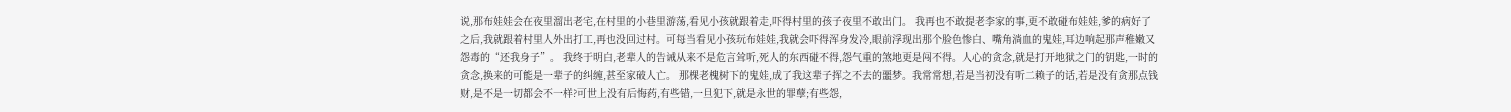说,那布娃娃会在夜里溜出老宅,在村里的小巷里游荡,看见小孩就跟着走,吓得村里的孩子夜里不敢出门。 我再也不敢提老李家的事,更不敢碰布娃娃,爹的病好了之后,我就跟着村里人外出打工,再也没回过村。可每当看见小孩玩布娃娃,我就会吓得浑身发冷,眼前浮现出那个脸色惨白、嘴角淌血的鬼娃,耳边响起那声稚嫩又怨毒的“还我身子”。 我终于明白,老辈人的告诫从来不是危言耸听,死人的东西碰不得,怨气重的煞地更是闯不得。人心的贪念,就是打开地狱之门的钥匙,一时的贪念,换来的可能是一辈子的纠缠,甚至家破人亡。 那棵老槐树下的鬼娃,成了我这辈子挥之不去的噩梦。我常常想,若是当初没有听二赖子的话,若是没有贪那点钱财,是不是一切都会不一样?可世上没有后悔药,有些错,一旦犯下,就是永世的罪孽;有些怨,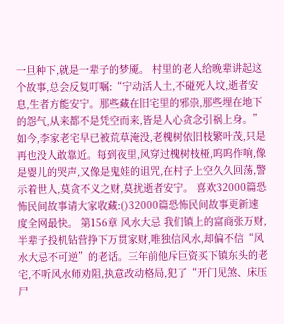一旦种下,就是一辈子的梦魇。 村里的老人给晚辈讲起这个故事,总会反复叮嘱:“宁动活人土,不碰死人坟,逝者安息,生者方能安宁。那些藏在旧宅里的邪祟,那些埋在地下的怨气,从来都不是凭空而来,皆是人心贪念引祸上身。” 如今,李家老宅早已被荒草淹没,老槐树依旧枝繁叶茂,只是再也没人敢靠近。每到夜里,风穿过槐树枝桠,呜呜作响,像是婴儿的哭声,又像是鬼娃的诅咒,在村子上空久久回荡,警示着世人,莫贪不义之财,莫扰逝者安宁。 喜欢32000篇恐怖民间故事请大家收藏:()32000篇恐怖民间故事更新速度全网最快。 第156章 风水大忌 我们镇上的富商张万财,半辈子投机钻营挣下万贯家财,唯独信风水,却偏不信“风水大忌不可逆”的老话。三年前他斥巨资买下镇东头的老宅,不听风水师劝阻,执意改动格局,犯了“开门见煞、床压尸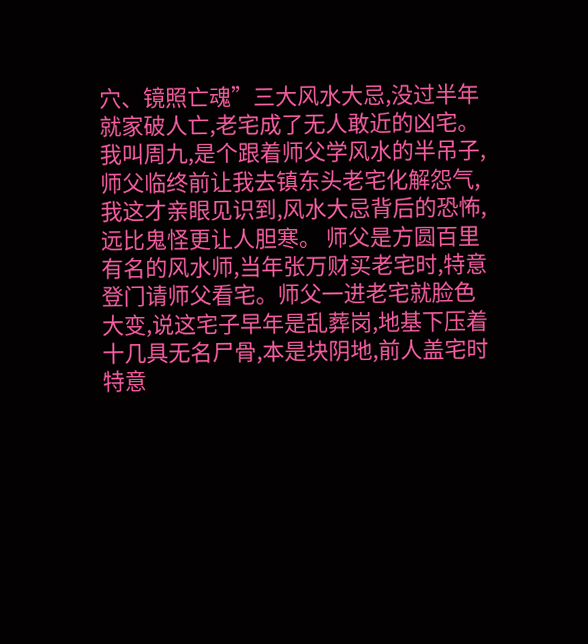穴、镜照亡魂”三大风水大忌,没过半年就家破人亡,老宅成了无人敢近的凶宅。我叫周九,是个跟着师父学风水的半吊子,师父临终前让我去镇东头老宅化解怨气,我这才亲眼见识到,风水大忌背后的恐怖,远比鬼怪更让人胆寒。 师父是方圆百里有名的风水师,当年张万财买老宅时,特意登门请师父看宅。师父一进老宅就脸色大变,说这宅子早年是乱葬岗,地基下压着十几具无名尸骨,本是块阴地,前人盖宅时特意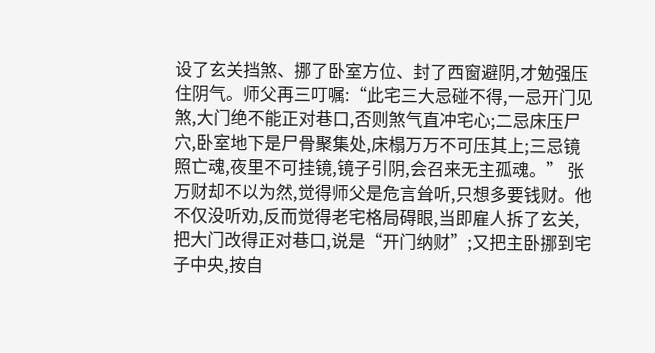设了玄关挡煞、挪了卧室方位、封了西窗避阴,才勉强压住阴气。师父再三叮嘱:“此宅三大忌碰不得,一忌开门见煞,大门绝不能正对巷口,否则煞气直冲宅心;二忌床压尸穴,卧室地下是尸骨聚集处,床榻万万不可压其上;三忌镜照亡魂,夜里不可挂镜,镜子引阴,会召来无主孤魂。” 张万财却不以为然,觉得师父是危言耸听,只想多要钱财。他不仅没听劝,反而觉得老宅格局碍眼,当即雇人拆了玄关,把大门改得正对巷口,说是“开门纳财”;又把主卧挪到宅子中央,按自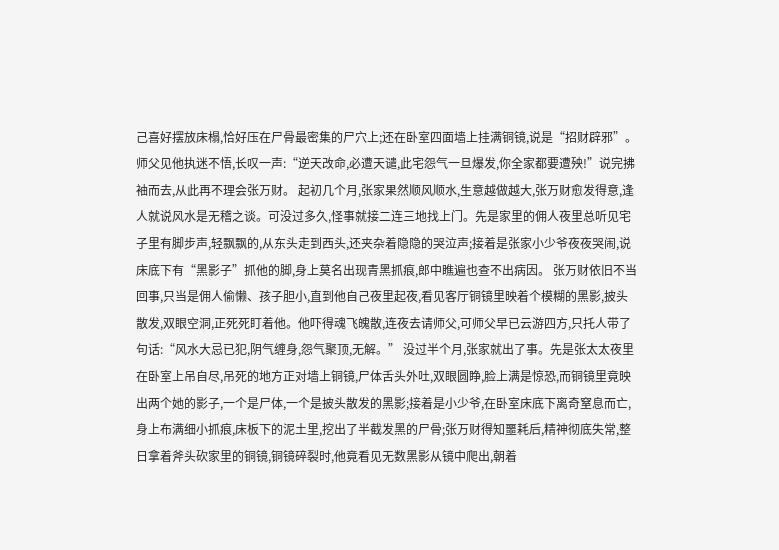己喜好摆放床榻,恰好压在尸骨最密集的尸穴上;还在卧室四面墙上挂满铜镜,说是“招财辟邪”。师父见他执迷不悟,长叹一声:“逆天改命,必遭天谴,此宅怨气一旦爆发,你全家都要遭殃!”说完拂袖而去,从此再不理会张万财。 起初几个月,张家果然顺风顺水,生意越做越大,张万财愈发得意,逢人就说风水是无稽之谈。可没过多久,怪事就接二连三地找上门。先是家里的佣人夜里总听见宅子里有脚步声,轻飘飘的,从东头走到西头,还夹杂着隐隐的哭泣声;接着是张家小少爷夜夜哭闹,说床底下有“黑影子”抓他的脚,身上莫名出现青黑抓痕,郎中瞧遍也查不出病因。 张万财依旧不当回事,只当是佣人偷懒、孩子胆小,直到他自己夜里起夜,看见客厅铜镜里映着个模糊的黑影,披头散发,双眼空洞,正死死盯着他。他吓得魂飞魄散,连夜去请师父,可师父早已云游四方,只托人带了句话:“风水大忌已犯,阴气缠身,怨气聚顶,无解。” 没过半个月,张家就出了事。先是张太太夜里在卧室上吊自尽,吊死的地方正对墙上铜镜,尸体舌头外吐,双眼圆睁,脸上满是惊恐,而铜镜里竟映出两个她的影子,一个是尸体,一个是披头散发的黑影;接着是小少爷,在卧室床底下离奇窒息而亡,身上布满细小抓痕,床板下的泥土里,挖出了半截发黑的尸骨;张万财得知噩耗后,精神彻底失常,整日拿着斧头砍家里的铜镜,铜镜碎裂时,他竟看见无数黑影从镜中爬出,朝着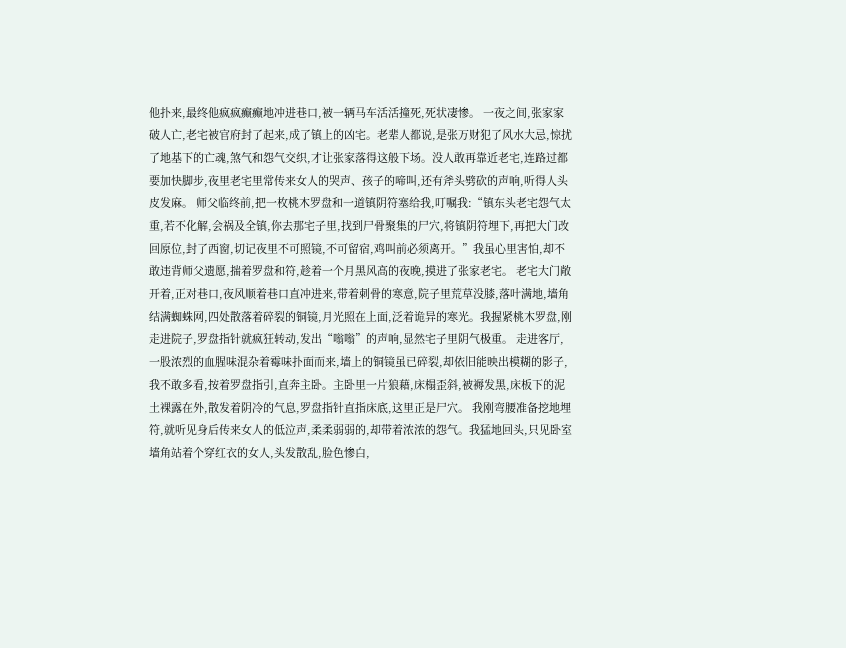他扑来,最终他疯疯癫癫地冲进巷口,被一辆马车活活撞死,死状凄惨。 一夜之间,张家家破人亡,老宅被官府封了起来,成了镇上的凶宅。老辈人都说,是张万财犯了风水大忌,惊扰了地基下的亡魂,煞气和怨气交织,才让张家落得这般下场。没人敢再靠近老宅,连路过都要加快脚步,夜里老宅里常传来女人的哭声、孩子的啼叫,还有斧头劈砍的声响,听得人头皮发麻。 师父临终前,把一枚桃木罗盘和一道镇阴符塞给我,叮嘱我:“镇东头老宅怨气太重,若不化解,会祸及全镇,你去那宅子里,找到尸骨聚集的尸穴,将镇阴符埋下,再把大门改回原位,封了西窗,切记夜里不可照镜,不可留宿,鸡叫前必须离开。”我虽心里害怕,却不敢违背师父遗愿,揣着罗盘和符,趁着一个月黑风高的夜晚,摸进了张家老宅。 老宅大门敞开着,正对巷口,夜风顺着巷口直冲进来,带着刺骨的寒意,院子里荒草没膝,落叶满地,墙角结满蜘蛛网,四处散落着碎裂的铜镜,月光照在上面,泛着诡异的寒光。我握紧桃木罗盘,刚走进院子,罗盘指针就疯狂转动,发出“嗡嗡”的声响,显然宅子里阴气极重。 走进客厅,一股浓烈的血腥味混杂着霉味扑面而来,墙上的铜镜虽已碎裂,却依旧能映出模糊的影子,我不敢多看,按着罗盘指引,直奔主卧。主卧里一片狼藉,床榻歪斜,被褥发黑,床板下的泥土裸露在外,散发着阴冷的气息,罗盘指针直指床底,这里正是尸穴。 我刚弯腰准备挖地埋符,就听见身后传来女人的低泣声,柔柔弱弱的,却带着浓浓的怨气。我猛地回头,只见卧室墙角站着个穿红衣的女人,头发散乱,脸色惨白,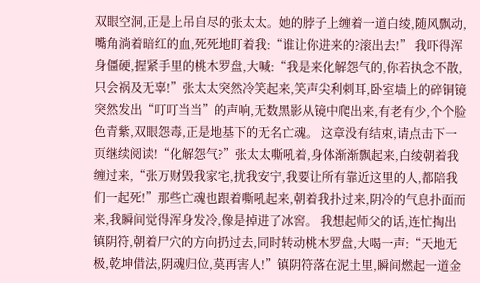双眼空洞,正是上吊自尽的张太太。她的脖子上缠着一道白绫,随风飘动,嘴角淌着暗红的血,死死地盯着我:“谁让你进来的?滚出去!” 我吓得浑身僵硬,握紧手里的桃木罗盘,大喊:“我是来化解怨气的,你若执念不散,只会祸及无辜!”张太太突然冷笑起来,笑声尖利刺耳,卧室墙上的碎铜镜突然发出“叮叮当当”的声响,无数黑影从镜中爬出来,有老有少,个个脸色青紫,双眼怨毒,正是地基下的无名亡魂。 这章没有结束,请点击下一页继续阅读!“化解怨气?”张太太嘶吼着,身体渐渐飘起来,白绫朝着我缠过来,“张万财毁我家宅,扰我安宁,我要让所有靠近这里的人,都陪我们一起死!”那些亡魂也跟着嘶吼起来,朝着我扑过来,阴冷的气息扑面而来,我瞬间觉得浑身发冷,像是掉进了冰窖。 我想起师父的话,连忙掏出镇阴符,朝着尸穴的方向扔过去,同时转动桃木罗盘,大喝一声:“天地无极,乾坤借法,阴魂归位,莫再害人!”镇阴符落在泥土里,瞬间燃起一道金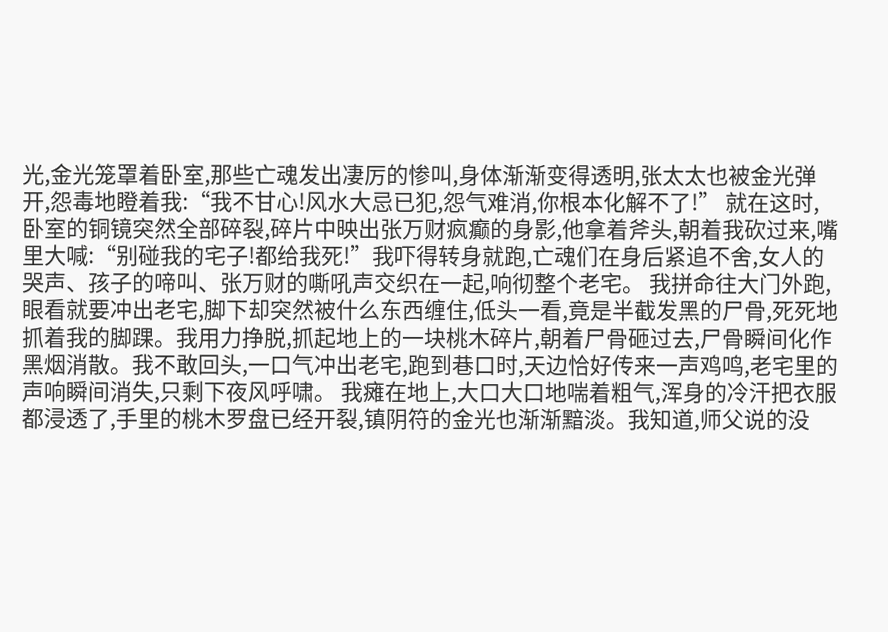光,金光笼罩着卧室,那些亡魂发出凄厉的惨叫,身体渐渐变得透明,张太太也被金光弹开,怨毒地瞪着我:“我不甘心!风水大忌已犯,怨气难消,你根本化解不了!” 就在这时,卧室的铜镜突然全部碎裂,碎片中映出张万财疯癫的身影,他拿着斧头,朝着我砍过来,嘴里大喊:“别碰我的宅子!都给我死!”我吓得转身就跑,亡魂们在身后紧追不舍,女人的哭声、孩子的啼叫、张万财的嘶吼声交织在一起,响彻整个老宅。 我拼命往大门外跑,眼看就要冲出老宅,脚下却突然被什么东西缠住,低头一看,竟是半截发黑的尸骨,死死地抓着我的脚踝。我用力挣脱,抓起地上的一块桃木碎片,朝着尸骨砸过去,尸骨瞬间化作黑烟消散。我不敢回头,一口气冲出老宅,跑到巷口时,天边恰好传来一声鸡鸣,老宅里的声响瞬间消失,只剩下夜风呼啸。 我瘫在地上,大口大口地喘着粗气,浑身的冷汗把衣服都浸透了,手里的桃木罗盘已经开裂,镇阴符的金光也渐渐黯淡。我知道,师父说的没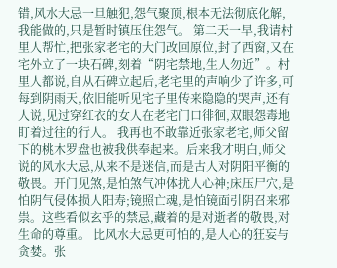错,风水大忌一旦触犯,怨气聚顶,根本无法彻底化解,我能做的,只是暂时镇压住怨气。 第二天一早,我请村里人帮忙,把张家老宅的大门改回原位,封了西窗,又在宅外立了一块石碑,刻着“阴宅禁地,生人勿近”。村里人都说,自从石碑立起后,老宅里的声响少了许多,可每到阴雨天,依旧能听见宅子里传来隐隐的哭声,还有人说,见过穿红衣的女人在老宅门口徘徊,双眼怨毒地盯着过往的行人。 我再也不敢靠近张家老宅,师父留下的桃木罗盘也被我供奉起来。后来我才明白,师父说的风水大忌,从来不是迷信,而是古人对阴阳平衡的敬畏。开门见煞,是怕煞气冲体扰人心神;床压尸穴,是怕阴气侵体损人阳寿;镜照亡魂,是怕镜面引阴召来邪祟。这些看似玄乎的禁忌,藏着的是对逝者的敬畏,对生命的尊重。 比风水大忌更可怕的,是人心的狂妄与贪婪。张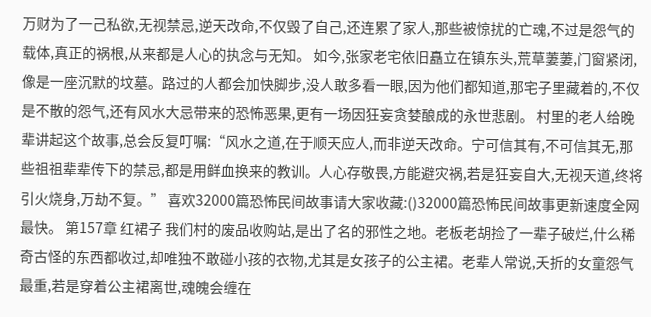万财为了一己私欲,无视禁忌,逆天改命,不仅毁了自己,还连累了家人,那些被惊扰的亡魂,不过是怨气的载体,真正的祸根,从来都是人心的执念与无知。 如今,张家老宅依旧矗立在镇东头,荒草萋萋,门窗紧闭,像是一座沉默的坟墓。路过的人都会加快脚步,没人敢多看一眼,因为他们都知道,那宅子里藏着的,不仅是不散的怨气,还有风水大忌带来的恐怖恶果,更有一场因狂妄贪婪酿成的永世悲剧。 村里的老人给晚辈讲起这个故事,总会反复叮嘱:“风水之道,在于顺天应人,而非逆天改命。宁可信其有,不可信其无,那些祖祖辈辈传下的禁忌,都是用鲜血换来的教训。人心存敬畏,方能避灾祸,若是狂妄自大,无视天道,终将引火烧身,万劫不复。” 喜欢32000篇恐怖民间故事请大家收藏:()32000篇恐怖民间故事更新速度全网最快。 第157章 红裙子 我们村的废品收购站,是出了名的邪性之地。老板老胡捡了一辈子破烂,什么稀奇古怪的东西都收过,却唯独不敢碰小孩的衣物,尤其是女孩子的公主裙。老辈人常说,夭折的女童怨气最重,若是穿着公主裙离世,魂魄会缠在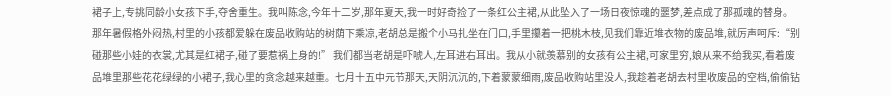裙子上,专挑同龄小女孩下手,夺舍重生。我叫陈念,今年十二岁,那年夏天,我一时好奇捡了一条红公主裙,从此坠入了一场日夜惊魂的噩梦,差点成了那孤魂的替身。 那年暑假格外闷热,村里的小孩都爱躲在废品收购站的树荫下乘凉,老胡总是搬个小马扎坐在门口,手里攥着一把桃木枝,见我们靠近堆衣物的废品堆,就厉声呵斥:“别碰那些小娃的衣裳,尤其是红裙子,碰了要惹祸上身的!” 我们都当老胡是吓唬人,左耳进右耳出。我从小就羡慕别的女孩有公主裙,可家里穷,娘从来不给我买,看着废品堆里那些花花绿绿的小裙子,我心里的贪念越来越重。七月十五中元节那天,天阴沉沉的,下着蒙蒙细雨,废品收购站里没人,我趁着老胡去村里收废品的空档,偷偷钻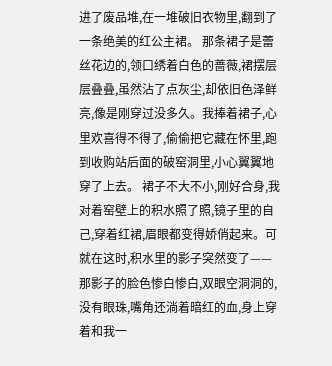进了废品堆,在一堆破旧衣物里,翻到了一条绝美的红公主裙。 那条裙子是蕾丝花边的,领口绣着白色的蔷薇,裙摆层层叠叠,虽然沾了点灰尘,却依旧色泽鲜亮,像是刚穿过没多久。我捧着裙子,心里欢喜得不得了,偷偷把它藏在怀里,跑到收购站后面的破窑洞里,小心翼翼地穿了上去。 裙子不大不小,刚好合身,我对着窑壁上的积水照了照,镜子里的自己,穿着红裙,眉眼都变得娇俏起来。可就在这时,积水里的影子突然变了——那影子的脸色惨白惨白,双眼空洞洞的,没有眼珠,嘴角还淌着暗红的血,身上穿着和我一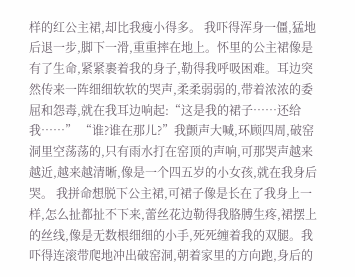样的红公主裙,却比我瘦小得多。 我吓得浑身一僵,猛地后退一步,脚下一滑,重重摔在地上。怀里的公主裙像是有了生命,紧紧裹着我的身子,勒得我呼吸困难。耳边突然传来一阵细细软软的哭声,柔柔弱弱的,带着浓浓的委屈和怨毒,就在我耳边响起:“这是我的裙子……还给我……” “谁?谁在那儿?”我颤声大喊,环顾四周,破窑洞里空荡荡的,只有雨水打在窑顶的声响,可那哭声越来越近,越来越清晰,像是一个四五岁的小女孩,就在我身后哭。 我拼命想脱下公主裙,可裙子像是长在了我身上一样,怎么扯都扯不下来,蕾丝花边勒得我胳膊生疼,裙摆上的丝线,像是无数根细细的小手,死死缠着我的双腿。我吓得连滚带爬地冲出破窑洞,朝着家里的方向跑,身后的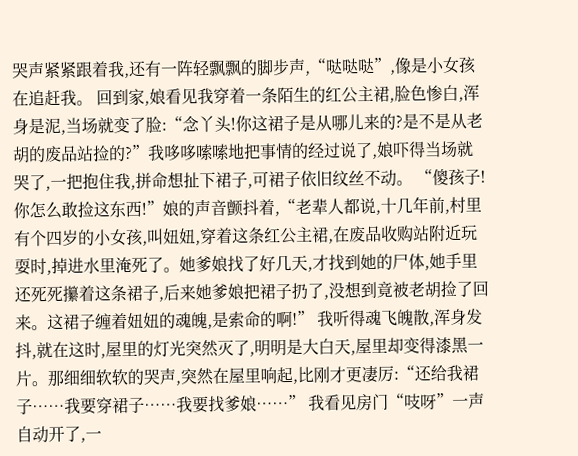哭声紧紧跟着我,还有一阵轻飘飘的脚步声,“哒哒哒”,像是小女孩在追赶我。 回到家,娘看见我穿着一条陌生的红公主裙,脸色惨白,浑身是泥,当场就变了脸:“念丫头!你这裙子是从哪儿来的?是不是从老胡的废品站捡的?”我哆哆嗦嗦地把事情的经过说了,娘吓得当场就哭了,一把抱住我,拼命想扯下裙子,可裙子依旧纹丝不动。 “傻孩子!你怎么敢捡这东西!”娘的声音颤抖着,“老辈人都说,十几年前,村里有个四岁的小女孩,叫妞妞,穿着这条红公主裙,在废品收购站附近玩耍时,掉进水里淹死了。她爹娘找了好几天,才找到她的尸体,她手里还死死攥着这条裙子,后来她爹娘把裙子扔了,没想到竟被老胡捡了回来。这裙子缠着妞妞的魂魄,是索命的啊!” 我听得魂飞魄散,浑身发抖,就在这时,屋里的灯光突然灭了,明明是大白天,屋里却变得漆黑一片。那细细软软的哭声,突然在屋里响起,比刚才更凄厉:“还给我裙子……我要穿裙子……我要找爹娘……” 我看见房门“吱呀”一声自动开了,一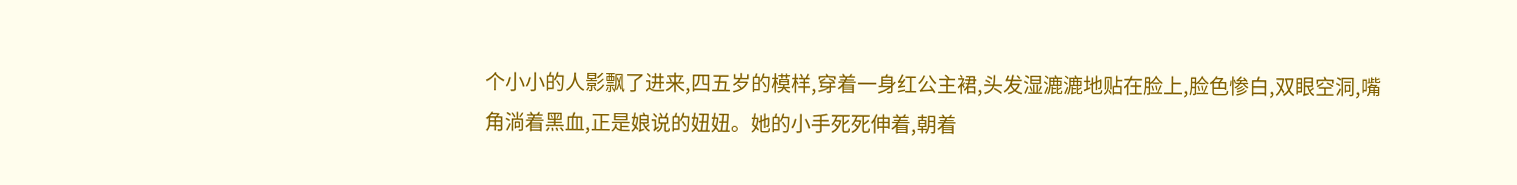个小小的人影飘了进来,四五岁的模样,穿着一身红公主裙,头发湿漉漉地贴在脸上,脸色惨白,双眼空洞,嘴角淌着黑血,正是娘说的妞妞。她的小手死死伸着,朝着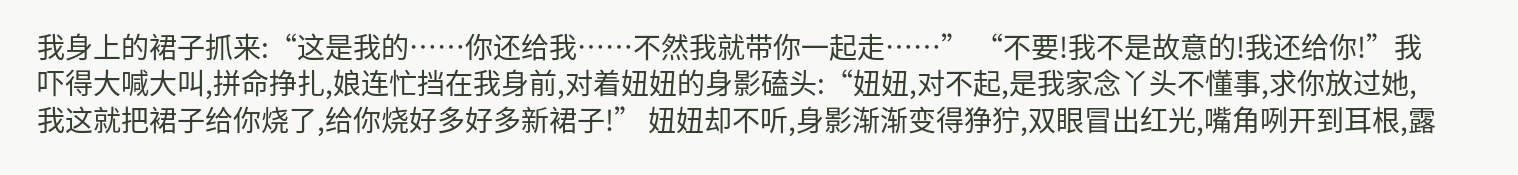我身上的裙子抓来:“这是我的……你还给我……不然我就带你一起走……” “不要!我不是故意的!我还给你!”我吓得大喊大叫,拼命挣扎,娘连忙挡在我身前,对着妞妞的身影磕头:“妞妞,对不起,是我家念丫头不懂事,求你放过她,我这就把裙子给你烧了,给你烧好多好多新裙子!” 妞妞却不听,身影渐渐变得狰狞,双眼冒出红光,嘴角咧开到耳根,露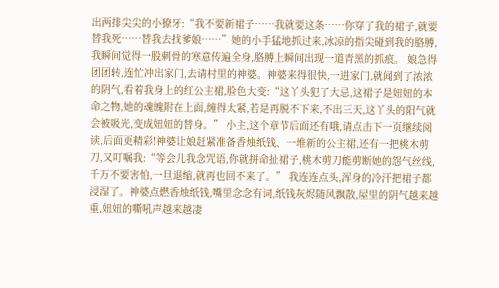出两排尖尖的小獠牙:“我不要新裙子……我就要这条……你穿了我的裙子,就要替我死……替我去找爹娘……”她的小手猛地抓过来,冰凉的指尖碰到我的胳膊,我瞬间觉得一股刺骨的寒意传遍全身,胳膊上瞬间出现一道青黑的抓痕。 娘急得团团转,连忙冲出家门,去请村里的神婆。神婆来得很快,一进家门,就闻到了浓浓的阴气,看着我身上的红公主裙,脸色大变:“这丫头犯了大忌,这裙子是妞妞的本命之物,她的魂魄附在上面,缠得太紧,若是再脱不下来,不出三天,这丫头的阳气就会被吸光,变成妞妞的替身。” 小主,这个章节后面还有哦,请点击下一页继续阅读,后面更精彩!神婆让娘赶紧准备香烛纸钱、一堆新的公主裙,还有一把桃木剪刀,又叮嘱我:“等会儿我念咒语,你就拼命扯裙子,桃木剪刀能剪断她的怨气丝线,千万不要害怕,一旦退缩,就再也回不来了。” 我连连点头,浑身的冷汗把裙子都浸湿了。神婆点燃香烛纸钱,嘴里念念有词,纸钱灰烬随风飘散,屋里的阴气越来越重,妞妞的嘶吼声越来越凄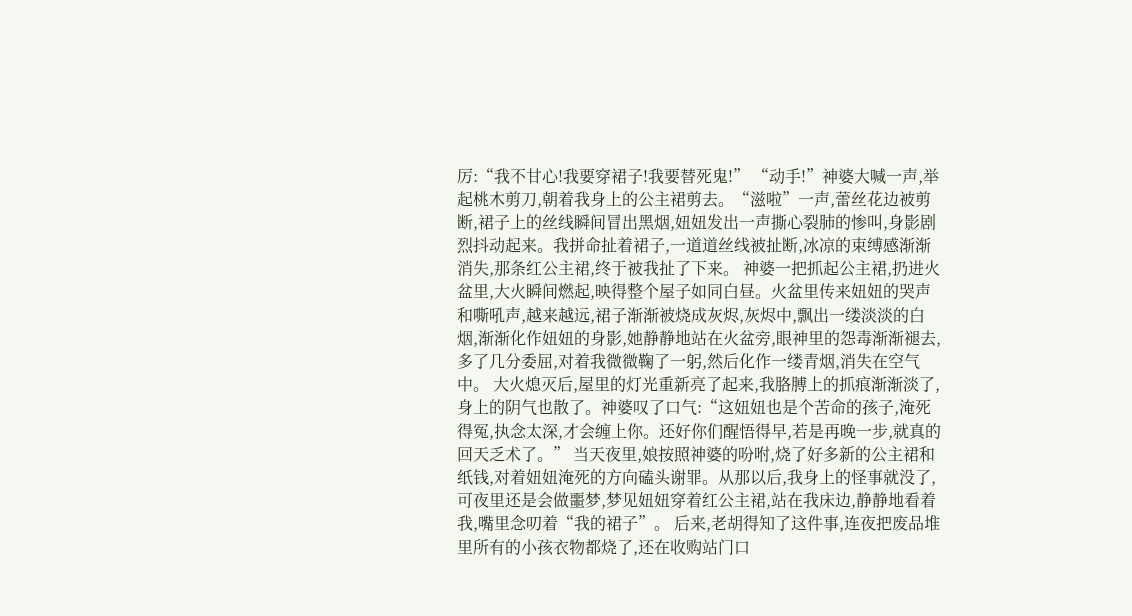厉:“我不甘心!我要穿裙子!我要替死鬼!” “动手!”神婆大喊一声,举起桃木剪刀,朝着我身上的公主裙剪去。“滋啦”一声,蕾丝花边被剪断,裙子上的丝线瞬间冒出黑烟,妞妞发出一声撕心裂肺的惨叫,身影剧烈抖动起来。我拼命扯着裙子,一道道丝线被扯断,冰凉的束缚感渐渐消失,那条红公主裙,终于被我扯了下来。 神婆一把抓起公主裙,扔进火盆里,大火瞬间燃起,映得整个屋子如同白昼。火盆里传来妞妞的哭声和嘶吼声,越来越远,裙子渐渐被烧成灰烬,灰烬中,飘出一缕淡淡的白烟,渐渐化作妞妞的身影,她静静地站在火盆旁,眼神里的怨毒渐渐褪去,多了几分委屈,对着我微微鞠了一躬,然后化作一缕青烟,消失在空气中。 大火熄灭后,屋里的灯光重新亮了起来,我胳膊上的抓痕渐渐淡了,身上的阴气也散了。神婆叹了口气:“这妞妞也是个苦命的孩子,淹死得冤,执念太深,才会缠上你。还好你们醒悟得早,若是再晚一步,就真的回天乏术了。” 当天夜里,娘按照神婆的吩咐,烧了好多新的公主裙和纸钱,对着妞妞淹死的方向磕头谢罪。从那以后,我身上的怪事就没了,可夜里还是会做噩梦,梦见妞妞穿着红公主裙,站在我床边,静静地看着我,嘴里念叨着“我的裙子”。 后来,老胡得知了这件事,连夜把废品堆里所有的小孩衣物都烧了,还在收购站门口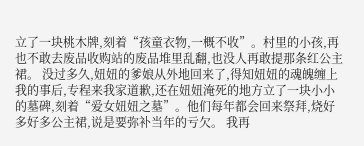立了一块桃木牌,刻着“孩童衣物,一概不收”。村里的小孩,再也不敢去废品收购站的废品堆里乱翻,也没人再敢提那条红公主裙。 没过多久,妞妞的爹娘从外地回来了,得知妞妞的魂魄缠上我的事后,专程来我家道歉,还在妞妞淹死的地方立了一块小小的墓碑,刻着“爱女妞妞之墓”。他们每年都会回来祭拜,烧好多好多公主裙,说是要弥补当年的亏欠。 我再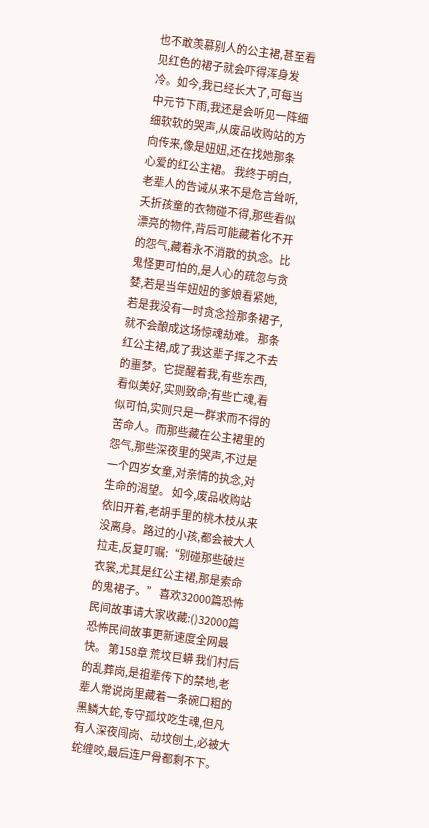也不敢羡慕别人的公主裙,甚至看见红色的裙子就会吓得浑身发冷。如今,我已经长大了,可每当中元节下雨,我还是会听见一阵细细软软的哭声,从废品收购站的方向传来,像是妞妞,还在找她那条心爱的红公主裙。 我终于明白,老辈人的告诫从来不是危言耸听,夭折孩童的衣物碰不得,那些看似漂亮的物件,背后可能藏着化不开的怨气,藏着永不消散的执念。比鬼怪更可怕的,是人心的疏忽与贪婪,若是当年妞妞的爹娘看紧她,若是我没有一时贪念捡那条裙子,就不会酿成这场惊魂劫难。 那条红公主裙,成了我这辈子挥之不去的噩梦。它提醒着我,有些东西,看似美好,实则致命;有些亡魂,看似可怕,实则只是一群求而不得的苦命人。而那些藏在公主裙里的怨气,那些深夜里的哭声,不过是一个四岁女童,对亲情的执念,对生命的渴望。 如今,废品收购站依旧开着,老胡手里的桃木枝从来没离身。路过的小孩,都会被大人拉走,反复叮嘱:“别碰那些破烂衣裳,尤其是红公主裙,那是索命的鬼裙子。” 喜欢32000篇恐怖民间故事请大家收藏:()32000篇恐怖民间故事更新速度全网最快。 第158章 荒坟巨蟒 我们村后的乱葬岗,是祖辈传下的禁地,老辈人常说岗里藏着一条碗口粗的黑鳞大蛇,专守孤坟吃生魂,但凡有人深夜闯岗、动坟刨土,必被大蛇缠咬,最后连尸骨都剩不下。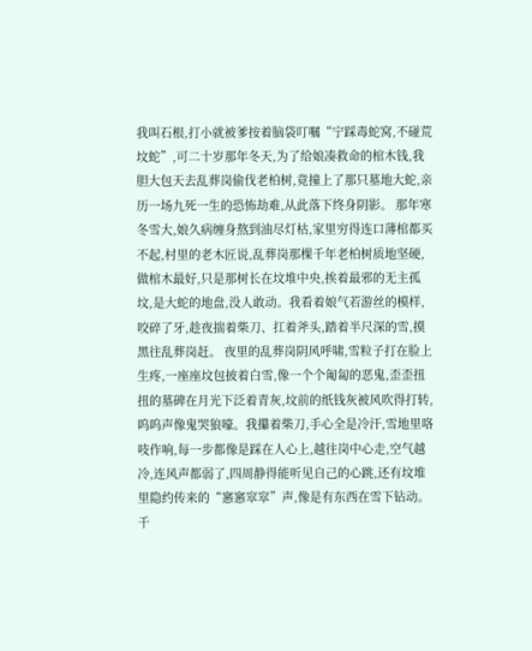我叫石根,打小就被爹按着脑袋叮嘱“宁踩毒蛇窝,不碰荒坟蛇”,可二十岁那年冬天,为了给娘凑救命的棺木钱,我胆大包天去乱葬岗偷伐老柏树,竟撞上了那只墓地大蛇,亲历一场九死一生的恐怖劫难,从此落下终身阴影。 那年寒冬雪大,娘久病缠身熬到油尽灯枯,家里穷得连口薄棺都买不起,村里的老木匠说,乱葬岗那棵千年老柏树质地坚硬,做棺木最好,只是那树长在坟堆中央,挨着最邪的无主孤坟,是大蛇的地盘,没人敢动。我看着娘气若游丝的模样,咬碎了牙,趁夜揣着柴刀、扛着斧头,踏着半尺深的雪,摸黑往乱葬岗赶。 夜里的乱葬岗阴风呼啸,雪粒子打在脸上生疼,一座座坟包披着白雪,像一个个匍匐的恶鬼,歪歪扭扭的墓碑在月光下泛着青灰,坟前的纸钱灰被风吹得打转,呜呜声像鬼哭狼嚎。我攥着柴刀,手心全是冷汗,雪地里咯吱作响,每一步都像是踩在人心上,越往岗中心走,空气越冷,连风声都弱了,四周静得能听见自己的心跳,还有坟堆里隐约传来的“窸窸窣窣”声,像是有东西在雪下钻动。 千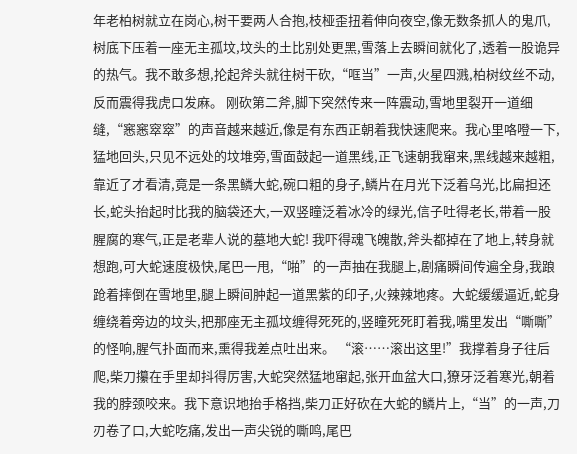年老柏树就立在岗心,树干要两人合抱,枝桠歪扭着伸向夜空,像无数条抓人的鬼爪,树底下压着一座无主孤坟,坟头的土比别处更黑,雪落上去瞬间就化了,透着一股诡异的热气。我不敢多想,抡起斧头就往树干砍,“哐当”一声,火星四溅,柏树纹丝不动,反而震得我虎口发麻。 刚砍第二斧,脚下突然传来一阵震动,雪地里裂开一道细缝,“窸窸窣窣”的声音越来越近,像是有东西正朝着我快速爬来。我心里咯噔一下,猛地回头,只见不远处的坟堆旁,雪面鼓起一道黑线,正飞速朝我窜来,黑线越来越粗,靠近了才看清,竟是一条黑鳞大蛇,碗口粗的身子,鳞片在月光下泛着乌光,比扁担还长,蛇头抬起时比我的脑袋还大,一双竖瞳泛着冰冷的绿光,信子吐得老长,带着一股腥腐的寒气,正是老辈人说的墓地大蛇! 我吓得魂飞魄散,斧头都掉在了地上,转身就想跑,可大蛇速度极快,尾巴一甩,“啪”的一声抽在我腿上,剧痛瞬间传遍全身,我踉跄着摔倒在雪地里,腿上瞬间肿起一道黑紫的印子,火辣辣地疼。大蛇缓缓逼近,蛇身缠绕着旁边的坟头,把那座无主孤坟缠得死死的,竖瞳死死盯着我,嘴里发出“嘶嘶”的怪响,腥气扑面而来,熏得我差点吐出来。 “滚……滚出这里!”我撑着身子往后爬,柴刀攥在手里却抖得厉害,大蛇突然猛地窜起,张开血盆大口,獠牙泛着寒光,朝着我的脖颈咬来。我下意识地抬手格挡,柴刀正好砍在大蛇的鳞片上,“当”的一声,刀刃卷了口,大蛇吃痛,发出一声尖锐的嘶鸣,尾巴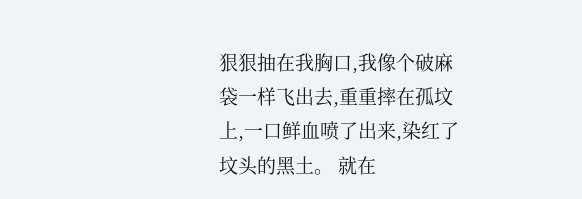狠狠抽在我胸口,我像个破麻袋一样飞出去,重重摔在孤坟上,一口鲜血喷了出来,染红了坟头的黑土。 就在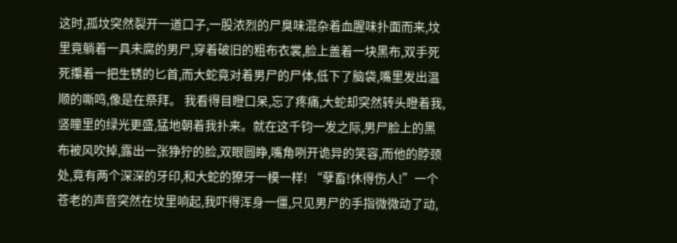这时,孤坟突然裂开一道口子,一股浓烈的尸臭味混杂着血腥味扑面而来,坟里竟躺着一具未腐的男尸,穿着破旧的粗布衣裳,脸上盖着一块黑布,双手死死攥着一把生锈的匕首,而大蛇竟对着男尸的尸体,低下了脑袋,嘴里发出温顺的嘶鸣,像是在祭拜。 我看得目瞪口呆,忘了疼痛,大蛇却突然转头瞪着我,竖瞳里的绿光更盛,猛地朝着我扑来。就在这千钧一发之际,男尸脸上的黑布被风吹掉,露出一张狰狞的脸,双眼圆睁,嘴角咧开诡异的笑容,而他的脖颈处,竟有两个深深的牙印,和大蛇的獠牙一模一样! “孽畜!休得伤人!”一个苍老的声音突然在坟里响起,我吓得浑身一僵,只见男尸的手指微微动了动,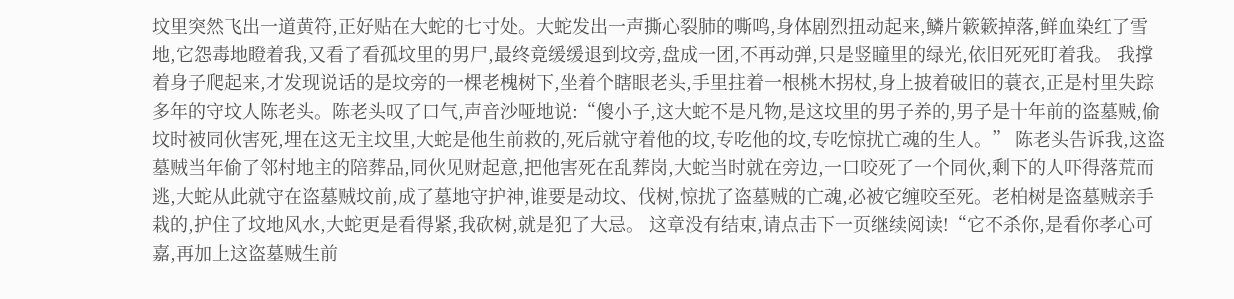坟里突然飞出一道黄符,正好贴在大蛇的七寸处。大蛇发出一声撕心裂肺的嘶鸣,身体剧烈扭动起来,鳞片簌簌掉落,鲜血染红了雪地,它怨毒地瞪着我,又看了看孤坟里的男尸,最终竟缓缓退到坟旁,盘成一团,不再动弹,只是竖瞳里的绿光,依旧死死盯着我。 我撑着身子爬起来,才发现说话的是坟旁的一棵老槐树下,坐着个瞎眼老头,手里拄着一根桃木拐杖,身上披着破旧的蓑衣,正是村里失踪多年的守坟人陈老头。陈老头叹了口气,声音沙哑地说:“傻小子,这大蛇不是凡物,是这坟里的男子养的,男子是十年前的盗墓贼,偷坟时被同伙害死,埋在这无主坟里,大蛇是他生前救的,死后就守着他的坟,专吃他的坟,专吃惊扰亡魂的生人。” 陈老头告诉我,这盗墓贼当年偷了邻村地主的陪葬品,同伙见财起意,把他害死在乱葬岗,大蛇当时就在旁边,一口咬死了一个同伙,剩下的人吓得落荒而逃,大蛇从此就守在盗墓贼坟前,成了墓地守护神,谁要是动坟、伐树,惊扰了盗墓贼的亡魂,必被它缠咬至死。老柏树是盗墓贼亲手栽的,护住了坟地风水,大蛇更是看得紧,我砍树,就是犯了大忌。 这章没有结束,请点击下一页继续阅读!“它不杀你,是看你孝心可嘉,再加上这盗墓贼生前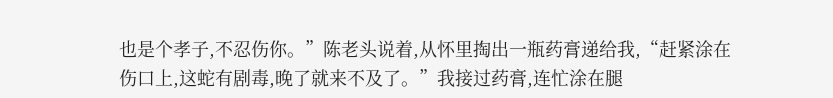也是个孝子,不忍伤你。”陈老头说着,从怀里掏出一瓶药膏递给我,“赶紧涂在伤口上,这蛇有剧毒,晚了就来不及了。”我接过药膏,连忙涂在腿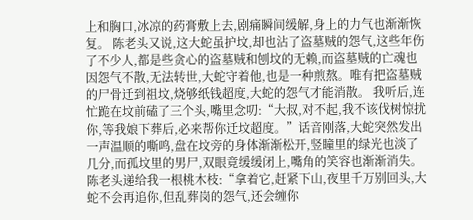上和胸口,冰凉的药膏敷上去,剧痛瞬间缓解,身上的力气也渐渐恢复。 陈老头又说,这大蛇虽护坟,却也沾了盗墓贼的怨气,这些年伤了不少人,都是些贪心的盗墓贼和刨坟的无赖,而盗墓贼的亡魂也因怨气不散,无法转世,大蛇守着他,也是一种煎熬。唯有把盗墓贼的尸骨迁到祖坟,烧够纸钱超度,大蛇的怨气才能消散。 我听后,连忙跪在坟前磕了三个头,嘴里念叨:“大叔,对不起,我不该伐树惊扰你,等我娘下葬后,必来帮你迁坟超度。”话音刚落,大蛇突然发出一声温顺的嘶鸣,盘在坟旁的身体渐渐松开,竖瞳里的绿光也淡了几分,而孤坟里的男尸,双眼竟缓缓闭上,嘴角的笑容也渐渐消失。 陈老头递给我一根桃木枝:“拿着它,赶紧下山,夜里千万别回头,大蛇不会再追你,但乱葬岗的怨气,还会缠你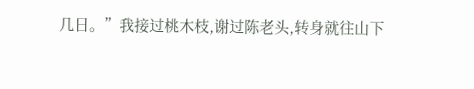几日。”我接过桃木枝,谢过陈老头,转身就往山下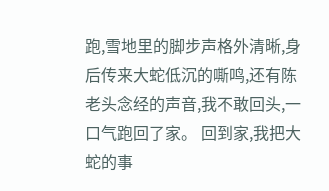跑,雪地里的脚步声格外清晰,身后传来大蛇低沉的嘶鸣,还有陈老头念经的声音,我不敢回头,一口气跑回了家。 回到家,我把大蛇的事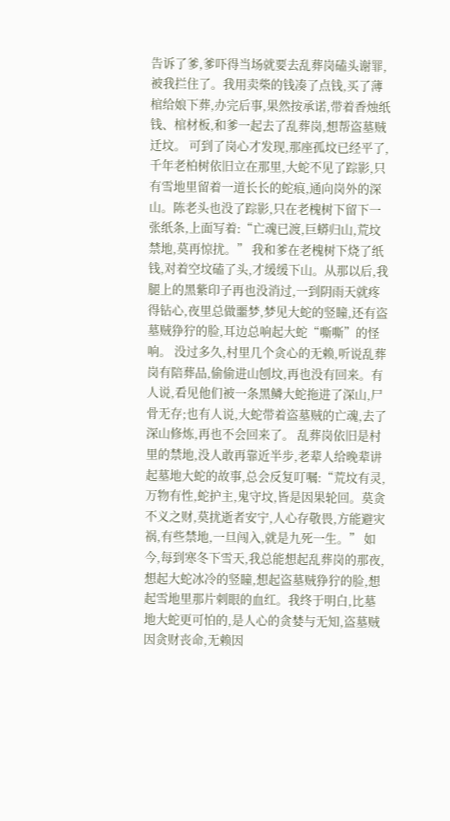告诉了爹,爹吓得当场就要去乱葬岗磕头谢罪,被我拦住了。我用卖柴的钱凑了点钱,买了薄棺给娘下葬,办完后事,果然按承诺,带着香烛纸钱、棺材板,和爹一起去了乱葬岗,想帮盗墓贼迁坟。 可到了岗心才发现,那座孤坟已经平了,千年老柏树依旧立在那里,大蛇不见了踪影,只有雪地里留着一道长长的蛇痕,通向岗外的深山。陈老头也没了踪影,只在老槐树下留下一张纸条,上面写着:“亡魂已渡,巨蟒归山,荒坟禁地,莫再惊扰。” 我和爹在老槐树下烧了纸钱,对着空坟磕了头,才缓缓下山。从那以后,我腿上的黑紫印子再也没消过,一到阴雨天就疼得钻心,夜里总做噩梦,梦见大蛇的竖瞳,还有盗墓贼狰狞的脸,耳边总响起大蛇“嘶嘶”的怪响。 没过多久,村里几个贪心的无赖,听说乱葬岗有陪葬品,偷偷进山刨坟,再也没有回来。有人说,看见他们被一条黑鳞大蛇拖进了深山,尸骨无存;也有人说,大蛇带着盗墓贼的亡魂,去了深山修炼,再也不会回来了。 乱葬岗依旧是村里的禁地,没人敢再靠近半步,老辈人给晚辈讲起墓地大蛇的故事,总会反复叮嘱:“荒坟有灵,万物有性,蛇护主,鬼守坟,皆是因果轮回。莫贪不义之财,莫扰逝者安宁,人心存敬畏,方能避灾祸,有些禁地,一旦闯入,就是九死一生。” 如今,每到寒冬下雪天,我总能想起乱葬岗的那夜,想起大蛇冰冷的竖瞳,想起盗墓贼狰狞的脸,想起雪地里那片刺眼的血红。我终于明白,比墓地大蛇更可怕的,是人心的贪婪与无知,盗墓贼因贪财丧命,无赖因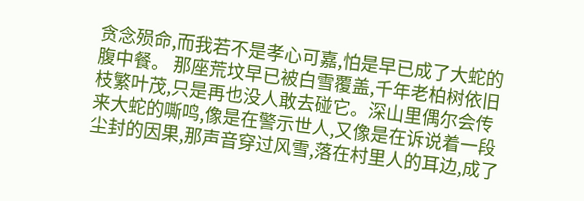贪念殒命,而我若不是孝心可嘉,怕是早已成了大蛇的腹中餐。 那座荒坟早已被白雪覆盖,千年老柏树依旧枝繁叶茂,只是再也没人敢去碰它。深山里偶尔会传来大蛇的嘶鸣,像是在警示世人,又像是在诉说着一段尘封的因果,那声音穿过风雪,落在村里人的耳边,成了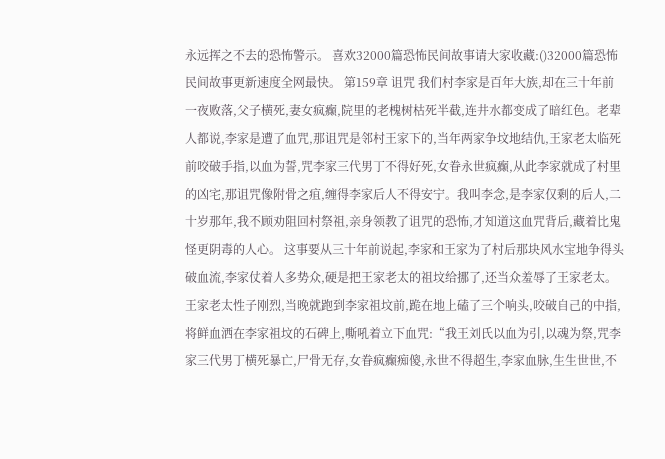永远挥之不去的恐怖警示。 喜欢32000篇恐怖民间故事请大家收藏:()32000篇恐怖民间故事更新速度全网最快。 第159章 诅咒 我们村李家是百年大族,却在三十年前一夜败落,父子横死,妻女疯癫,院里的老槐树枯死半截,连井水都变成了暗红色。老辈人都说,李家是遭了血咒,那诅咒是邻村王家下的,当年两家争坟地结仇,王家老太临死前咬破手指,以血为誓,咒李家三代男丁不得好死,女眷永世疯癫,从此李家就成了村里的凶宅,那诅咒像附骨之疽,缠得李家后人不得安宁。我叫李念,是李家仅剩的后人,二十岁那年,我不顾劝阻回村祭祖,亲身领教了诅咒的恐怖,才知道这血咒背后,藏着比鬼怪更阴毒的人心。 这事要从三十年前说起,李家和王家为了村后那块风水宝地争得头破血流,李家仗着人多势众,硬是把王家老太的祖坟给挪了,还当众羞辱了王家老太。王家老太性子刚烈,当晚就跑到李家祖坟前,跪在地上磕了三个响头,咬破自己的中指,将鲜血洒在李家祖坟的石碑上,嘶吼着立下血咒:“我王刘氏以血为引,以魂为祭,咒李家三代男丁横死暴亡,尸骨无存,女眷疯癫痴傻,永世不得超生,李家血脉,生生世世,不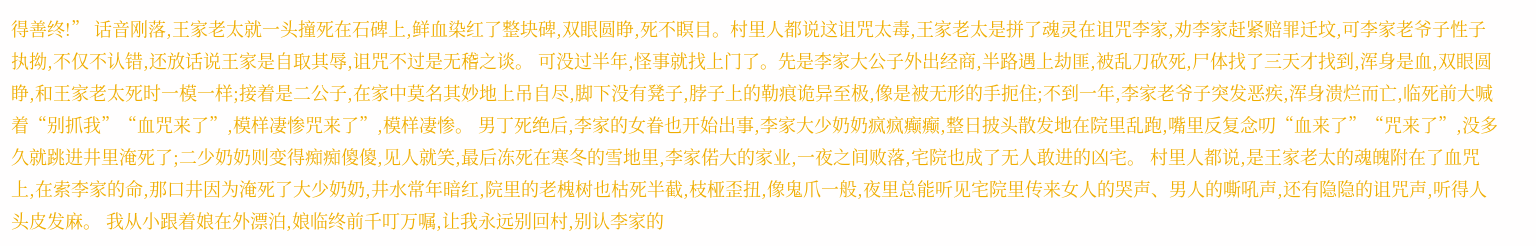得善终!” 话音刚落,王家老太就一头撞死在石碑上,鲜血染红了整块碑,双眼圆睁,死不瞑目。村里人都说这诅咒太毒,王家老太是拼了魂灵在诅咒李家,劝李家赶紧赔罪迁坟,可李家老爷子性子执拗,不仅不认错,还放话说王家是自取其辱,诅咒不过是无稽之谈。 可没过半年,怪事就找上门了。先是李家大公子外出经商,半路遇上劫匪,被乱刀砍死,尸体找了三天才找到,浑身是血,双眼圆睁,和王家老太死时一模一样;接着是二公子,在家中莫名其妙地上吊自尽,脚下没有凳子,脖子上的勒痕诡异至极,像是被无形的手扼住;不到一年,李家老爷子突发恶疾,浑身溃烂而亡,临死前大喊着“别抓我”“血咒来了”,模样凄惨咒来了”,模样凄惨。 男丁死绝后,李家的女眷也开始出事,李家大少奶奶疯疯癫癫,整日披头散发地在院里乱跑,嘴里反复念叨“血来了”“咒来了”,没多久就跳进井里淹死了;二少奶奶则变得痴痴傻傻,见人就笑,最后冻死在寒冬的雪地里,李家偌大的家业,一夜之间败落,宅院也成了无人敢进的凶宅。 村里人都说,是王家老太的魂魄附在了血咒上,在索李家的命,那口井因为淹死了大少奶奶,井水常年暗红,院里的老槐树也枯死半截,枝桠歪扭,像鬼爪一般,夜里总能听见宅院里传来女人的哭声、男人的嘶吼声,还有隐隐的诅咒声,听得人头皮发麻。 我从小跟着娘在外漂泊,娘临终前千叮万嘱,让我永远别回村,别认李家的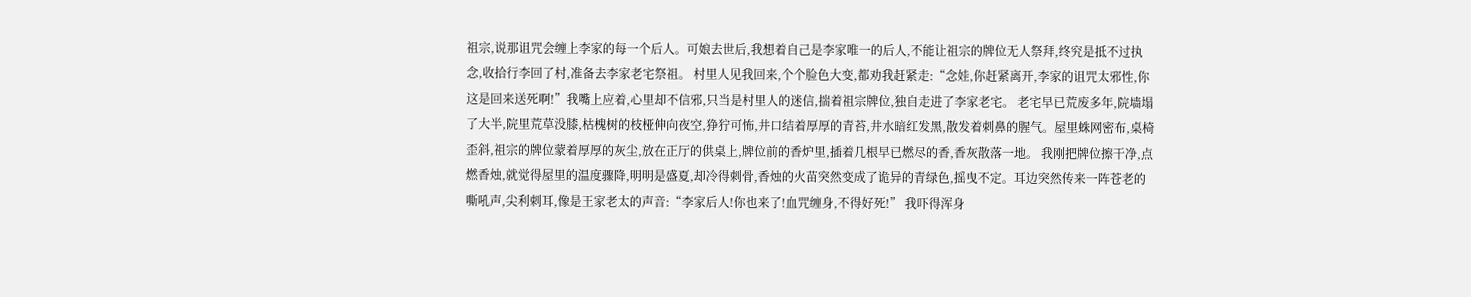祖宗,说那诅咒会缠上李家的每一个后人。可娘去世后,我想着自己是李家唯一的后人,不能让祖宗的牌位无人祭拜,终究是抵不过执念,收拾行李回了村,准备去李家老宅祭祖。 村里人见我回来,个个脸色大变,都劝我赶紧走:“念娃,你赶紧离开,李家的诅咒太邪性,你这是回来送死啊!”我嘴上应着,心里却不信邪,只当是村里人的迷信,揣着祖宗牌位,独自走进了李家老宅。 老宅早已荒废多年,院墙塌了大半,院里荒草没膝,枯槐树的枝桠伸向夜空,狰狞可怖,井口结着厚厚的青苔,井水暗红发黑,散发着刺鼻的腥气。屋里蛛网密布,桌椅歪斜,祖宗的牌位蒙着厚厚的灰尘,放在正厅的供桌上,牌位前的香炉里,插着几根早已燃尽的香,香灰散落一地。 我刚把牌位擦干净,点燃香烛,就觉得屋里的温度骤降,明明是盛夏,却冷得刺骨,香烛的火苗突然变成了诡异的青绿色,摇曳不定。耳边突然传来一阵苍老的嘶吼声,尖利刺耳,像是王家老太的声音:“李家后人!你也来了!血咒缠身,不得好死!” 我吓得浑身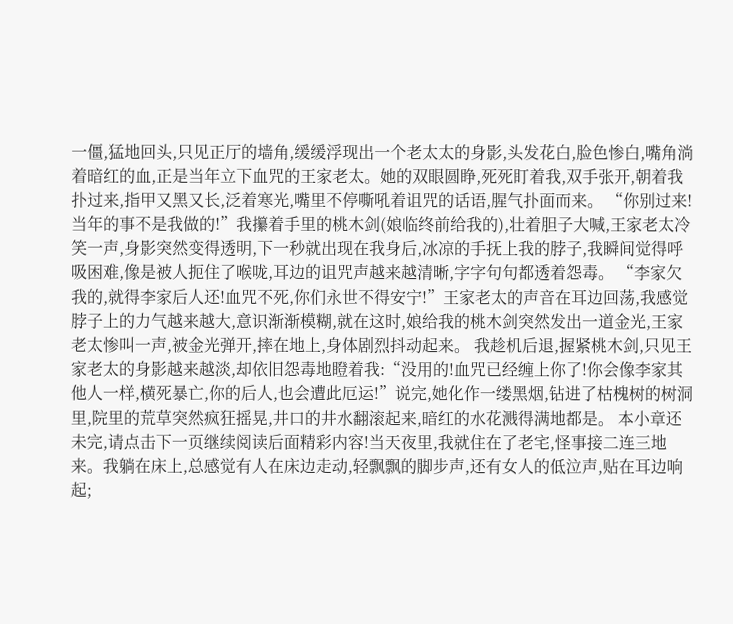一僵,猛地回头,只见正厅的墙角,缓缓浮现出一个老太太的身影,头发花白,脸色惨白,嘴角淌着暗红的血,正是当年立下血咒的王家老太。她的双眼圆睁,死死盯着我,双手张开,朝着我扑过来,指甲又黑又长,泛着寒光,嘴里不停嘶吼着诅咒的话语,腥气扑面而来。 “你别过来!当年的事不是我做的!”我攥着手里的桃木剑(娘临终前给我的),壮着胆子大喊,王家老太冷笑一声,身影突然变得透明,下一秒就出现在我身后,冰凉的手抚上我的脖子,我瞬间觉得呼吸困难,像是被人扼住了喉咙,耳边的诅咒声越来越清晰,字字句句都透着怨毒。 “李家欠我的,就得李家后人还!血咒不死,你们永世不得安宁!”王家老太的声音在耳边回荡,我感觉脖子上的力气越来越大,意识渐渐模糊,就在这时,娘给我的桃木剑突然发出一道金光,王家老太惨叫一声,被金光弹开,摔在地上,身体剧烈抖动起来。 我趁机后退,握紧桃木剑,只见王家老太的身影越来越淡,却依旧怨毒地瞪着我:“没用的!血咒已经缠上你了!你会像李家其他人一样,横死暴亡,你的后人,也会遭此厄运!”说完,她化作一缕黑烟,钻进了枯槐树的树洞里,院里的荒草突然疯狂摇晃,井口的井水翻滚起来,暗红的水花溅得满地都是。 本小章还未完,请点击下一页继续阅读后面精彩内容!当天夜里,我就住在了老宅,怪事接二连三地来。我躺在床上,总感觉有人在床边走动,轻飘飘的脚步声,还有女人的低泣声,贴在耳边响起;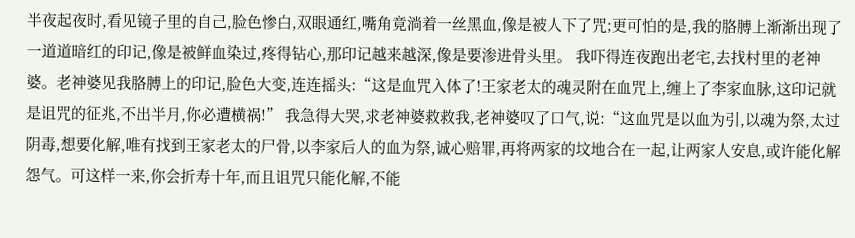半夜起夜时,看见镜子里的自己,脸色惨白,双眼通红,嘴角竟淌着一丝黑血,像是被人下了咒;更可怕的是,我的胳膊上渐渐出现了一道道暗红的印记,像是被鲜血染过,疼得钻心,那印记越来越深,像是要渗进骨头里。 我吓得连夜跑出老宅,去找村里的老神婆。老神婆见我胳膊上的印记,脸色大变,连连摇头:“这是血咒入体了!王家老太的魂灵附在血咒上,缠上了李家血脉,这印记就是诅咒的征兆,不出半月,你必遭横祸!” 我急得大哭,求老神婆救救我,老神婆叹了口气,说:“这血咒是以血为引,以魂为祭,太过阴毒,想要化解,唯有找到王家老太的尸骨,以李家后人的血为祭,诚心赔罪,再将两家的坟地合在一起,让两家人安息,或许能化解怨气。可这样一来,你会折寿十年,而且诅咒只能化解,不能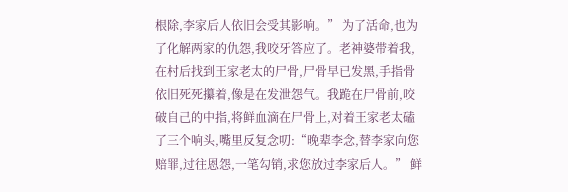根除,李家后人依旧会受其影响。” 为了活命,也为了化解两家的仇怨,我咬牙答应了。老神婆带着我,在村后找到王家老太的尸骨,尸骨早已发黑,手指骨依旧死死攥着,像是在发泄怨气。我跪在尸骨前,咬破自己的中指,将鲜血滴在尸骨上,对着王家老太磕了三个响头,嘴里反复念叨:“晚辈李念,替李家向您赔罪,过往恩怨,一笔勾销,求您放过李家后人。” 鲜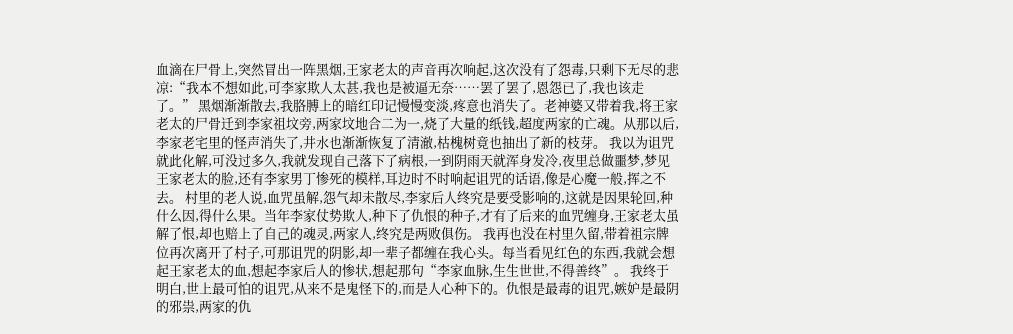血滴在尸骨上,突然冒出一阵黑烟,王家老太的声音再次响起,这次没有了怨毒,只剩下无尽的悲凉:“我本不想如此,可李家欺人太甚,我也是被逼无奈……罢了罢了,恩怨已了,我也该走了。” 黑烟渐渐散去,我胳膊上的暗红印记慢慢变淡,疼意也消失了。老神婆又带着我,将王家老太的尸骨迁到李家祖坟旁,两家坟地合二为一,烧了大量的纸钱,超度两家的亡魂。从那以后,李家老宅里的怪声消失了,井水也渐渐恢复了清澈,枯槐树竟也抽出了新的枝芽。 我以为诅咒就此化解,可没过多久,我就发现自己落下了病根,一到阴雨天就浑身发冷,夜里总做噩梦,梦见王家老太的脸,还有李家男丁惨死的模样,耳边时不时响起诅咒的话语,像是心魔一般,挥之不去。 村里的老人说,血咒虽解,怨气却未散尽,李家后人终究是要受影响的,这就是因果轮回,种什么因,得什么果。当年李家仗势欺人,种下了仇恨的种子,才有了后来的血咒缠身,王家老太虽解了恨,却也赔上了自己的魂灵,两家人,终究是两败俱伤。 我再也没在村里久留,带着祖宗牌位再次离开了村子,可那诅咒的阴影,却一辈子都缠在我心头。每当看见红色的东西,我就会想起王家老太的血,想起李家后人的惨状,想起那句“李家血脉,生生世世,不得善终”。 我终于明白,世上最可怕的诅咒,从来不是鬼怪下的,而是人心种下的。仇恨是最毒的诅咒,嫉妒是最阴的邪祟,两家的仇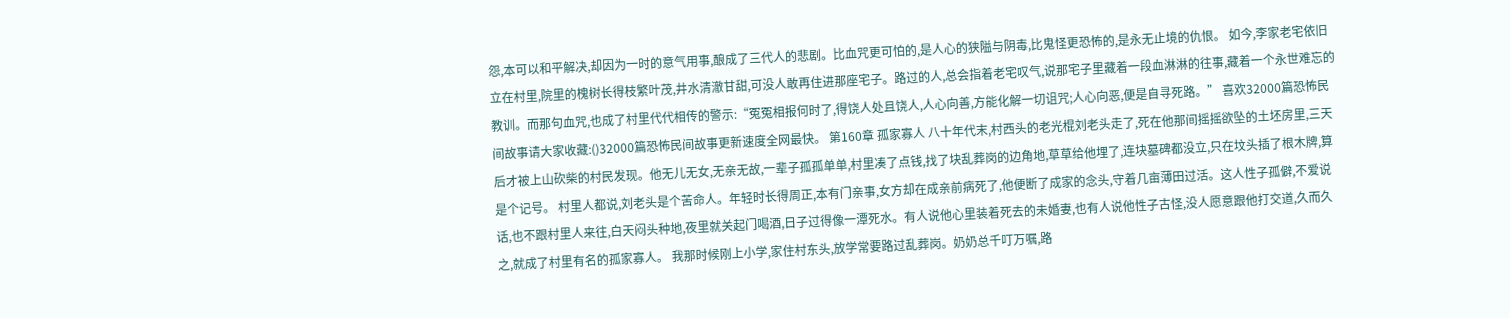怨,本可以和平解决,却因为一时的意气用事,酿成了三代人的悲剧。比血咒更可怕的,是人心的狭隘与阴毒,比鬼怪更恐怖的,是永无止境的仇恨。 如今,李家老宅依旧立在村里,院里的槐树长得枝繁叶茂,井水清澈甘甜,可没人敢再住进那座宅子。路过的人,总会指着老宅叹气,说那宅子里藏着一段血淋淋的往事,藏着一个永世难忘的教训。而那句血咒,也成了村里代代相传的警示:“冤冤相报何时了,得饶人处且饶人,人心向善,方能化解一切诅咒;人心向恶,便是自寻死路。” 喜欢32000篇恐怖民间故事请大家收藏:()32000篇恐怖民间故事更新速度全网最快。 第160章 孤家寡人 八十年代末,村西头的老光棍刘老头走了,死在他那间摇摇欲坠的土坯房里,三天后才被上山砍柴的村民发现。他无儿无女,无亲无故,一辈子孤孤单单,村里凑了点钱,找了块乱葬岗的边角地,草草给他埋了,连块墓碑都没立,只在坟头插了根木牌,算是个记号。 村里人都说,刘老头是个苦命人。年轻时长得周正,本有门亲事,女方却在成亲前病死了,他便断了成家的念头,守着几亩薄田过活。这人性子孤僻,不爱说话,也不跟村里人来往,白天闷头种地,夜里就关起门喝酒,日子过得像一潭死水。有人说他心里装着死去的未婚妻,也有人说他性子古怪,没人愿意跟他打交道,久而久之,就成了村里有名的孤家寡人。 我那时候刚上小学,家住村东头,放学常要路过乱葬岗。奶奶总千叮万嘱,路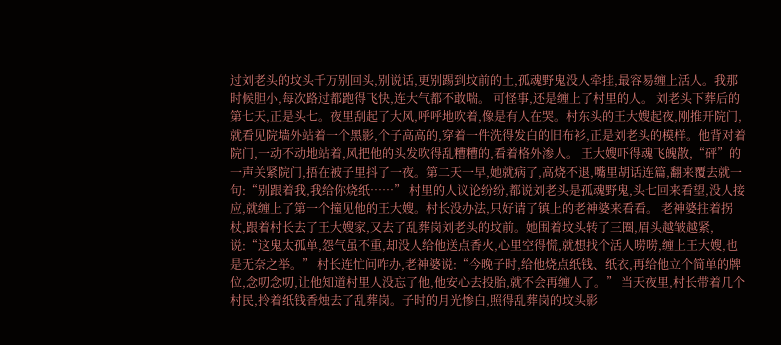过刘老头的坟头千万别回头,别说话,更别踢到坟前的土,孤魂野鬼没人牵挂,最容易缠上活人。我那时候胆小,每次路过都跑得飞快,连大气都不敢喘。 可怪事,还是缠上了村里的人。 刘老头下葬后的第七天,正是头七。夜里刮起了大风,呼呼地吹着,像是有人在哭。村东头的王大嫂起夜,刚推开院门,就看见院墙外站着一个黑影,个子高高的,穿着一件洗得发白的旧布衫,正是刘老头的模样。他背对着院门,一动不动地站着,风把他的头发吹得乱糟糟的,看着格外渗人。 王大嫂吓得魂飞魄散,“砰”的一声关紧院门,捂在被子里抖了一夜。第二天一早,她就病了,高烧不退,嘴里胡话连篇,翻来覆去就一句:“别跟着我,我给你烧纸……” 村里的人议论纷纷,都说刘老头是孤魂野鬼,头七回来看望,没人接应,就缠上了第一个撞见他的王大嫂。村长没办法,只好请了镇上的老神婆来看看。 老神婆拄着拐杖,跟着村长去了王大嫂家,又去了乱葬岗刘老头的坟前。她围着坟头转了三圈,眉头越皱越紧,说:“这鬼太孤单,怨气虽不重,却没人给他送点香火,心里空得慌,就想找个活人唠唠,缠上王大嫂,也是无奈之举。” 村长连忙问咋办,老神婆说:“今晚子时,给他烧点纸钱、纸衣,再给他立个简单的牌位,念叨念叨,让他知道村里人没忘了他,他安心去投胎,就不会再缠人了。” 当天夜里,村长带着几个村民,拎着纸钱香烛去了乱葬岗。子时的月光惨白,照得乱葬岗的坟头影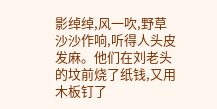影绰绰,风一吹,野草沙沙作响,听得人头皮发麻。他们在刘老头的坟前烧了纸钱,又用木板钉了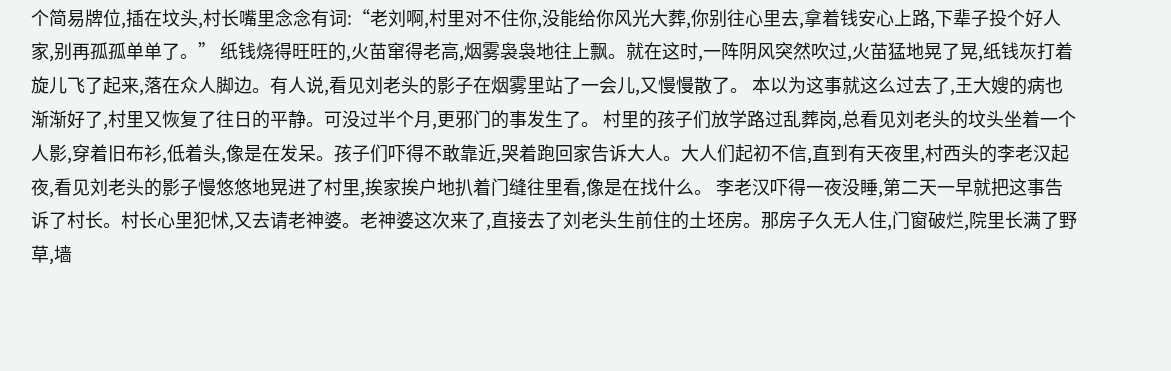个简易牌位,插在坟头,村长嘴里念念有词:“老刘啊,村里对不住你,没能给你风光大葬,你别往心里去,拿着钱安心上路,下辈子投个好人家,别再孤孤单单了。” 纸钱烧得旺旺的,火苗窜得老高,烟雾袅袅地往上飘。就在这时,一阵阴风突然吹过,火苗猛地晃了晃,纸钱灰打着旋儿飞了起来,落在众人脚边。有人说,看见刘老头的影子在烟雾里站了一会儿,又慢慢散了。 本以为这事就这么过去了,王大嫂的病也渐渐好了,村里又恢复了往日的平静。可没过半个月,更邪门的事发生了。 村里的孩子们放学路过乱葬岗,总看见刘老头的坟头坐着一个人影,穿着旧布衫,低着头,像是在发呆。孩子们吓得不敢靠近,哭着跑回家告诉大人。大人们起初不信,直到有天夜里,村西头的李老汉起夜,看见刘老头的影子慢悠悠地晃进了村里,挨家挨户地扒着门缝往里看,像是在找什么。 李老汉吓得一夜没睡,第二天一早就把这事告诉了村长。村长心里犯怵,又去请老神婆。老神婆这次来了,直接去了刘老头生前住的土坯房。那房子久无人住,门窗破烂,院里长满了野草,墙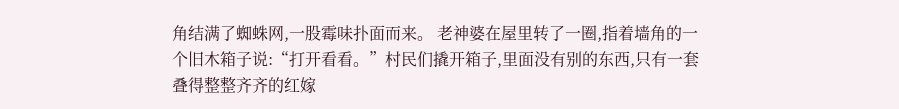角结满了蜘蛛网,一股霉味扑面而来。 老神婆在屋里转了一圈,指着墙角的一个旧木箱子说:“打开看看。”村民们撬开箱子,里面没有别的东西,只有一套叠得整整齐齐的红嫁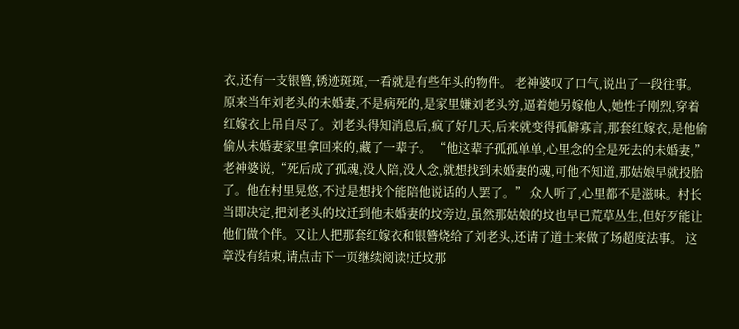衣,还有一支银簪,锈迹斑斑,一看就是有些年头的物件。 老神婆叹了口气,说出了一段往事。原来当年刘老头的未婚妻,不是病死的,是家里嫌刘老头穷,逼着她另嫁他人,她性子刚烈,穿着红嫁衣上吊自尽了。刘老头得知消息后,疯了好几天,后来就变得孤僻寡言,那套红嫁衣,是他偷偷从未婚妻家里拿回来的,藏了一辈子。 “他这辈子孤孤单单,心里念的全是死去的未婚妻,”老神婆说,“死后成了孤魂,没人陪,没人念,就想找到未婚妻的魂,可他不知道,那姑娘早就投胎了。他在村里晃悠,不过是想找个能陪他说话的人罢了。” 众人听了,心里都不是滋味。村长当即决定,把刘老头的坟迁到他未婚妻的坟旁边,虽然那姑娘的坟也早已荒草丛生,但好歹能让他们做个伴。又让人把那套红嫁衣和银簪烧给了刘老头,还请了道士来做了场超度法事。 这章没有结束,请点击下一页继续阅读!迁坟那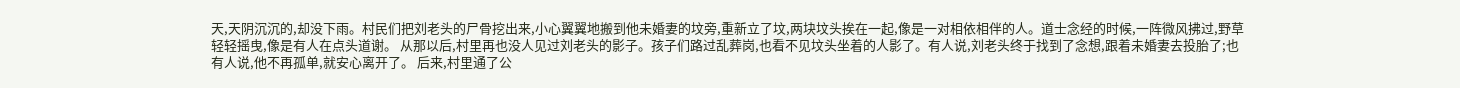天,天阴沉沉的,却没下雨。村民们把刘老头的尸骨挖出来,小心翼翼地搬到他未婚妻的坟旁,重新立了坟,两块坟头挨在一起,像是一对相依相伴的人。道士念经的时候,一阵微风拂过,野草轻轻摇曳,像是有人在点头道谢。 从那以后,村里再也没人见过刘老头的影子。孩子们路过乱葬岗,也看不见坟头坐着的人影了。有人说,刘老头终于找到了念想,跟着未婚妻去投胎了;也有人说,他不再孤单,就安心离开了。 后来,村里通了公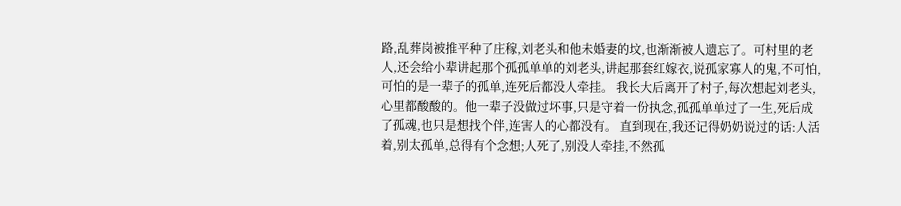路,乱葬岗被推平种了庄稼,刘老头和他未婚妻的坟,也渐渐被人遗忘了。可村里的老人,还会给小辈讲起那个孤孤单单的刘老头,讲起那套红嫁衣,说孤家寡人的鬼,不可怕,可怕的是一辈子的孤单,连死后都没人牵挂。 我长大后离开了村子,每次想起刘老头,心里都酸酸的。他一辈子没做过坏事,只是守着一份执念,孤孤单单过了一生,死后成了孤魂,也只是想找个伴,连害人的心都没有。 直到现在,我还记得奶奶说过的话:人活着,别太孤单,总得有个念想;人死了,别没人牵挂,不然孤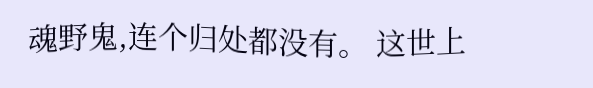魂野鬼,连个归处都没有。 这世上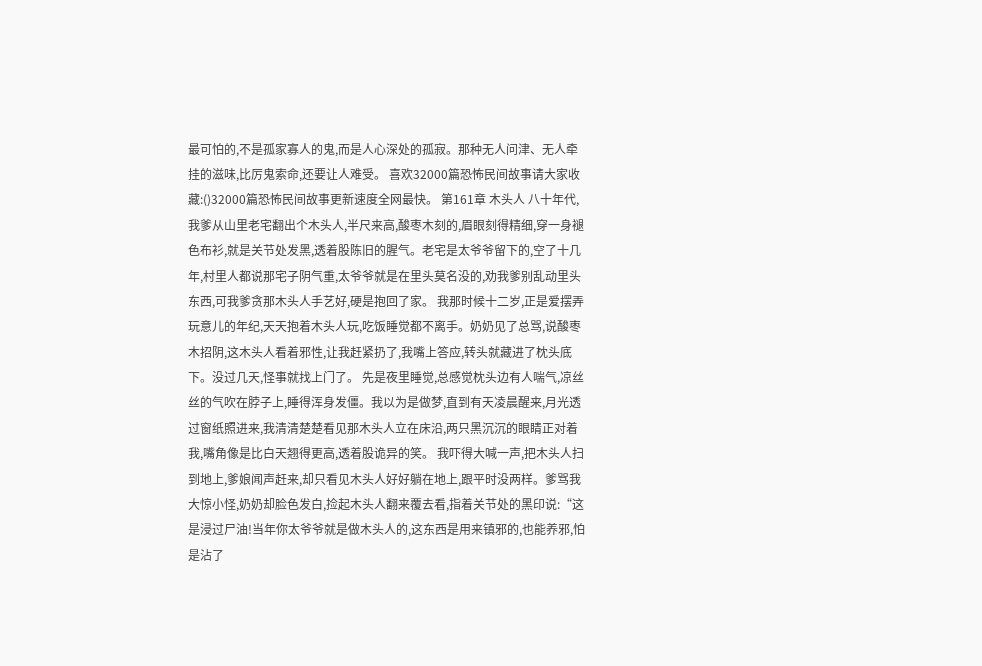最可怕的,不是孤家寡人的鬼,而是人心深处的孤寂。那种无人问津、无人牵挂的滋味,比厉鬼索命,还要让人难受。 喜欢32000篇恐怖民间故事请大家收藏:()32000篇恐怖民间故事更新速度全网最快。 第161章 木头人 八十年代,我爹从山里老宅翻出个木头人,半尺来高,酸枣木刻的,眉眼刻得精细,穿一身褪色布衫,就是关节处发黑,透着股陈旧的腥气。老宅是太爷爷留下的,空了十几年,村里人都说那宅子阴气重,太爷爷就是在里头莫名没的,劝我爹别乱动里头东西,可我爹贪那木头人手艺好,硬是抱回了家。 我那时候十二岁,正是爱摆弄玩意儿的年纪,天天抱着木头人玩,吃饭睡觉都不离手。奶奶见了总骂,说酸枣木招阴,这木头人看着邪性,让我赶紧扔了,我嘴上答应,转头就藏进了枕头底下。没过几天,怪事就找上门了。 先是夜里睡觉,总感觉枕头边有人喘气,凉丝丝的气吹在脖子上,睡得浑身发僵。我以为是做梦,直到有天凌晨醒来,月光透过窗纸照进来,我清清楚楚看见那木头人立在床沿,两只黑沉沉的眼睛正对着我,嘴角像是比白天翘得更高,透着股诡异的笑。 我吓得大喊一声,把木头人扫到地上,爹娘闻声赶来,却只看见木头人好好躺在地上,跟平时没两样。爹骂我大惊小怪,奶奶却脸色发白,捡起木头人翻来覆去看,指着关节处的黑印说:“这是浸过尸油!当年你太爷爷就是做木头人的,这东西是用来镇邪的,也能养邪,怕是沾了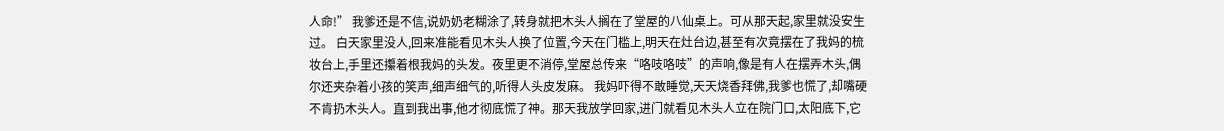人命!” 我爹还是不信,说奶奶老糊涂了,转身就把木头人搁在了堂屋的八仙桌上。可从那天起,家里就没安生过。 白天家里没人,回来准能看见木头人换了位置,今天在门槛上,明天在灶台边,甚至有次竟摆在了我妈的梳妆台上,手里还攥着根我妈的头发。夜里更不消停,堂屋总传来“咯吱咯吱”的声响,像是有人在摆弄木头,偶尔还夹杂着小孩的笑声,细声细气的,听得人头皮发麻。 我妈吓得不敢睡觉,天天烧香拜佛,我爹也慌了,却嘴硬不肯扔木头人。直到我出事,他才彻底慌了神。那天我放学回家,进门就看见木头人立在院门口,太阳底下,它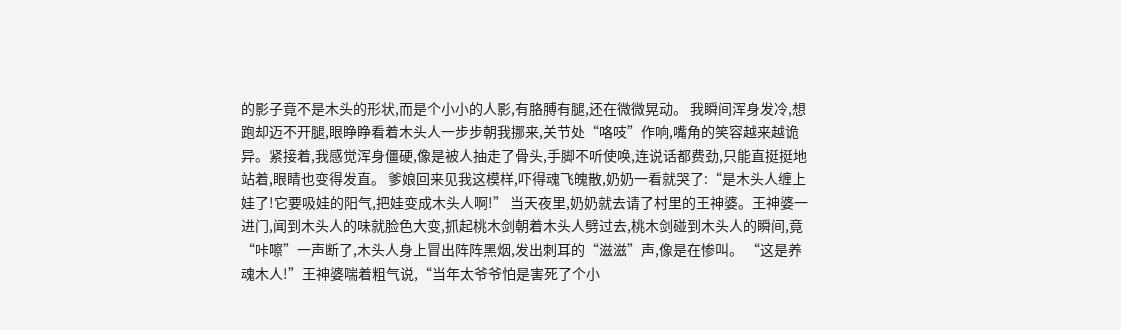的影子竟不是木头的形状,而是个小小的人影,有胳膊有腿,还在微微晃动。 我瞬间浑身发冷,想跑却迈不开腿,眼睁睁看着木头人一步步朝我挪来,关节处“咯吱”作响,嘴角的笑容越来越诡异。紧接着,我感觉浑身僵硬,像是被人抽走了骨头,手脚不听使唤,连说话都费劲,只能直挺挺地站着,眼睛也变得发直。 爹娘回来见我这模样,吓得魂飞魄散,奶奶一看就哭了:“是木头人缠上娃了!它要吸娃的阳气,把娃变成木头人啊!” 当天夜里,奶奶就去请了村里的王神婆。王神婆一进门,闻到木头人的味就脸色大变,抓起桃木剑朝着木头人劈过去,桃木剑碰到木头人的瞬间,竟“咔嚓”一声断了,木头人身上冒出阵阵黑烟,发出刺耳的“滋滋”声,像是在惨叫。 “这是养魂木人!”王神婆喘着粗气说,“当年太爷爷怕是害死了个小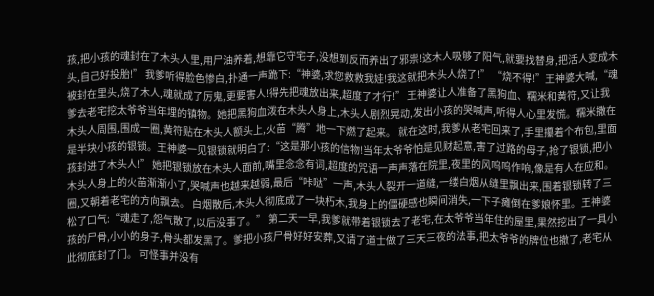孩,把小孩的魂封在了木头人里,用尸油养着,想靠它守宅子,没想到反而养出了邪祟!这木人吸够了阳气,就要找替身,把活人变成木头,自己好投胎!” 我爹听得脸色惨白,扑通一声跪下:“神婆,求您救救我娃!我这就把木头人烧了!” “烧不得!”王神婆大喊,“魂被封在里头,烧了木人,魂就成了厉鬼,更要害人!得先把魂放出来,超度了才行!” 王神婆让人准备了黑狗血、糯米和黄符,又让我爹去老宅挖太爷爷当年埋的镇物。她把黑狗血泼在木头人身上,木头人剧烈晃动,发出小孩的哭喊声,听得人心里发慌。糯米撒在木头人周围,围成一圈,黄符贴在木头人额头上,火苗“腾”地一下燃了起来。 就在这时,我爹从老宅回来了,手里攥着个布包,里面是半块小孩的银锁。王神婆一见银锁就明白了:“这是那小孩的信物!当年太爷爷怕是见财起意,害了过路的母子,抢了银锁,把小孩封进了木头人!” 她把银锁放在木头人面前,嘴里念念有词,超度的咒语一声声落在院里,夜里的风呜呜作响,像是有人在应和。木头人身上的火苗渐渐小了,哭喊声也越来越弱,最后“咔哒”一声,木头人裂开一道缝,一缕白烟从缝里飘出来,围着银锁转了三圈,又朝着老宅的方向飘去。 白烟散后,木头人彻底成了一块朽木,我身上的僵硬感也瞬间消失,一下子瘫倒在爹娘怀里。王神婆松了口气:“魂走了,怨气散了,以后没事了。” 第二天一早,我爹就带着银锁去了老宅,在太爷爷当年住的屋里,果然挖出了一具小孩的尸骨,小小的身子,骨头都发黑了。爹把小孩尸骨好好安葬,又请了道士做了三天三夜的法事,把太爷爷的牌位也撤了,老宅从此彻底封了门。 可怪事并没有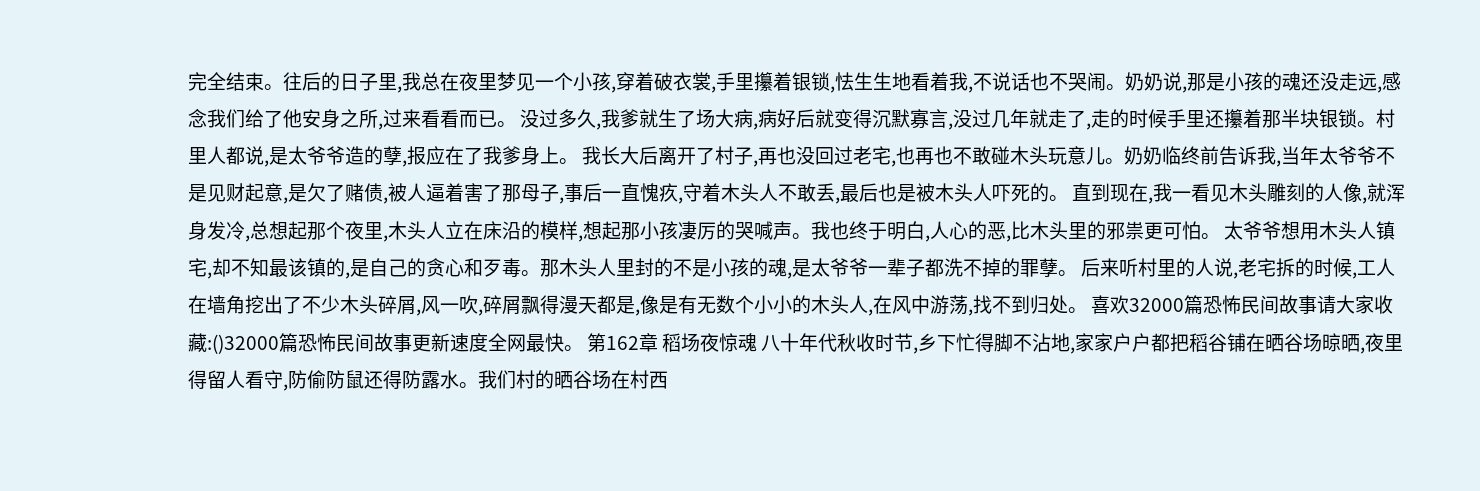完全结束。往后的日子里,我总在夜里梦见一个小孩,穿着破衣裳,手里攥着银锁,怯生生地看着我,不说话也不哭闹。奶奶说,那是小孩的魂还没走远,感念我们给了他安身之所,过来看看而已。 没过多久,我爹就生了场大病,病好后就变得沉默寡言,没过几年就走了,走的时候手里还攥着那半块银锁。村里人都说,是太爷爷造的孽,报应在了我爹身上。 我长大后离开了村子,再也没回过老宅,也再也不敢碰木头玩意儿。奶奶临终前告诉我,当年太爷爷不是见财起意,是欠了赌债,被人逼着害了那母子,事后一直愧疚,守着木头人不敢丢,最后也是被木头人吓死的。 直到现在,我一看见木头雕刻的人像,就浑身发冷,总想起那个夜里,木头人立在床沿的模样,想起那小孩凄厉的哭喊声。我也终于明白,人心的恶,比木头里的邪祟更可怕。 太爷爷想用木头人镇宅,却不知最该镇的,是自己的贪心和歹毒。那木头人里封的不是小孩的魂,是太爷爷一辈子都洗不掉的罪孽。 后来听村里的人说,老宅拆的时候,工人在墙角挖出了不少木头碎屑,风一吹,碎屑飘得漫天都是,像是有无数个小小的木头人,在风中游荡,找不到归处。 喜欢32000篇恐怖民间故事请大家收藏:()32000篇恐怖民间故事更新速度全网最快。 第162章 稻场夜惊魂 八十年代秋收时节,乡下忙得脚不沾地,家家户户都把稻谷铺在晒谷场晾晒,夜里得留人看守,防偷防鼠还得防露水。我们村的晒谷场在村西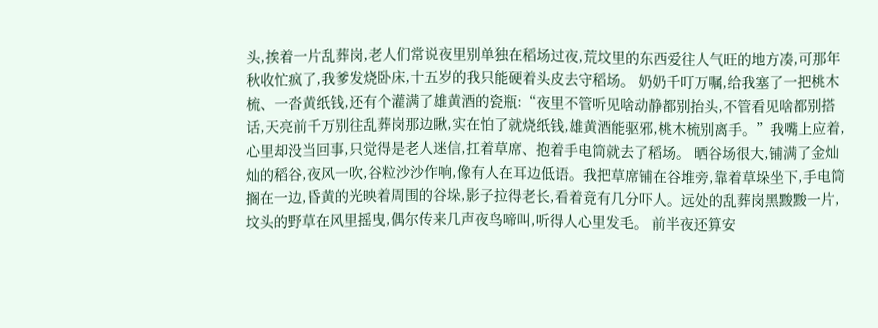头,挨着一片乱葬岗,老人们常说夜里别单独在稻场过夜,荒坟里的东西爱往人气旺的地方凑,可那年秋收忙疯了,我爹发烧卧床,十五岁的我只能硬着头皮去守稻场。 奶奶千叮万嘱,给我塞了一把桃木梳、一沓黄纸钱,还有个灌满了雄黄酒的瓷瓶:“夜里不管听见啥动静都别抬头,不管看见啥都别搭话,天亮前千万别往乱葬岗那边瞅,实在怕了就烧纸钱,雄黄酒能驱邪,桃木梳别离手。”我嘴上应着,心里却没当回事,只觉得是老人迷信,扛着草席、抱着手电筒就去了稻场。 晒谷场很大,铺满了金灿灿的稻谷,夜风一吹,谷粒沙沙作响,像有人在耳边低语。我把草席铺在谷堆旁,靠着草垛坐下,手电筒搁在一边,昏黄的光映着周围的谷垛,影子拉得老长,看着竟有几分吓人。远处的乱葬岗黑黢黢一片,坟头的野草在风里摇曳,偶尔传来几声夜鸟啼叫,听得人心里发毛。 前半夜还算安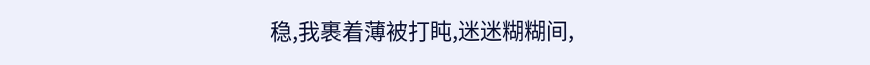稳,我裹着薄被打盹,迷迷糊糊间,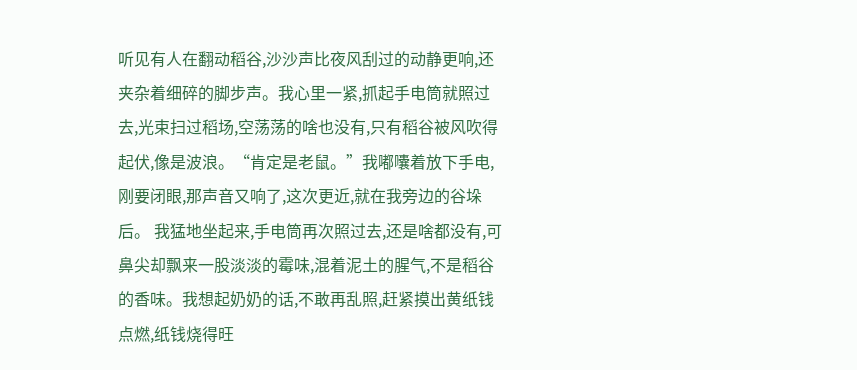听见有人在翻动稻谷,沙沙声比夜风刮过的动静更响,还夹杂着细碎的脚步声。我心里一紧,抓起手电筒就照过去,光束扫过稻场,空荡荡的啥也没有,只有稻谷被风吹得起伏,像是波浪。“肯定是老鼠。”我嘟囔着放下手电,刚要闭眼,那声音又响了,这次更近,就在我旁边的谷垛后。 我猛地坐起来,手电筒再次照过去,还是啥都没有,可鼻尖却飘来一股淡淡的霉味,混着泥土的腥气,不是稻谷的香味。我想起奶奶的话,不敢再乱照,赶紧摸出黄纸钱点燃,纸钱烧得旺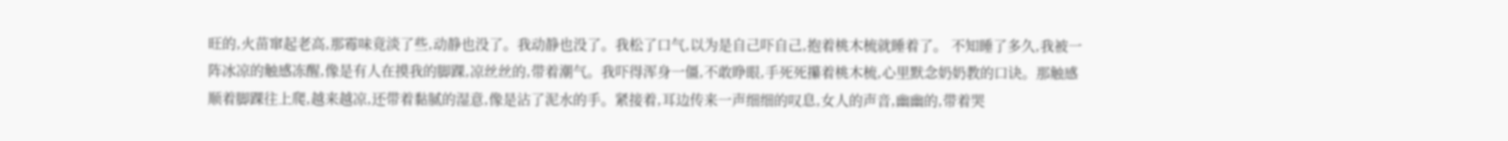旺的,火苗窜起老高,那霉味竟淡了些,动静也没了。我动静也没了。我松了口气,以为是自己吓自己,抱着桃木梳就睡着了。 不知睡了多久,我被一阵冰凉的触感冻醒,像是有人在摸我的脚踝,凉丝丝的,带着潮气。我吓得浑身一僵,不敢睁眼,手死死攥着桃木梳,心里默念奶奶教的口诀。那触感顺着脚踝往上爬,越来越凉,还带着黏腻的湿意,像是沾了泥水的手。紧接着,耳边传来一声细细的叹息,女人的声音,幽幽的,带着哭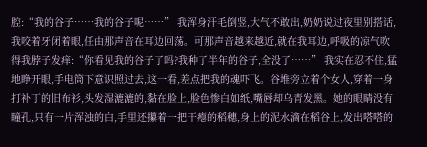腔:“我的谷子……我的谷子呢……” 我浑身汗毛倒竖,大气不敢出,奶奶说过夜里别搭话,我咬着牙闭着眼,任由那声音在耳边回荡。可那声音越来越近,就在我耳边,呼吸的凉气吹得我脖子发痒:“你看见我的谷子了吗?我种了半年的谷子,全没了……” 我实在忍不住,猛地睁开眼,手电筒下意识照过去,这一看,差点把我的魂吓飞。谷堆旁立着个女人,穿着一身打补丁的旧布衫,头发湿漉漉的,黏在脸上,脸色惨白如纸,嘴唇却乌青发黑。她的眼睛没有瞳孔,只有一片浑浊的白,手里还攥着一把干瘪的稻穗,身上的泥水滴在稻谷上,发出嗒嗒的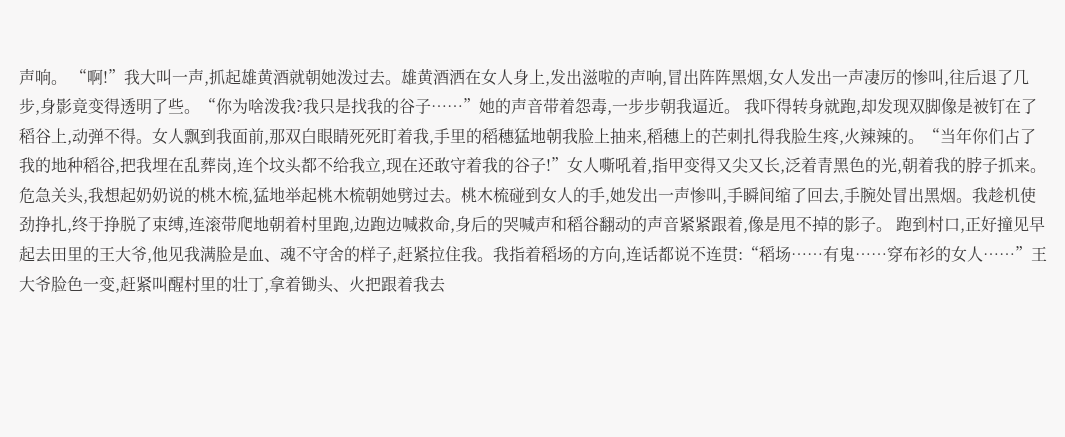声响。 “啊!”我大叫一声,抓起雄黄酒就朝她泼过去。雄黄酒洒在女人身上,发出滋啦的声响,冒出阵阵黑烟,女人发出一声凄厉的惨叫,往后退了几步,身影竟变得透明了些。“你为啥泼我?我只是找我的谷子……”她的声音带着怨毒,一步步朝我逼近。 我吓得转身就跑,却发现双脚像是被钉在了稻谷上,动弹不得。女人飘到我面前,那双白眼睛死死盯着我,手里的稻穗猛地朝我脸上抽来,稻穗上的芒刺扎得我脸生疼,火辣辣的。“当年你们占了我的地种稻谷,把我埋在乱葬岗,连个坟头都不给我立,现在还敢守着我的谷子!”女人嘶吼着,指甲变得又尖又长,泛着青黑色的光,朝着我的脖子抓来。 危急关头,我想起奶奶说的桃木梳,猛地举起桃木梳朝她劈过去。桃木梳碰到女人的手,她发出一声惨叫,手瞬间缩了回去,手腕处冒出黑烟。我趁机使劲挣扎,终于挣脱了束缚,连滚带爬地朝着村里跑,边跑边喊救命,身后的哭喊声和稻谷翻动的声音紧紧跟着,像是甩不掉的影子。 跑到村口,正好撞见早起去田里的王大爷,他见我满脸是血、魂不守舍的样子,赶紧拉住我。我指着稻场的方向,连话都说不连贯:“稻场……有鬼……穿布衫的女人……”王大爷脸色一变,赶紧叫醒村里的壮丁,拿着锄头、火把跟着我去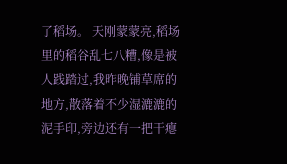了稻场。 天刚蒙蒙亮,稻场里的稻谷乱七八糟,像是被人践踏过,我昨晚铺草席的地方,散落着不少湿漉漉的泥手印,旁边还有一把干瘪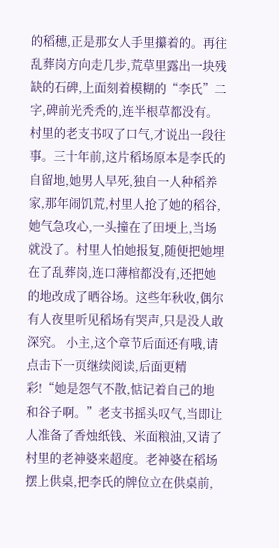的稻穗,正是那女人手里攥着的。再往乱葬岗方向走几步,荒草里露出一块残缺的石碑,上面刻着模糊的“李氏”二字,碑前光秃秃的,连半根草都没有。 村里的老支书叹了口气,才说出一段往事。三十年前,这片稻场原本是李氏的自留地,她男人早死,独自一人种稻养家,那年闹饥荒,村里人抢了她的稻谷,她气急攻心,一头撞在了田埂上,当场就没了。村里人怕她报复,随便把她埋在了乱葬岗,连口薄棺都没有,还把她的地改成了晒谷场。这些年秋收,偶尔有人夜里听见稻场有哭声,只是没人敢深究。 小主,这个章节后面还有哦,请点击下一页继续阅读,后面更精彩!“她是怨气不散,惦记着自己的地和谷子啊。”老支书摇头叹气,当即让人准备了香烛纸钱、米面粮油,又请了村里的老神婆来超度。老神婆在稻场摆上供桌,把李氏的牌位立在供桌前,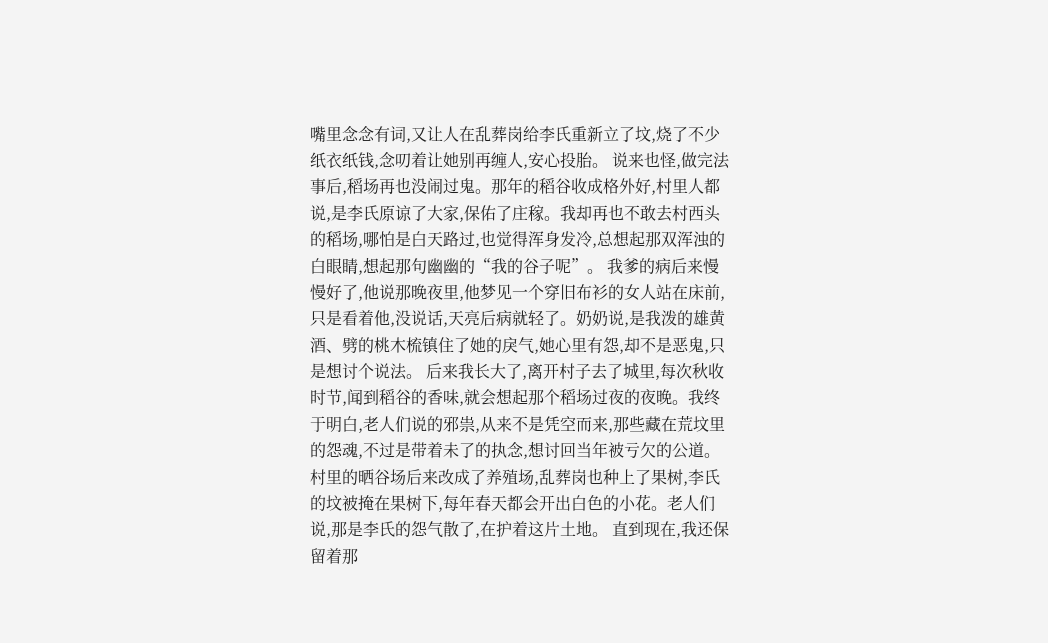嘴里念念有词,又让人在乱葬岗给李氏重新立了坟,烧了不少纸衣纸钱,念叨着让她别再缠人,安心投胎。 说来也怪,做完法事后,稻场再也没闹过鬼。那年的稻谷收成格外好,村里人都说,是李氏原谅了大家,保佑了庄稼。我却再也不敢去村西头的稻场,哪怕是白天路过,也觉得浑身发冷,总想起那双浑浊的白眼睛,想起那句幽幽的“我的谷子呢”。 我爹的病后来慢慢好了,他说那晚夜里,他梦见一个穿旧布衫的女人站在床前,只是看着他,没说话,天亮后病就轻了。奶奶说,是我泼的雄黄酒、劈的桃木梳镇住了她的戾气,她心里有怨,却不是恶鬼,只是想讨个说法。 后来我长大了,离开村子去了城里,每次秋收时节,闻到稻谷的香味,就会想起那个稻场过夜的夜晚。我终于明白,老人们说的邪祟,从来不是凭空而来,那些藏在荒坟里的怨魂,不过是带着未了的执念,想讨回当年被亏欠的公道。 村里的晒谷场后来改成了养殖场,乱葬岗也种上了果树,李氏的坟被掩在果树下,每年春天都会开出白色的小花。老人们说,那是李氏的怨气散了,在护着这片土地。 直到现在,我还保留着那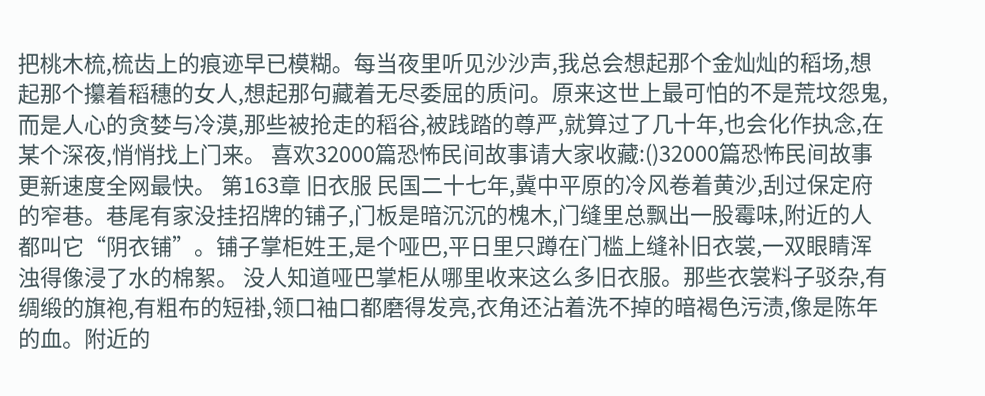把桃木梳,梳齿上的痕迹早已模糊。每当夜里听见沙沙声,我总会想起那个金灿灿的稻场,想起那个攥着稻穗的女人,想起那句藏着无尽委屈的质问。原来这世上最可怕的不是荒坟怨鬼,而是人心的贪婪与冷漠,那些被抢走的稻谷,被践踏的尊严,就算过了几十年,也会化作执念,在某个深夜,悄悄找上门来。 喜欢32000篇恐怖民间故事请大家收藏:()32000篇恐怖民间故事更新速度全网最快。 第163章 旧衣服 民国二十七年,冀中平原的冷风卷着黄沙,刮过保定府的窄巷。巷尾有家没挂招牌的铺子,门板是暗沉沉的槐木,门缝里总飘出一股霉味,附近的人都叫它“阴衣铺”。铺子掌柜姓王,是个哑巴,平日里只蹲在门槛上缝补旧衣裳,一双眼睛浑浊得像浸了水的棉絮。 没人知道哑巴掌柜从哪里收来这么多旧衣服。那些衣裳料子驳杂,有绸缎的旗袍,有粗布的短褂,领口袖口都磨得发亮,衣角还沾着洗不掉的暗褐色污渍,像是陈年的血。附近的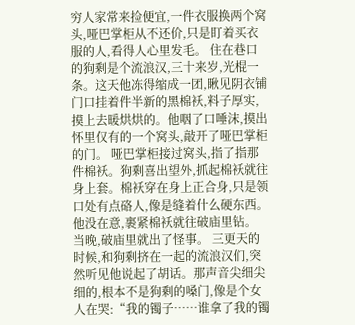穷人家常来捡便宜,一件衣服换两个窝头,哑巴掌柜从不还价,只是盯着买衣服的人,看得人心里发毛。 住在巷口的狗剩是个流浪汉,三十来岁,光棍一条。这天他冻得缩成一团,瞅见阴衣铺门口挂着件半新的黑棉袄,料子厚实,摸上去暖烘烘的。他咽了口唾沫,摸出怀里仅有的一个窝头,敲开了哑巴掌柜的门。 哑巴掌柜接过窝头,指了指那件棉袄。狗剩喜出望外,抓起棉袄就往身上套。棉袄穿在身上正合身,只是领口处有点硌人,像是缝着什么硬东西。他没在意,裹紧棉袄就往破庙里钻。 当晚,破庙里就出了怪事。 三更天的时候,和狗剩挤在一起的流浪汉们,突然听见他说起了胡话。那声音尖细尖细的,根本不是狗剩的嗓门,像是个女人在哭:“我的镯子……谁拿了我的镯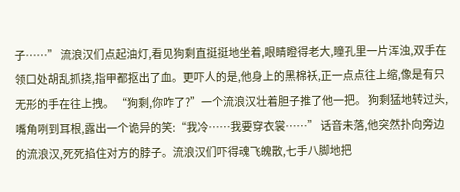子……” 流浪汉们点起油灯,看见狗剩直挺挺地坐着,眼睛瞪得老大,瞳孔里一片浑浊,双手在领口处胡乱抓挠,指甲都抠出了血。更吓人的是,他身上的黑棉袄,正一点点往上缩,像是有只无形的手在往上拽。 “狗剩,你咋了?”一个流浪汉壮着胆子推了他一把。 狗剩猛地转过头,嘴角咧到耳根,露出一个诡异的笑:“我冷……我要穿衣裳……” 话音未落,他突然扑向旁边的流浪汉,死死掐住对方的脖子。流浪汉们吓得魂飞魄散,七手八脚地把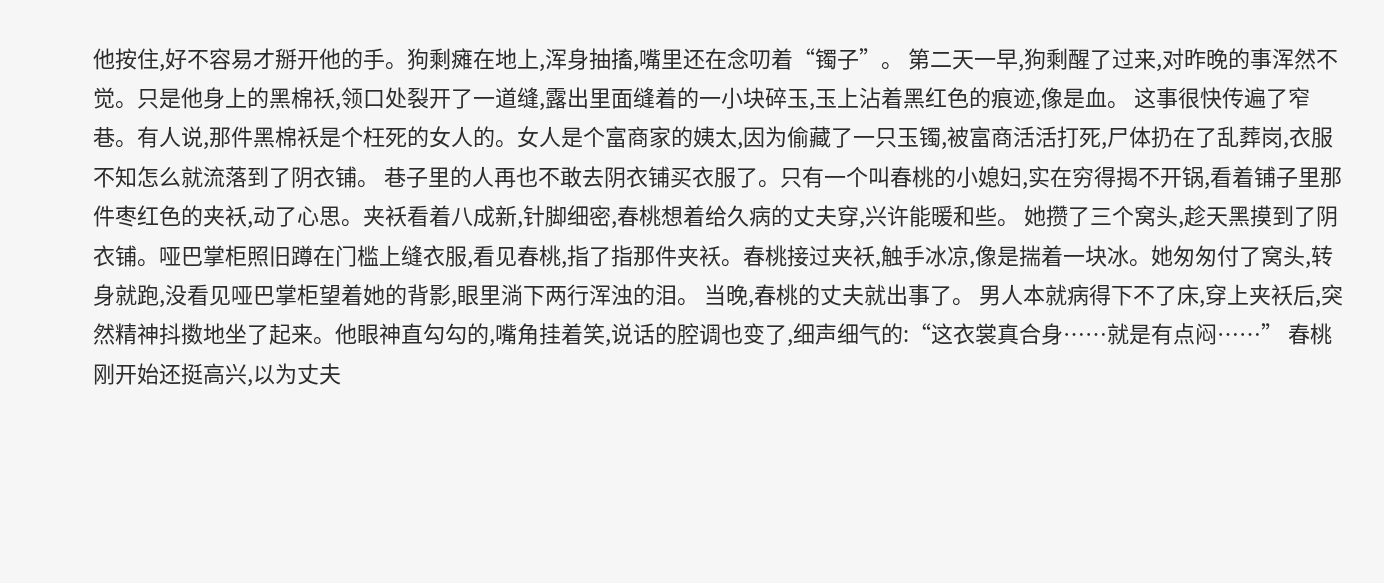他按住,好不容易才掰开他的手。狗剩瘫在地上,浑身抽搐,嘴里还在念叨着“镯子”。 第二天一早,狗剩醒了过来,对昨晚的事浑然不觉。只是他身上的黑棉袄,领口处裂开了一道缝,露出里面缝着的一小块碎玉,玉上沾着黑红色的痕迹,像是血。 这事很快传遍了窄巷。有人说,那件黑棉袄是个枉死的女人的。女人是个富商家的姨太,因为偷藏了一只玉镯,被富商活活打死,尸体扔在了乱葬岗,衣服不知怎么就流落到了阴衣铺。 巷子里的人再也不敢去阴衣铺买衣服了。只有一个叫春桃的小媳妇,实在穷得揭不开锅,看着铺子里那件枣红色的夹袄,动了心思。夹袄看着八成新,针脚细密,春桃想着给久病的丈夫穿,兴许能暖和些。 她攒了三个窝头,趁天黑摸到了阴衣铺。哑巴掌柜照旧蹲在门槛上缝衣服,看见春桃,指了指那件夹袄。春桃接过夹袄,触手冰凉,像是揣着一块冰。她匆匆付了窝头,转身就跑,没看见哑巴掌柜望着她的背影,眼里淌下两行浑浊的泪。 当晚,春桃的丈夫就出事了。 男人本就病得下不了床,穿上夹袄后,突然精神抖擞地坐了起来。他眼神直勾勾的,嘴角挂着笑,说话的腔调也变了,细声细气的:“这衣裳真合身……就是有点闷……” 春桃刚开始还挺高兴,以为丈夫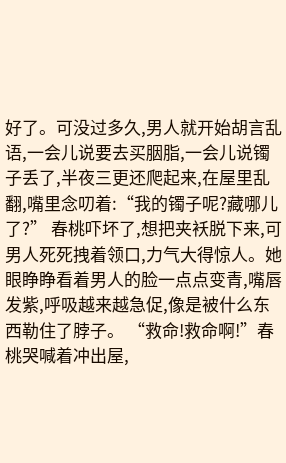好了。可没过多久,男人就开始胡言乱语,一会儿说要去买胭脂,一会儿说镯子丢了,半夜三更还爬起来,在屋里乱翻,嘴里念叨着:“我的镯子呢?藏哪儿了?” 春桃吓坏了,想把夹袄脱下来,可男人死死拽着领口,力气大得惊人。她眼睁睁看着男人的脸一点点变青,嘴唇发紫,呼吸越来越急促,像是被什么东西勒住了脖子。 “救命!救命啊!”春桃哭喊着冲出屋,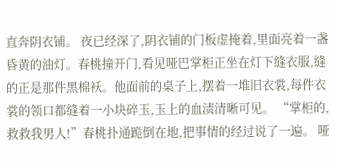直奔阴衣铺。 夜已经深了,阴衣铺的门板虚掩着,里面亮着一盏昏黄的油灯。春桃撞开门,看见哑巴掌柜正坐在灯下缝衣服,缝的正是那件黑棉袄。他面前的桌子上,摆着一堆旧衣裳,每件衣裳的领口都缝着一小块碎玉,玉上的血渍清晰可见。 “掌柜的,救救我男人!”春桃扑通跪倒在地,把事情的经过说了一遍。 哑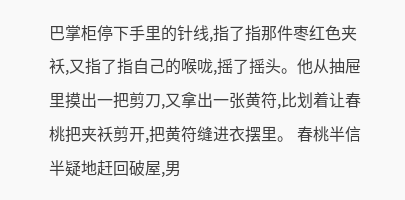巴掌柜停下手里的针线,指了指那件枣红色夹袄,又指了指自己的喉咙,摇了摇头。他从抽屉里摸出一把剪刀,又拿出一张黄符,比划着让春桃把夹袄剪开,把黄符缝进衣摆里。 春桃半信半疑地赶回破屋,男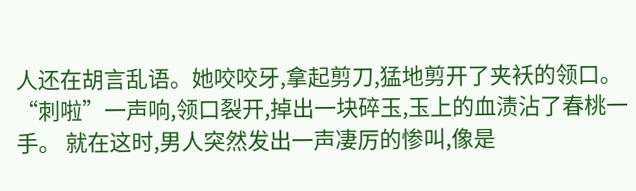人还在胡言乱语。她咬咬牙,拿起剪刀,猛地剪开了夹袄的领口。“刺啦”一声响,领口裂开,掉出一块碎玉,玉上的血渍沾了春桃一手。 就在这时,男人突然发出一声凄厉的惨叫,像是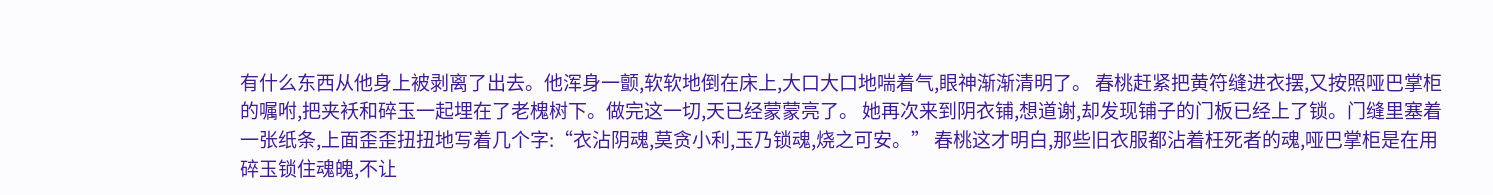有什么东西从他身上被剥离了出去。他浑身一颤,软软地倒在床上,大口大口地喘着气,眼神渐渐清明了。 春桃赶紧把黄符缝进衣摆,又按照哑巴掌柜的嘱咐,把夹袄和碎玉一起埋在了老槐树下。做完这一切,天已经蒙蒙亮了。 她再次来到阴衣铺,想道谢,却发现铺子的门板已经上了锁。门缝里塞着一张纸条,上面歪歪扭扭地写着几个字:“衣沾阴魂,莫贪小利,玉乃锁魂,烧之可安。” 春桃这才明白,那些旧衣服都沾着枉死者的魂,哑巴掌柜是在用碎玉锁住魂魄,不让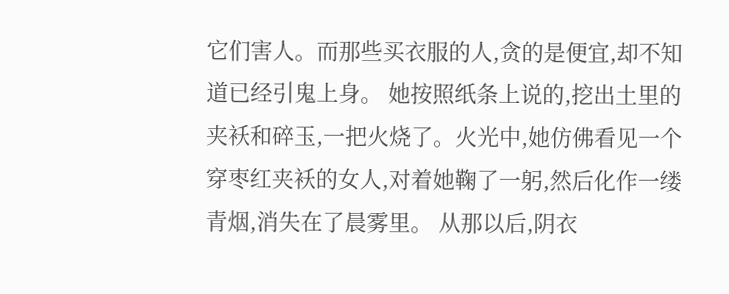它们害人。而那些买衣服的人,贪的是便宜,却不知道已经引鬼上身。 她按照纸条上说的,挖出土里的夹袄和碎玉,一把火烧了。火光中,她仿佛看见一个穿枣红夹袄的女人,对着她鞠了一躬,然后化作一缕青烟,消失在了晨雾里。 从那以后,阴衣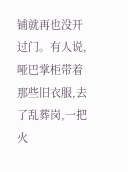铺就再也没开过门。有人说,哑巴掌柜带着那些旧衣服,去了乱葬岗,一把火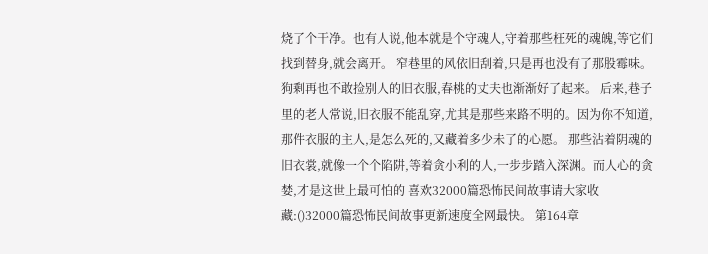烧了个干净。也有人说,他本就是个守魂人,守着那些枉死的魂魄,等它们找到替身,就会离开。 窄巷里的风依旧刮着,只是再也没有了那股霉味。狗剩再也不敢捡别人的旧衣服,春桃的丈夫也渐渐好了起来。 后来,巷子里的老人常说,旧衣服不能乱穿,尤其是那些来路不明的。因为你不知道,那件衣服的主人,是怎么死的,又藏着多少未了的心愿。 那些沾着阴魂的旧衣裳,就像一个个陷阱,等着贪小利的人,一步步踏入深渊。而人心的贪婪,才是这世上最可怕的 喜欢32000篇恐怖民间故事请大家收藏:()32000篇恐怖民间故事更新速度全网最快。 第164章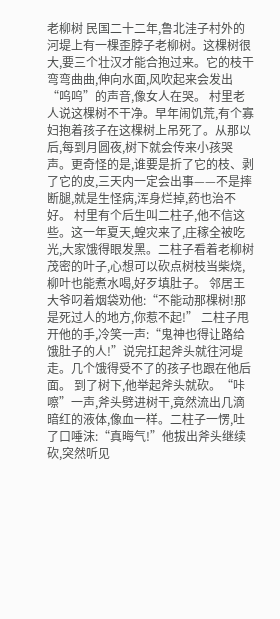老柳树 民国二十二年,鲁北洼子村外的河堤上有一棵歪脖子老柳树。这棵树很大,要三个壮汉才能合抱过来。它的枝干弯弯曲曲,伸向水面,风吹起来会发出“呜呜”的声音,像女人在哭。 村里老人说这棵树不干净。早年闹饥荒,有个寡妇抱着孩子在这棵树上吊死了。从那以后,每到月圆夜,树下就会传来小孩哭声。更奇怪的是,谁要是折了它的枝、剥了它的皮,三天内一定会出事——不是摔断腿,就是生怪病,浑身烂掉,药也治不好。 村里有个后生叫二柱子,他不信这些。这一年夏天,蝗灾来了,庄稼全被吃光,大家饿得眼发黑。二柱子看着老柳树茂密的叶子,心想可以砍点树枝当柴烧,柳叶也能煮水喝,好歹填肚子。 邻居王大爷叼着烟袋劝他:“不能动那棵树!那是死过人的地方,你惹不起!” 二柱子甩开他的手,冷笑一声:“鬼神也得让路给饿肚子的人!”说完扛起斧头就往河堤走。几个饿得受不了的孩子也跟在他后面。 到了树下,他举起斧头就砍。“咔嚓”一声,斧头劈进树干,竟然流出几滴暗红的液体,像血一样。二柱子一愣,吐了口唾沫:“真晦气!”他拔出斧头继续砍,突然听见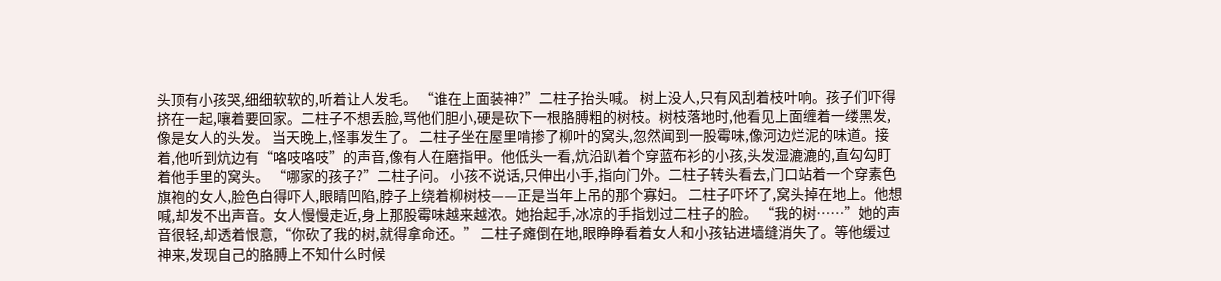头顶有小孩哭,细细软软的,听着让人发毛。 “谁在上面装神?”二柱子抬头喊。 树上没人,只有风刮着枝叶响。孩子们吓得挤在一起,嚷着要回家。二柱子不想丢脸,骂他们胆小,硬是砍下一根胳膊粗的树枝。树枝落地时,他看见上面缠着一缕黑发,像是女人的头发。 当天晚上,怪事发生了。 二柱子坐在屋里啃掺了柳叶的窝头,忽然闻到一股霉味,像河边烂泥的味道。接着,他听到炕边有“咯吱咯吱”的声音,像有人在磨指甲。他低头一看,炕沿趴着个穿蓝布衫的小孩,头发湿漉漉的,直勾勾盯着他手里的窝头。 “哪家的孩子?”二柱子问。 小孩不说话,只伸出小手,指向门外。二柱子转头看去,门口站着一个穿素色旗袍的女人,脸色白得吓人,眼睛凹陷,脖子上绕着柳树枝——正是当年上吊的那个寡妇。 二柱子吓坏了,窝头掉在地上。他想喊,却发不出声音。女人慢慢走近,身上那股霉味越来越浓。她抬起手,冰凉的手指划过二柱子的脸。 “我的树……”她的声音很轻,却透着恨意,“你砍了我的树,就得拿命还。” 二柱子瘫倒在地,眼睁睁看着女人和小孩钻进墙缝消失了。等他缓过神来,发现自己的胳膊上不知什么时候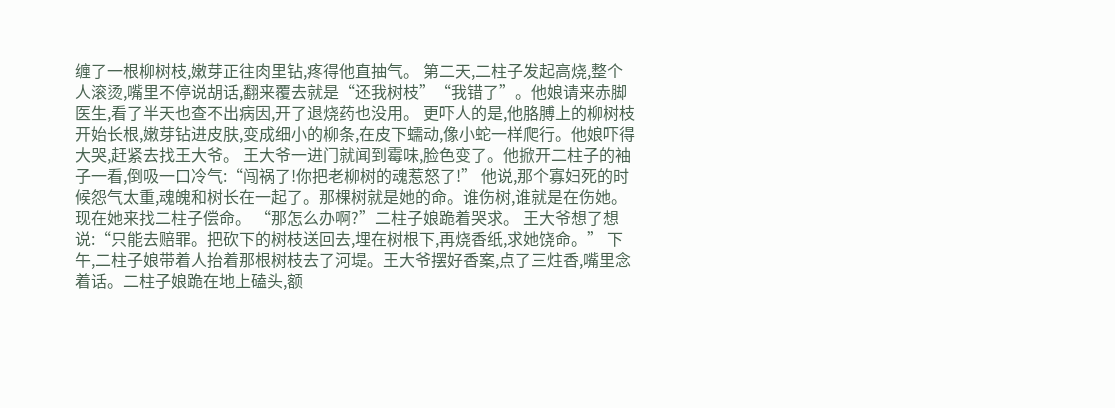缠了一根柳树枝,嫩芽正往肉里钻,疼得他直抽气。 第二天,二柱子发起高烧,整个人滚烫,嘴里不停说胡话,翻来覆去就是“还我树枝”“我错了”。他娘请来赤脚医生,看了半天也查不出病因,开了退烧药也没用。 更吓人的是,他胳膊上的柳树枝开始长根,嫩芽钻进皮肤,变成细小的柳条,在皮下蠕动,像小蛇一样爬行。他娘吓得大哭,赶紧去找王大爷。 王大爷一进门就闻到霉味,脸色变了。他掀开二柱子的袖子一看,倒吸一口冷气:“闯祸了!你把老柳树的魂惹怒了!” 他说,那个寡妇死的时候怨气太重,魂魄和树长在一起了。那棵树就是她的命。谁伤树,谁就是在伤她。现在她来找二柱子偿命。 “那怎么办啊?”二柱子娘跪着哭求。 王大爷想了想说:“只能去赔罪。把砍下的树枝送回去,埋在树根下,再烧香纸,求她饶命。” 下午,二柱子娘带着人抬着那根树枝去了河堤。王大爷摆好香案,点了三炷香,嘴里念着话。二柱子娘跪在地上磕头,额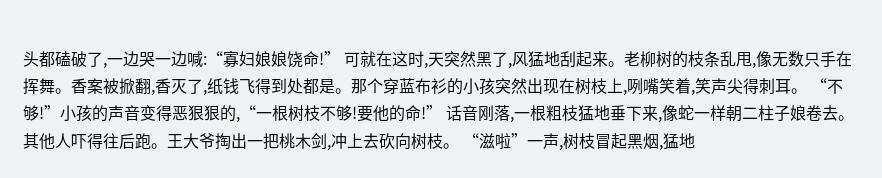头都磕破了,一边哭一边喊:“寡妇娘娘饶命!” 可就在这时,天突然黑了,风猛地刮起来。老柳树的枝条乱甩,像无数只手在挥舞。香案被掀翻,香灭了,纸钱飞得到处都是。那个穿蓝布衫的小孩突然出现在树枝上,咧嘴笑着,笑声尖得刺耳。 “不够!”小孩的声音变得恶狠狠的,“一根树枝不够!要他的命!” 话音刚落,一根粗枝猛地垂下来,像蛇一样朝二柱子娘卷去。其他人吓得往后跑。王大爷掏出一把桃木剑,冲上去砍向树枝。 “滋啦”一声,树枝冒起黑烟,猛地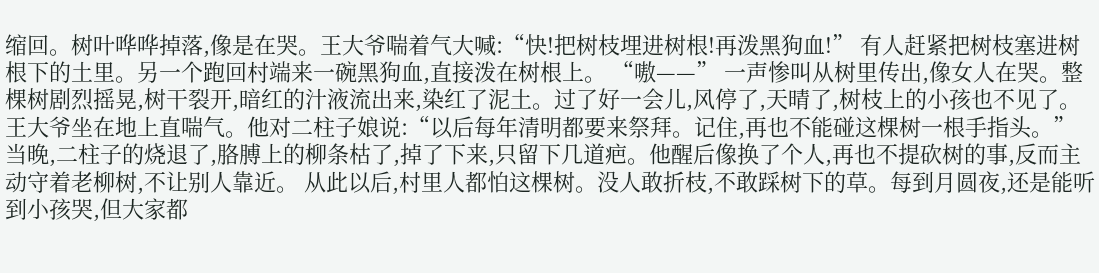缩回。树叶哗哗掉落,像是在哭。王大爷喘着气大喊:“快!把树枝埋进树根!再泼黑狗血!” 有人赶紧把树枝塞进树根下的土里。另一个跑回村端来一碗黑狗血,直接泼在树根上。 “嗷——” 一声惨叫从树里传出,像女人在哭。整棵树剧烈摇晃,树干裂开,暗红的汁液流出来,染红了泥土。过了好一会儿,风停了,天晴了,树枝上的小孩也不见了。 王大爷坐在地上直喘气。他对二柱子娘说:“以后每年清明都要来祭拜。记住,再也不能碰这棵树一根手指头。” 当晚,二柱子的烧退了,胳膊上的柳条枯了,掉了下来,只留下几道疤。他醒后像换了个人,再也不提砍树的事,反而主动守着老柳树,不让别人靠近。 从此以后,村里人都怕这棵树。没人敢折枝,不敢踩树下的草。每到月圆夜,还是能听到小孩哭,但大家都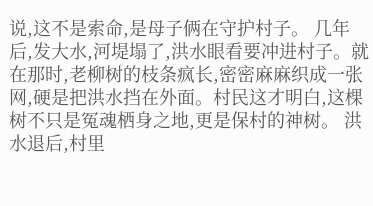说,这不是索命,是母子俩在守护村子。 几年后,发大水,河堤塌了,洪水眼看要冲进村子。就在那时,老柳树的枝条疯长,密密麻麻织成一张网,硬是把洪水挡在外面。村民这才明白,这棵树不只是冤魂栖身之地,更是保村的神树。 洪水退后,村里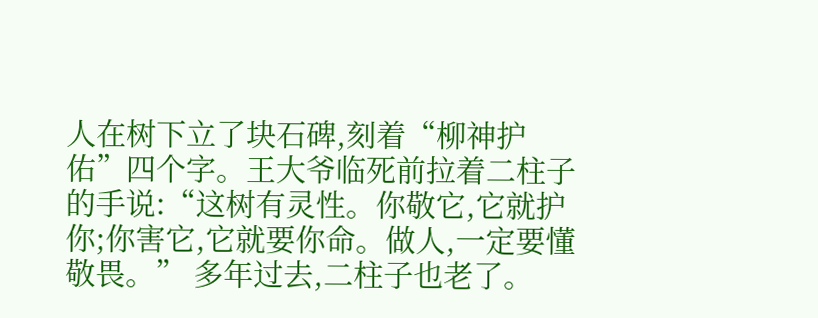人在树下立了块石碑,刻着“柳神护佑”四个字。王大爷临死前拉着二柱子的手说:“这树有灵性。你敬它,它就护你;你害它,它就要你命。做人,一定要懂敬畏。” 多年过去,二柱子也老了。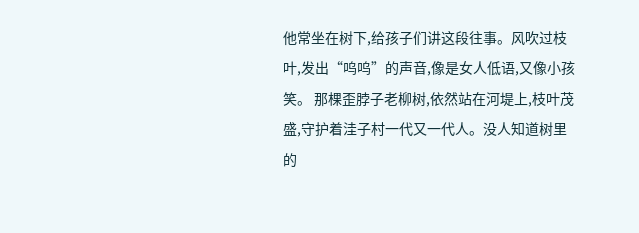他常坐在树下,给孩子们讲这段往事。风吹过枝叶,发出“呜呜”的声音,像是女人低语,又像小孩笑。 那棵歪脖子老柳树,依然站在河堤上,枝叶茂盛,守护着洼子村一代又一代人。没人知道树里的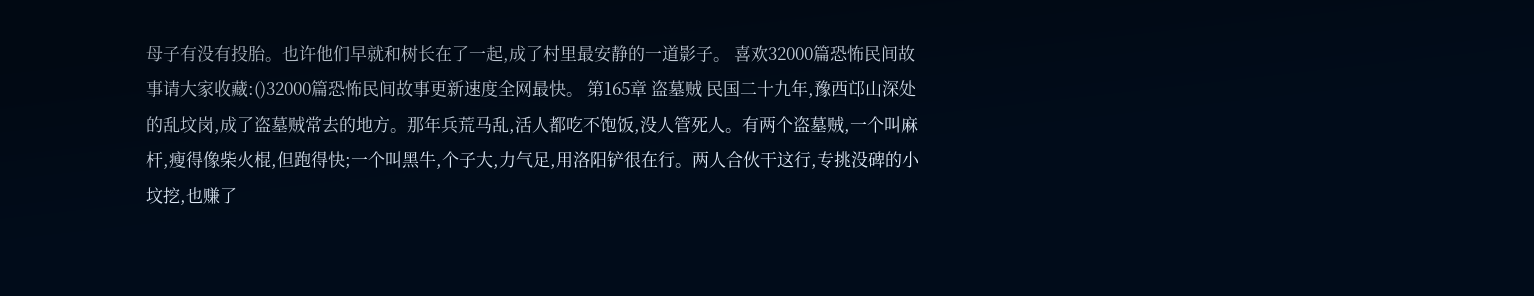母子有没有投胎。也许他们早就和树长在了一起,成了村里最安静的一道影子。 喜欢32000篇恐怖民间故事请大家收藏:()32000篇恐怖民间故事更新速度全网最快。 第165章 盗墓贼 民国二十九年,豫西邙山深处的乱坟岗,成了盗墓贼常去的地方。那年兵荒马乱,活人都吃不饱饭,没人管死人。有两个盗墓贼,一个叫麻杆,瘦得像柴火棍,但跑得快;一个叫黑牛,个子大,力气足,用洛阳铲很在行。两人合伙干这行,专挑没碑的小坟挖,也赚了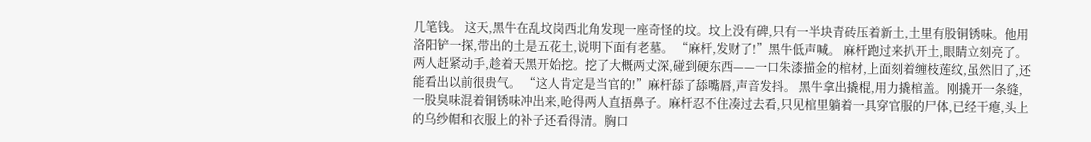几笔钱。 这天,黑牛在乱坟岗西北角发现一座奇怪的坟。坟上没有碑,只有一半块青砖压着新土,土里有股铜锈味。他用洛阳铲一探,带出的土是五花土,说明下面有老墓。 “麻杆,发财了!”黑牛低声喊。 麻杆跑过来扒开土,眼睛立刻亮了。两人赶紧动手,趁着天黑开始挖。挖了大概两丈深,碰到硬东西——一口朱漆描金的棺材,上面刻着缠枝莲纹,虽然旧了,还能看出以前很贵气。 “这人肯定是当官的!”麻杆舔了舔嘴唇,声音发抖。 黑牛拿出撬棍,用力撬棺盖。刚撬开一条缝,一股臭味混着铜锈味冲出来,呛得两人直捂鼻子。麻杆忍不住凑过去看,只见棺里躺着一具穿官服的尸体,已经干瘪,头上的乌纱帽和衣服上的补子还看得清。胸口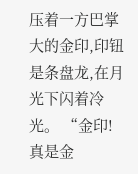压着一方巴掌大的金印,印钮是条盘龙,在月光下闪着冷光。 “金印!真是金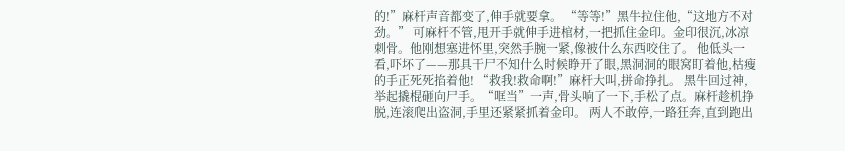的!”麻杆声音都变了,伸手就要拿。 “等等!”黑牛拉住他,“这地方不对劲。” 可麻杆不管,甩开手就伸手进棺材,一把抓住金印。金印很沉,冰凉刺骨。他刚想塞进怀里,突然手腕一紧,像被什么东西咬住了。 他低头一看,吓坏了——那具干尸不知什么时候睁开了眼,黑洞洞的眼窝盯着他,枯瘦的手正死死掐着他! “救我!救命啊!”麻杆大叫,拼命挣扎。 黑牛回过神,举起撬棍砸向尸手。“哐当”一声,骨头响了一下,手松了点。麻杆趁机挣脱,连滚爬出盗洞,手里还紧紧抓着金印。 两人不敢停,一路狂奔,直到跑出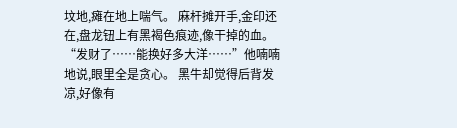坟地,瘫在地上喘气。 麻杆摊开手,金印还在,盘龙钮上有黑褐色痕迹,像干掉的血。“发财了……能换好多大洋……”他喃喃地说,眼里全是贪心。 黑牛却觉得后背发凉,好像有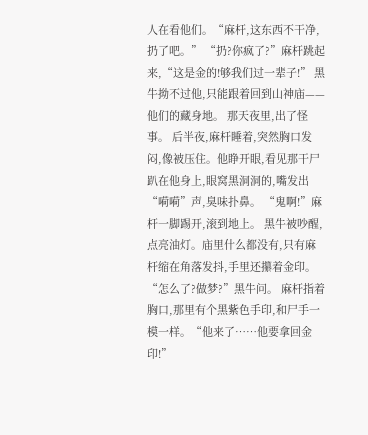人在看他们。“麻杆,这东西不干净,扔了吧。” “扔?你疯了?”麻杆跳起来,“这是金的!够我们过一辈子!” 黑牛拗不过他,只能跟着回到山神庙——他们的藏身地。 那天夜里,出了怪事。 后半夜,麻杆睡着,突然胸口发闷,像被压住。他睁开眼,看见那干尸趴在他身上,眼窝黑洞洞的,嘴发出“嗬嗬”声,臭味扑鼻。 “鬼啊!”麻杆一脚踢开,滚到地上。 黑牛被吵醒,点亮油灯。庙里什么都没有,只有麻杆缩在角落发抖,手里还攥着金印。 “怎么了?做梦?”黑牛问。 麻杆指着胸口,那里有个黑紫色手印,和尸手一模一样。“他来了……他要拿回金印!”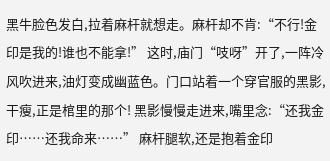黑牛脸色发白,拉着麻杆就想走。麻杆却不肯:“不行!金印是我的!谁也不能拿!” 这时,庙门“吱呀”开了,一阵冷风吹进来,油灯变成幽蓝色。门口站着一个穿官服的黑影,干瘦,正是棺里的那个! 黑影慢慢走进来,嘴里念:“还我金印……还我命来……” 麻杆腿软,还是抱着金印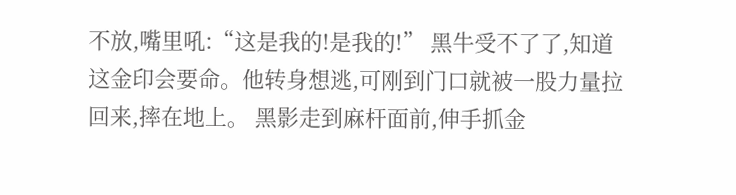不放,嘴里吼:“这是我的!是我的!” 黑牛受不了了,知道这金印会要命。他转身想逃,可刚到门口就被一股力量拉回来,摔在地上。 黑影走到麻杆面前,伸手抓金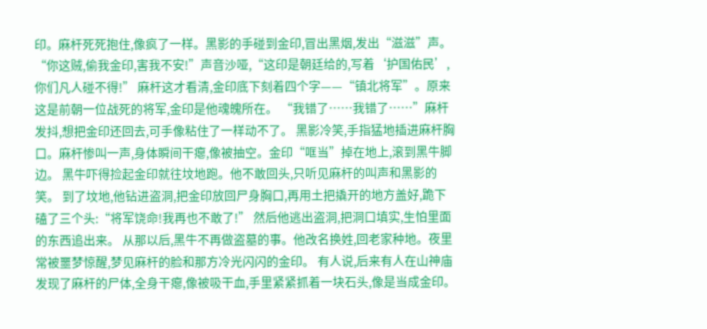印。麻杆死死抱住,像疯了一样。黑影的手碰到金印,冒出黑烟,发出“滋滋”声。 “你这贼,偷我金印,害我不安!”声音沙哑,“这印是朝廷给的,写着‘护国佑民’,你们凡人碰不得!” 麻杆这才看清,金印底下刻着四个字——“镇北将军”。原来这是前朝一位战死的将军,金印是他魂魄所在。 “我错了……我错了……”麻杆发抖,想把金印还回去,可手像粘住了一样动不了。 黑影冷笑,手指猛地插进麻杆胸口。麻杆惨叫一声,身体瞬间干瘪,像被抽空。金印“哐当”掉在地上,滚到黑牛脚边。 黑牛吓得捡起金印就往坟地跑。他不敢回头,只听见麻杆的叫声和黑影的笑。 到了坟地,他钻进盗洞,把金印放回尸身胸口,再用土把撬开的地方盖好,跪下磕了三个头:“将军饶命!我再也不敢了!” 然后他逃出盗洞,把洞口填实,生怕里面的东西追出来。 从那以后,黑牛不再做盗墓的事。他改名换姓,回老家种地。夜里常被噩梦惊醒,梦见麻杆的脸和那方冷光闪闪的金印。 有人说,后来有人在山神庙发现了麻杆的尸体,全身干瘪,像被吸干血,手里紧紧抓着一块石头,像是当成金印。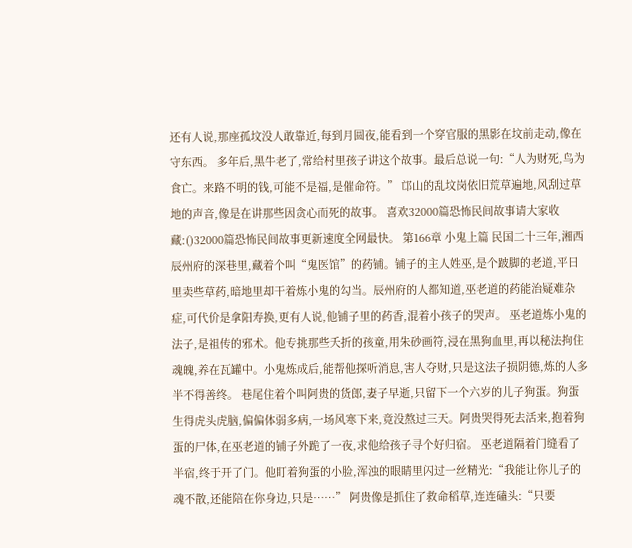还有人说,那座孤坟没人敢靠近,每到月圆夜,能看到一个穿官服的黑影在坟前走动,像在守东西。 多年后,黑牛老了,常给村里孩子讲这个故事。最后总说一句:“人为财死,鸟为食亡。来路不明的钱,可能不是福,是催命符。” 邙山的乱坟岗依旧荒草遍地,风刮过草地的声音,像是在讲那些因贪心而死的故事。 喜欢32000篇恐怖民间故事请大家收藏:()32000篇恐怖民间故事更新速度全网最快。 第166章 小鬼上篇 民国二十三年,湘西辰州府的深巷里,藏着个叫“鬼医馆”的药铺。铺子的主人姓巫,是个跛脚的老道,平日里卖些草药,暗地里却干着炼小鬼的勾当。辰州府的人都知道,巫老道的药能治疑难杂症,可代价是拿阳寿换,更有人说,他铺子里的药香,混着小孩子的哭声。 巫老道炼小鬼的法子,是祖传的邪术。他专挑那些夭折的孩童,用朱砂画符,浸在黑狗血里,再以秘法拘住魂魄,养在瓦罐中。小鬼炼成后,能帮他探听消息,害人夺财,只是这法子损阴德,炼的人多半不得善终。 巷尾住着个叫阿贵的货郎,妻子早逝,只留下一个六岁的儿子狗蛋。狗蛋生得虎头虎脑,偏偏体弱多病,一场风寒下来,竟没熬过三天。阿贵哭得死去活来,抱着狗蛋的尸体,在巫老道的铺子外跪了一夜,求他给孩子寻个好归宿。 巫老道隔着门缝看了半宿,终于开了门。他盯着狗蛋的小脸,浑浊的眼睛里闪过一丝精光:“我能让你儿子的魂不散,还能陪在你身边,只是……” 阿贵像是抓住了救命稻草,连连磕头:“只要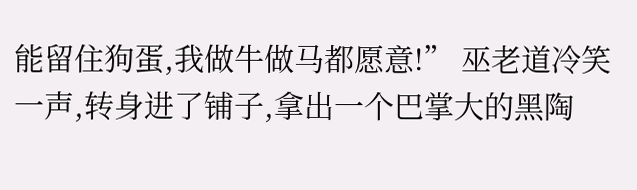能留住狗蛋,我做牛做马都愿意!” 巫老道冷笑一声,转身进了铺子,拿出一个巴掌大的黑陶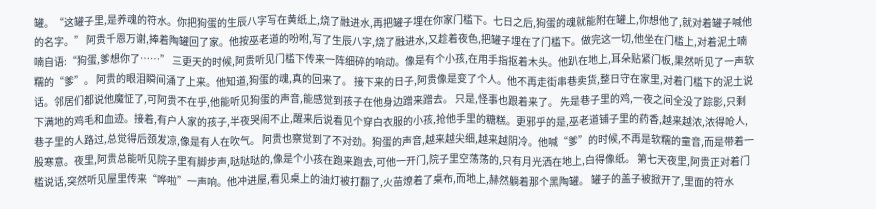罐。“这罐子里,是养魂的符水。你把狗蛋的生辰八字写在黄纸上,烧了融进水,再把罐子埋在你家门槛下。七日之后,狗蛋的魂就能附在罐上,你想他了,就对着罐子喊他的名字。” 阿贵千恩万谢,捧着陶罐回了家。他按巫老道的吩咐,写了生辰八字,烧了融进水,又趁着夜色,把罐子埋在了门槛下。做完这一切,他坐在门槛上,对着泥土喃喃自语:“狗蛋,爹想你了……” 三更天的时候,阿贵听见门槛下传来一阵细碎的响动。像是有个小孩,在用手指抠着木头。他趴在地上,耳朵贴紧门板,果然听见了一声软糯的“爹”。 阿贵的眼泪瞬间涌了上来。他知道,狗蛋的魂,真的回来了。 接下来的日子,阿贵像是变了个人。他不再走街串巷卖货,整日守在家里,对着门槛下的泥土说话。邻居们都说他魔怔了,可阿贵不在乎,他能听见狗蛋的声音,能感觉到孩子在他身边蹭来蹭去。 只是,怪事也跟着来了。 先是巷子里的鸡,一夜之间全没了踪影,只剩下满地的鸡毛和血迹。接着,有户人家的孩子,半夜哭闹不止,醒来后说看见个穿白衣服的小孩,抢他手里的糖糕。更邪乎的是,巫老道铺子里的药香,越来越浓,浓得呛人,巷子里的人路过,总觉得后颈发凉,像是有人在吹气。 阿贵也察觉到了不对劲。狗蛋的声音,越来越尖细,越来越阴冷。他喊“爹”的时候,不再是软糯的童音,而是带着一股寒意。夜里,阿贵总能听见院子里有脚步声,哒哒哒的,像是个小孩在跑来跑去,可他一开门,院子里空荡荡的,只有月光洒在地上,白得像纸。 第七天夜里,阿贵正对着门槛说话,突然听见屋里传来“哗啦”一声响。他冲进屋,看见桌上的油灯被打翻了,火苗燎着了桌布,而地上,赫然躺着那个黑陶罐。 罐子的盖子被掀开了,里面的符水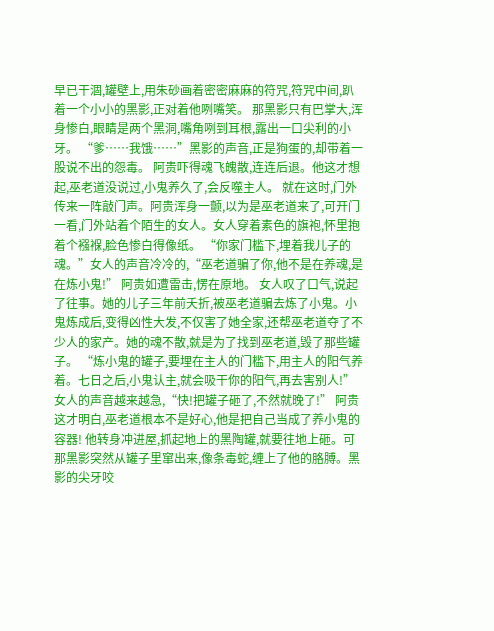早已干涸,罐壁上,用朱砂画着密密麻麻的符咒,符咒中间,趴着一个小小的黑影,正对着他咧嘴笑。 那黑影只有巴掌大,浑身惨白,眼睛是两个黑洞,嘴角咧到耳根,露出一口尖利的小牙。 “爹……我饿……”黑影的声音,正是狗蛋的,却带着一股说不出的怨毒。 阿贵吓得魂飞魄散,连连后退。他这才想起,巫老道没说过,小鬼养久了,会反噬主人。 就在这时,门外传来一阵敲门声。阿贵浑身一颤,以为是巫老道来了,可开门一看,门外站着个陌生的女人。女人穿着素色的旗袍,怀里抱着个襁褓,脸色惨白得像纸。 “你家门槛下,埋着我儿子的魂。”女人的声音冷冷的,“巫老道骗了你,他不是在养魂,是在炼小鬼!” 阿贵如遭雷击,愣在原地。 女人叹了口气,说起了往事。她的儿子三年前夭折,被巫老道骗去炼了小鬼。小鬼炼成后,变得凶性大发,不仅害了她全家,还帮巫老道夺了不少人的家产。她的魂不散,就是为了找到巫老道,毁了那些罐子。 “炼小鬼的罐子,要埋在主人的门槛下,用主人的阳气养着。七日之后,小鬼认主,就会吸干你的阳气,再去害别人!”女人的声音越来越急,“快!把罐子砸了,不然就晚了!” 阿贵这才明白,巫老道根本不是好心,他是把自己当成了养小鬼的容器! 他转身冲进屋,抓起地上的黑陶罐,就要往地上砸。可那黑影突然从罐子里窜出来,像条毒蛇,缠上了他的胳膊。黑影的尖牙咬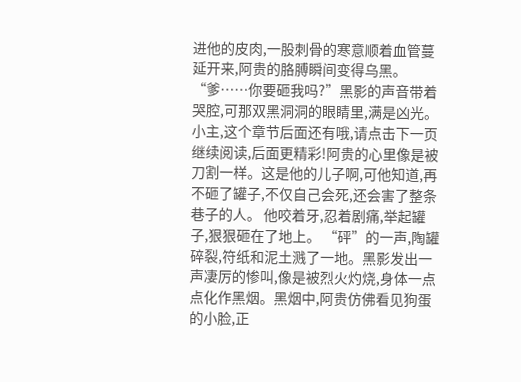进他的皮肉,一股刺骨的寒意顺着血管蔓延开来,阿贵的胳膊瞬间变得乌黑。 “爹……你要砸我吗?”黑影的声音带着哭腔,可那双黑洞洞的眼睛里,满是凶光。 小主,这个章节后面还有哦,请点击下一页继续阅读,后面更精彩!阿贵的心里像是被刀割一样。这是他的儿子啊,可他知道,再不砸了罐子,不仅自己会死,还会害了整条巷子的人。 他咬着牙,忍着剧痛,举起罐子,狠狠砸在了地上。 “砰”的一声,陶罐碎裂,符纸和泥土溅了一地。黑影发出一声凄厉的惨叫,像是被烈火灼烧,身体一点点化作黑烟。黑烟中,阿贵仿佛看见狗蛋的小脸,正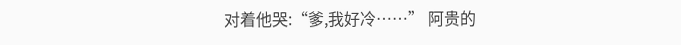对着他哭:“爹,我好冷……” 阿贵的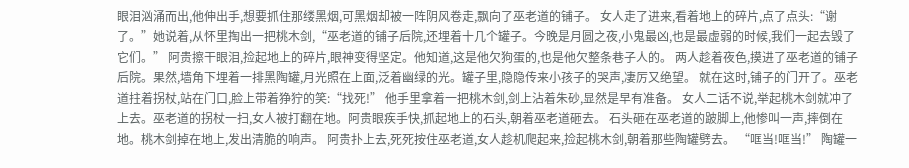眼泪汹涌而出,他伸出手,想要抓住那缕黑烟,可黑烟却被一阵阴风卷走,飘向了巫老道的铺子。 女人走了进来,看着地上的碎片,点了点头:“谢了。”她说着,从怀里掏出一把桃木剑,“巫老道的铺子后院,还埋着十几个罐子。今晚是月圆之夜,小鬼最凶,也是最虚弱的时候,我们一起去毁了它们。” 阿贵擦干眼泪,捡起地上的碎片,眼神变得坚定。他知道,这是他欠狗蛋的,也是他欠整条巷子人的。 两人趁着夜色,摸进了巫老道的铺子后院。果然,墙角下埋着一排黑陶罐,月光照在上面,泛着幽绿的光。罐子里,隐隐传来小孩子的哭声,凄厉又绝望。 就在这时,铺子的门开了。巫老道拄着拐杖,站在门口,脸上带着狰狞的笑:“找死!” 他手里拿着一把桃木剑,剑上沾着朱砂,显然是早有准备。 女人二话不说,举起桃木剑就冲了上去。巫老道的拐杖一扫,女人被打翻在地。阿贵眼疾手快,抓起地上的石头,朝着巫老道砸去。 石头砸在巫老道的跛脚上,他惨叫一声,摔倒在地。桃木剑掉在地上,发出清脆的响声。 阿贵扑上去,死死按住巫老道,女人趁机爬起来,捡起桃木剑,朝着那些陶罐劈去。 “哐当!哐当!” 陶罐一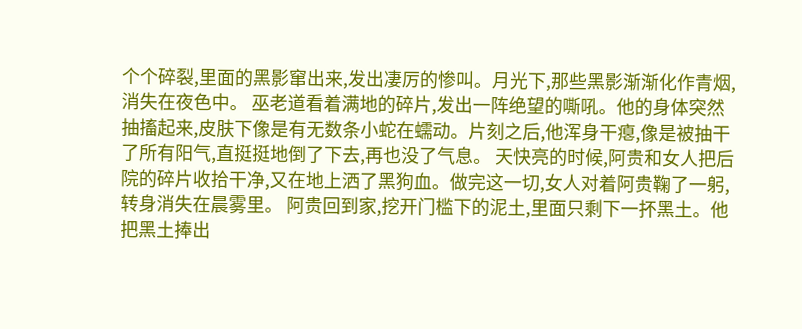个个碎裂,里面的黑影窜出来,发出凄厉的惨叫。月光下,那些黑影渐渐化作青烟,消失在夜色中。 巫老道看着满地的碎片,发出一阵绝望的嘶吼。他的身体突然抽搐起来,皮肤下像是有无数条小蛇在蠕动。片刻之后,他浑身干瘪,像是被抽干了所有阳气,直挺挺地倒了下去,再也没了气息。 天快亮的时候,阿贵和女人把后院的碎片收拾干净,又在地上洒了黑狗血。做完这一切,女人对着阿贵鞠了一躬,转身消失在晨雾里。 阿贵回到家,挖开门槛下的泥土,里面只剩下一抔黑土。他把黑土捧出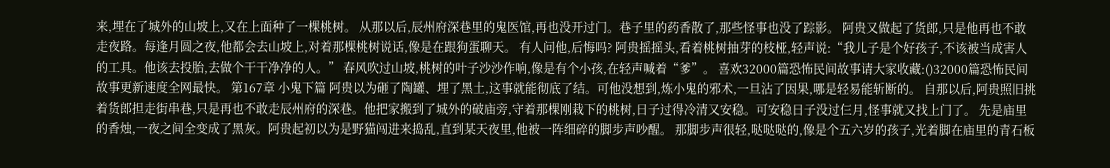来,埋在了城外的山坡上,又在上面种了一棵桃树。 从那以后,辰州府深巷里的鬼医馆,再也没开过门。巷子里的药香散了,那些怪事也没了踪影。 阿贵又做起了货郎,只是他再也不敢走夜路。每逢月圆之夜,他都会去山坡上,对着那棵桃树说话,像是在跟狗蛋聊天。 有人问他,后悔吗? 阿贵摇摇头,看着桃树抽芽的枝桠,轻声说:“我儿子是个好孩子,不该被当成害人的工具。他该去投胎,去做个干干净净的人。” 春风吹过山坡,桃树的叶子沙沙作响,像是有个小孩,在轻声喊着“爹”。 喜欢32000篇恐怖民间故事请大家收藏:()32000篇恐怖民间故事更新速度全网最快。 第167章 小鬼下篇 阿贵以为砸了陶罐、埋了黑土,这事就能彻底了结。可他没想到,炼小鬼的邪术,一旦沾了因果,哪是轻易能斩断的。 自那以后,阿贵照旧挑着货郎担走街串巷,只是再也不敢走辰州府的深巷。他把家搬到了城外的破庙旁,守着那棵刚栽下的桃树,日子过得冷清又安稳。可安稳日子没过仨月,怪事就又找上门了。 先是庙里的香烛,一夜之间全变成了黑灰。阿贵起初以为是野猫闯进来捣乱,直到某天夜里,他被一阵细碎的脚步声吵醒。 那脚步声很轻,哒哒哒的,像是个五六岁的孩子,光着脚在庙里的青石板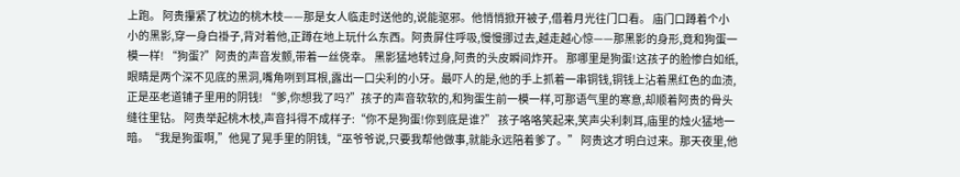上跑。 阿贵攥紧了枕边的桃木枝——那是女人临走时送他的,说能驱邪。他悄悄掀开被子,借着月光往门口看。 庙门口蹲着个小小的黑影,穿一身白褂子,背对着他,正蹲在地上玩什么东西。阿贵屏住呼吸,慢慢挪过去,越走越心惊——那黑影的身形,竟和狗蛋一模一样! “狗蛋?”阿贵的声音发颤,带着一丝侥幸。 黑影猛地转过身,阿贵的头皮瞬间炸开。 那哪里是狗蛋!这孩子的脸惨白如纸,眼睛是两个深不见底的黑洞,嘴角咧到耳根,露出一口尖利的小牙。最吓人的是,他的手上抓着一串铜钱,铜钱上沾着黑红色的血渍,正是巫老道铺子里用的阴钱! “爹,你想我了吗?”孩子的声音软软的,和狗蛋生前一模一样,可那语气里的寒意,却顺着阿贵的骨头缝往里钻。 阿贵举起桃木枝,声音抖得不成样子:“你不是狗蛋!你到底是谁?” 孩子咯咯笑起来,笑声尖利刺耳,庙里的烛火猛地一暗。“我是狗蛋啊,”他晃了晃手里的阴钱,“巫爷爷说,只要我帮他做事,就能永远陪着爹了。” 阿贵这才明白过来。那天夜里,他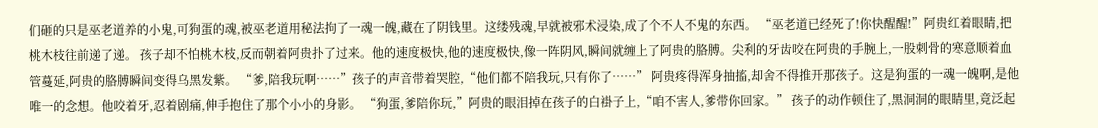们砸的只是巫老道养的小鬼,可狗蛋的魂,被巫老道用秘法拘了一魂一魄,藏在了阴钱里。这缕残魂,早就被邪术浸染,成了个不人不鬼的东西。 “巫老道已经死了!你快醒醒!”阿贵红着眼睛,把桃木枝往前递了递。 孩子却不怕桃木枝,反而朝着阿贵扑了过来。他的速度极快,他的速度极快,像一阵阴风,瞬间就缠上了阿贵的胳膊。尖利的牙齿咬在阿贵的手腕上,一股刺骨的寒意顺着血管蔓延,阿贵的胳膊瞬间变得乌黑发紫。 “爹,陪我玩啊……”孩子的声音带着哭腔,“他们都不陪我玩,只有你了……” 阿贵疼得浑身抽搐,却舍不得推开那孩子。这是狗蛋的一魂一魄啊,是他唯一的念想。他咬着牙,忍着剧痛,伸手抱住了那个小小的身影。 “狗蛋,爹陪你玩,”阿贵的眼泪掉在孩子的白褂子上,“咱不害人,爹带你回家。” 孩子的动作顿住了,黑洞洞的眼睛里,竟泛起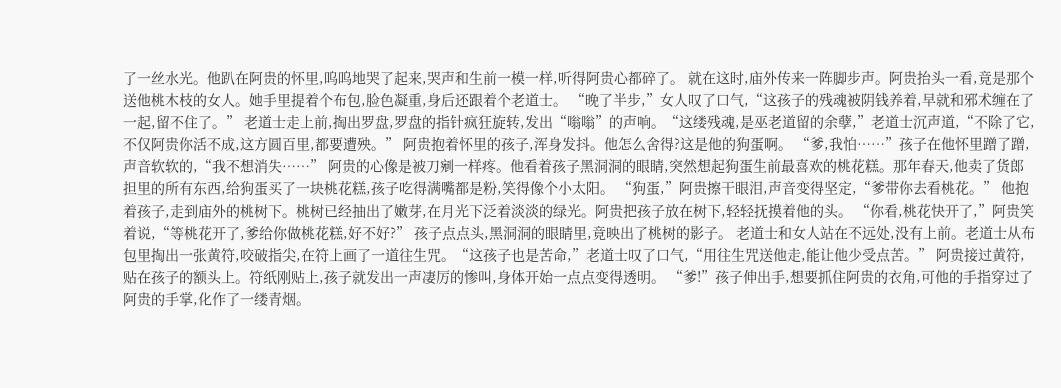了一丝水光。他趴在阿贵的怀里,呜呜地哭了起来,哭声和生前一模一样,听得阿贵心都碎了。 就在这时,庙外传来一阵脚步声。阿贵抬头一看,竟是那个送他桃木枝的女人。她手里提着个布包,脸色凝重,身后还跟着个老道士。 “晚了半步,”女人叹了口气,“这孩子的残魂被阴钱养着,早就和邪术缠在了一起,留不住了。” 老道士走上前,掏出罗盘,罗盘的指针疯狂旋转,发出“嗡嗡”的声响。“这缕残魂,是巫老道留的余孽,”老道士沉声道,“不除了它,不仅阿贵你活不成,这方圆百里,都要遭殃。” 阿贵抱着怀里的孩子,浑身发抖。他怎么舍得?这是他的狗蛋啊。 “爹,我怕……”孩子在他怀里蹭了蹭,声音软软的,“我不想消失……” 阿贵的心像是被刀剜一样疼。他看着孩子黑洞洞的眼睛,突然想起狗蛋生前最喜欢的桃花糕。那年春天,他卖了货郎担里的所有东西,给狗蛋买了一块桃花糕,孩子吃得满嘴都是粉,笑得像个小太阳。 “狗蛋,”阿贵擦干眼泪,声音变得坚定,“爹带你去看桃花。” 他抱着孩子,走到庙外的桃树下。桃树已经抽出了嫩芽,在月光下泛着淡淡的绿光。阿贵把孩子放在树下,轻轻抚摸着他的头。 “你看,桃花快开了,”阿贵笑着说,“等桃花开了,爹给你做桃花糕,好不好?” 孩子点点头,黑洞洞的眼睛里,竟映出了桃树的影子。 老道士和女人站在不远处,没有上前。老道士从布包里掏出一张黄符,咬破指尖,在符上画了一道往生咒。“这孩子也是苦命,”老道士叹了口气,“用往生咒送他走,能让他少受点苦。” 阿贵接过黄符,贴在孩子的额头上。符纸刚贴上,孩子就发出一声凄厉的惨叫,身体开始一点点变得透明。 “爹!”孩子伸出手,想要抓住阿贵的衣角,可他的手指穿过了阿贵的手掌,化作了一缕青烟。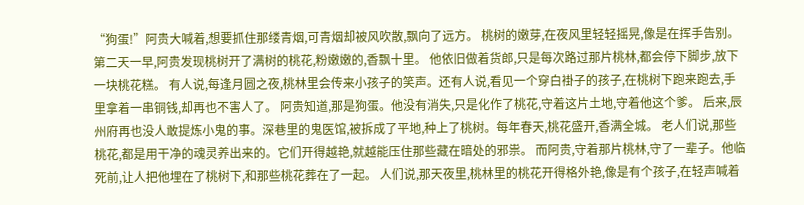“狗蛋!”阿贵大喊着,想要抓住那缕青烟,可青烟却被风吹散,飘向了远方。 桃树的嫩芽,在夜风里轻轻摇晃,像是在挥手告别。 第二天一早,阿贵发现桃树开了满树的桃花,粉嫩嫩的,香飘十里。 他依旧做着货郎,只是每次路过那片桃林,都会停下脚步,放下一块桃花糕。 有人说,每逢月圆之夜,桃林里会传来小孩子的笑声。还有人说,看见一个穿白褂子的孩子,在桃树下跑来跑去,手里拿着一串铜钱,却再也不害人了。 阿贵知道,那是狗蛋。他没有消失,只是化作了桃花,守着这片土地,守着他这个爹。 后来,辰州府再也没人敢提炼小鬼的事。深巷里的鬼医馆,被拆成了平地,种上了桃树。每年春天,桃花盛开,香满全城。 老人们说,那些桃花,都是用干净的魂灵养出来的。它们开得越艳,就越能压住那些藏在暗处的邪祟。 而阿贵,守着那片桃林,守了一辈子。他临死前,让人把他埋在了桃树下,和那些桃花葬在了一起。 人们说,那天夜里,桃林里的桃花开得格外艳,像是有个孩子,在轻声喊着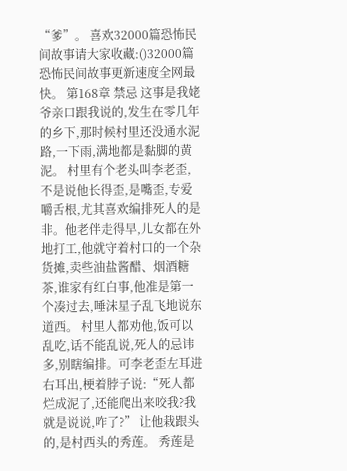“爹”。 喜欢32000篇恐怖民间故事请大家收藏:()32000篇恐怖民间故事更新速度全网最快。 第168章 禁忌 这事是我姥爷亲口跟我说的,发生在零几年的乡下,那时候村里还没通水泥路,一下雨,满地都是黏脚的黄泥。 村里有个老头叫李老歪,不是说他长得歪,是嘴歪,专爱嚼舌根,尤其喜欢编排死人的是非。他老伴走得早,儿女都在外地打工,他就守着村口的一个杂货摊,卖些油盐酱醋、烟酒糖茶,谁家有红白事,他准是第一个凑过去,唾沫星子乱飞地说东道西。 村里人都劝他,饭可以乱吃,话不能乱说,死人的忌讳多,别瞎编排。可李老歪左耳进右耳出,梗着脖子说:“死人都烂成泥了,还能爬出来咬我?我就是说说,咋了?” 让他栽跟头的,是村西头的秀莲。 秀莲是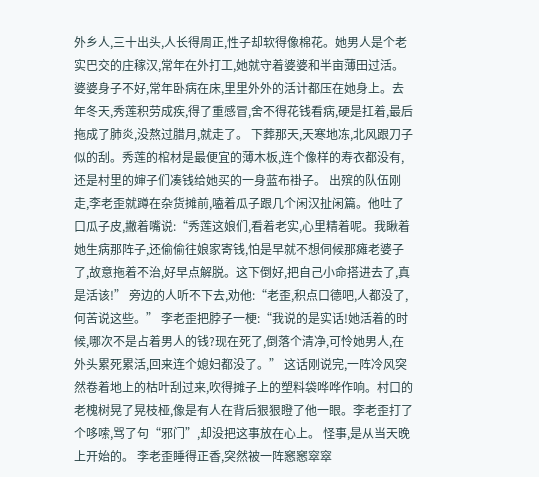外乡人,三十出头,人长得周正,性子却软得像棉花。她男人是个老实巴交的庄稼汉,常年在外打工,她就守着婆婆和半亩薄田过活。婆婆身子不好,常年卧病在床,里里外外的活计都压在她身上。去年冬天,秀莲积劳成疾,得了重感冒,舍不得花钱看病,硬是扛着,最后拖成了肺炎,没熬过腊月,就走了。 下葬那天,天寒地冻,北风跟刀子似的刮。秀莲的棺材是最便宜的薄木板,连个像样的寿衣都没有,还是村里的婶子们凑钱给她买的一身蓝布褂子。 出殡的队伍刚走,李老歪就蹲在杂货摊前,嗑着瓜子跟几个闲汉扯闲篇。他吐了口瓜子皮,撇着嘴说:“秀莲这娘们,看着老实,心里精着呢。我瞅着她生病那阵子,还偷偷往娘家寄钱,怕是早就不想伺候那瘫老婆子了,故意拖着不治,好早点解脱。这下倒好,把自己小命搭进去了,真是活该!” 旁边的人听不下去,劝他:“老歪,积点口德吧,人都没了,何苦说这些。” 李老歪把脖子一梗:“我说的是实话!她活着的时候,哪次不是占着男人的钱?现在死了,倒落个清净,可怜她男人,在外头累死累活,回来连个媳妇都没了。” 这话刚说完,一阵冷风突然卷着地上的枯叶刮过来,吹得摊子上的塑料袋哗哗作响。村口的老槐树晃了晃枝桠,像是有人在背后狠狠瞪了他一眼。李老歪打了个哆嗦,骂了句“邪门”,却没把这事放在心上。 怪事,是从当天晚上开始的。 李老歪睡得正香,突然被一阵窸窸窣窣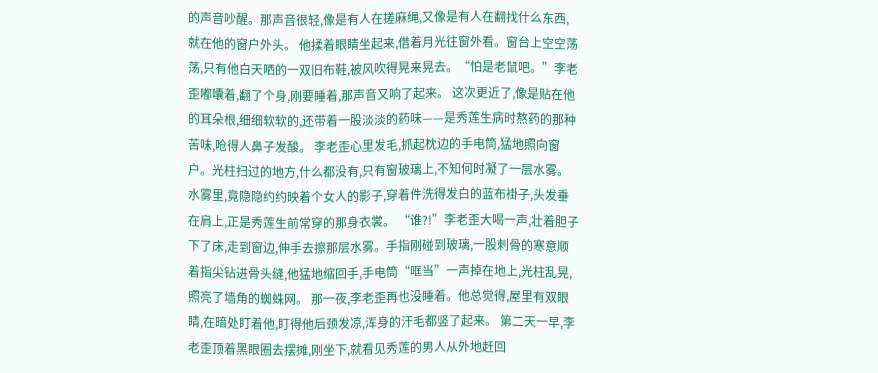的声音吵醒。那声音很轻,像是有人在搓麻绳,又像是有人在翻找什么东西,就在他的窗户外头。 他揉着眼睛坐起来,借着月光往窗外看。窗台上空空荡荡,只有他白天晒的一双旧布鞋,被风吹得晃来晃去。“怕是老鼠吧。”李老歪嘟囔着,翻了个身,刚要睡着,那声音又响了起来。 这次更近了,像是贴在他的耳朵根,细细软软的,还带着一股淡淡的药味——是秀莲生病时熬药的那种苦味,呛得人鼻子发酸。 李老歪心里发毛,抓起枕边的手电筒,猛地照向窗户。光柱扫过的地方,什么都没有,只有窗玻璃上,不知何时凝了一层水雾。水雾里,竟隐隐约约映着个女人的影子,穿着件洗得发白的蓝布褂子,头发垂在肩上,正是秀莲生前常穿的那身衣裳。 “谁?!”李老歪大喝一声,壮着胆子下了床,走到窗边,伸手去擦那层水雾。手指刚碰到玻璃,一股刺骨的寒意顺着指尖钻进骨头缝,他猛地缩回手,手电筒“哐当”一声掉在地上,光柱乱晃,照亮了墙角的蜘蛛网。 那一夜,李老歪再也没睡着。他总觉得,屋里有双眼睛,在暗处盯着他,盯得他后颈发凉,浑身的汗毛都竖了起来。 第二天一早,李老歪顶着黑眼圈去摆摊,刚坐下,就看见秀莲的男人从外地赶回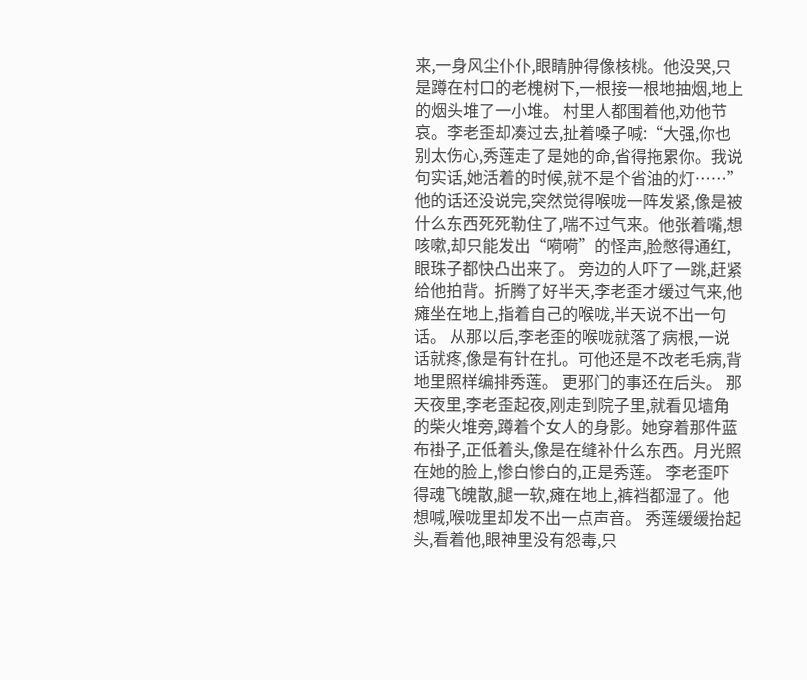来,一身风尘仆仆,眼睛肿得像核桃。他没哭,只是蹲在村口的老槐树下,一根接一根地抽烟,地上的烟头堆了一小堆。 村里人都围着他,劝他节哀。李老歪却凑过去,扯着嗓子喊:“大强,你也别太伤心,秀莲走了是她的命,省得拖累你。我说句实话,她活着的时候,就不是个省油的灯……” 他的话还没说完,突然觉得喉咙一阵发紧,像是被什么东西死死勒住了,喘不过气来。他张着嘴,想咳嗽,却只能发出“嗬嗬”的怪声,脸憋得通红,眼珠子都快凸出来了。 旁边的人吓了一跳,赶紧给他拍背。折腾了好半天,李老歪才缓过气来,他瘫坐在地上,指着自己的喉咙,半天说不出一句话。 从那以后,李老歪的喉咙就落了病根,一说话就疼,像是有针在扎。可他还是不改老毛病,背地里照样编排秀莲。 更邪门的事还在后头。 那天夜里,李老歪起夜,刚走到院子里,就看见墙角的柴火堆旁,蹲着个女人的身影。她穿着那件蓝布褂子,正低着头,像是在缝补什么东西。月光照在她的脸上,惨白惨白的,正是秀莲。 李老歪吓得魂飞魄散,腿一软,瘫在地上,裤裆都湿了。他想喊,喉咙里却发不出一点声音。 秀莲缓缓抬起头,看着他,眼神里没有怨毒,只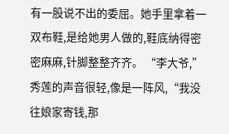有一股说不出的委屈。她手里拿着一双布鞋,是给她男人做的,鞋底纳得密密麻麻,针脚整整齐齐。 “李大爷,”秀莲的声音很轻,像是一阵风,“我没往娘家寄钱,那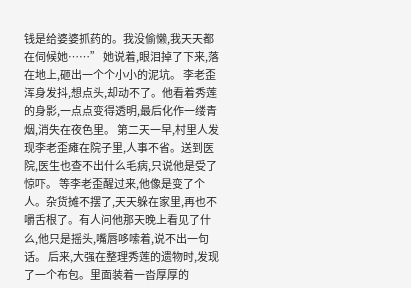钱是给婆婆抓药的。我没偷懒,我天天都在伺候她……” 她说着,眼泪掉了下来,落在地上,砸出一个个小小的泥坑。 李老歪浑身发抖,想点头,却动不了。他看着秀莲的身影,一点点变得透明,最后化作一缕青烟,消失在夜色里。 第二天一早,村里人发现李老歪瘫在院子里,人事不省。送到医院,医生也查不出什么毛病,只说他是受了惊吓。 等李老歪醒过来,他像是变了个人。杂货摊不摆了,天天躲在家里,再也不嚼舌根了。有人问他那天晚上看见了什么,他只是摇头,嘴唇哆嗦着,说不出一句话。 后来,大强在整理秀莲的遗物时,发现了一个布包。里面装着一沓厚厚的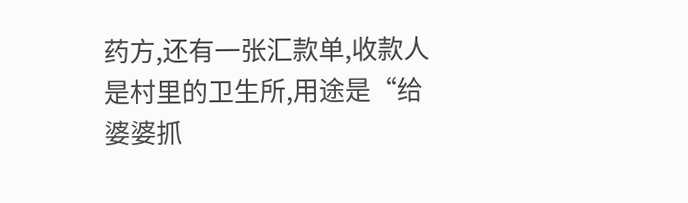药方,还有一张汇款单,收款人是村里的卫生所,用途是“给婆婆抓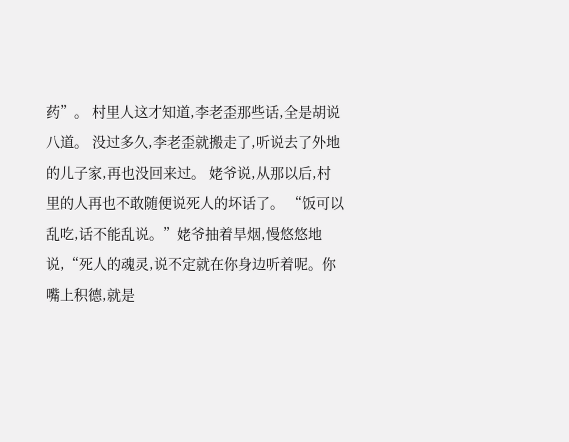药”。 村里人这才知道,李老歪那些话,全是胡说八道。 没过多久,李老歪就搬走了,听说去了外地的儿子家,再也没回来过。 姥爷说,从那以后,村里的人再也不敢随便说死人的坏话了。 “饭可以乱吃,话不能乱说。”姥爷抽着旱烟,慢悠悠地说,“死人的魂灵,说不定就在你身边听着呢。你嘴上积德,就是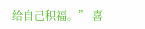给自己积福。” 喜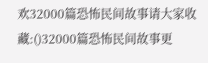欢32000篇恐怖民间故事请大家收藏:()32000篇恐怖民间故事更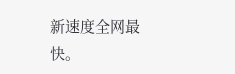新速度全网最快。